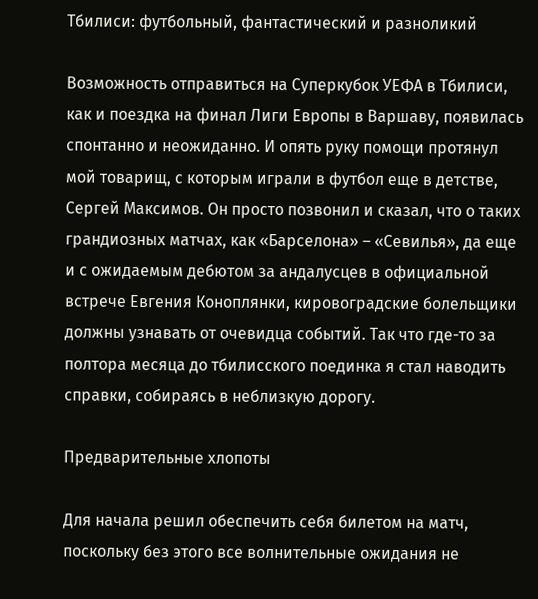Тбилиси: футбольный, фантастический и разноликий

Возможность отправиться на Суперкубок УЕФА в Тбилиси, как и поездка на финал Лиги Европы в Варшаву, появилась спонтанно и неожиданно. И опять руку помощи протянул мой товарищ, с которым играли в футбол еще в детстве, Сергей Максимов. Он просто позвонил и сказал, что о таких грандиозных матчах, как «Барселона» – «Севилья», да еще и с ожидаемым дебютом за андалусцев в официальной встрече Евгения Коноплянки, кировоградские болельщики должны узнавать от очевидца событий. Так что где-то за полтора месяца до тбилисского поединка я стал наводить справки, собираясь в неблизкую дорогу.

Предварительные хлопоты

Для начала решил обеспечить себя билетом на матч, поскольку без этого все волнительные ожидания не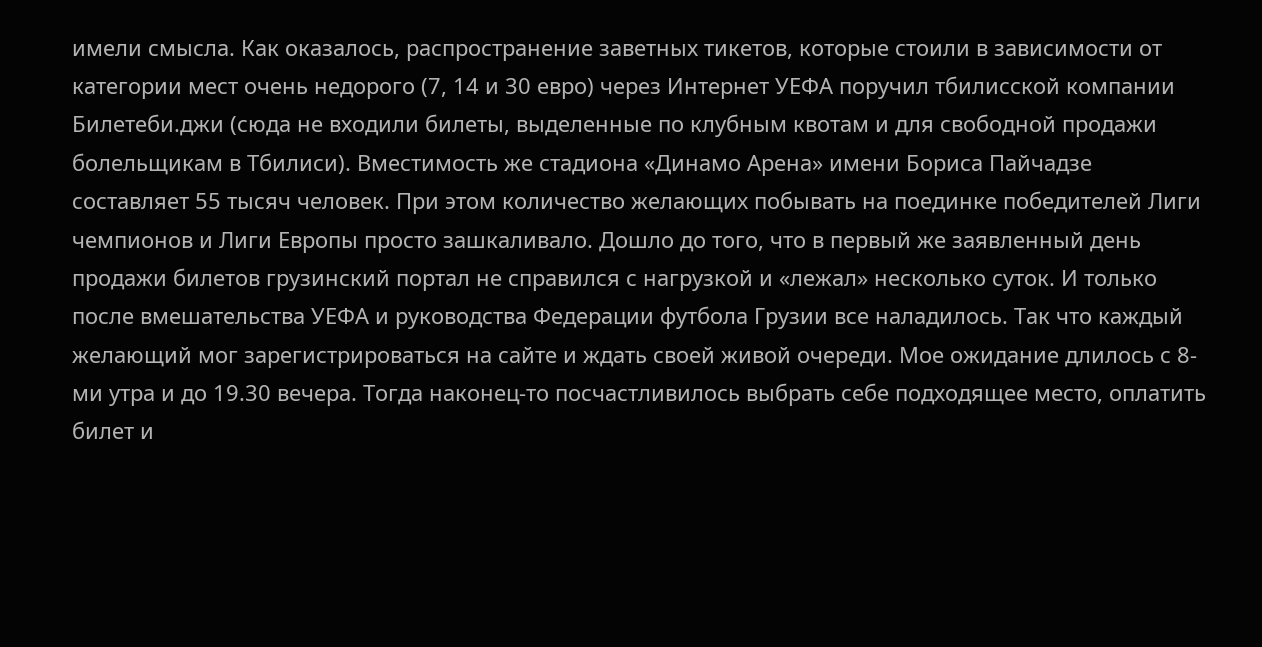имели смысла. Как оказалось, распространение заветных тикетов, которые стоили в зависимости от категории мест очень недорого (7, 14 и 30 евро) через Интернет УЕФА поручил тбилисской компании Билетеби.джи (сюда не входили билеты, выделенные по клубным квотам и для свободной продажи болельщикам в Тбилиси). Вместимость же стадиона «Динамо Арена» имени Бориса Пайчадзе составляет 55 тысяч человек. При этом количество желающих побывать на поединке победителей Лиги чемпионов и Лиги Европы просто зашкаливало. Дошло до того, что в первый же заявленный день продажи билетов грузинский портал не справился с нагрузкой и «лежал» несколько суток. И только после вмешательства УЕФА и руководства Федерации футбола Грузии все наладилось. Так что каждый желающий мог зарегистрироваться на сайте и ждать своей живой очереди. Мое ожидание длилось с 8-ми утра и до 19.30 вечера. Тогда наконец-то посчастливилось выбрать себе подходящее место, оплатить билет и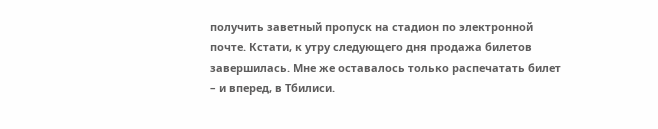получить заветный пропуск на стадион по электронной почте. Кстати, к утру следующего дня продажа билетов завершилась. Мне же оставалось только распечатать билет – и вперед, в Тбилиси.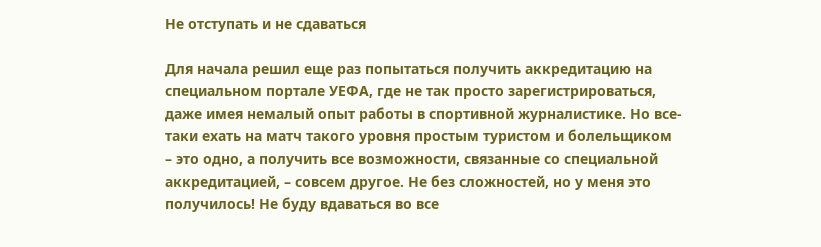Не отступать и не сдаваться

Для начала решил еще раз попытаться получить аккредитацию на специальном портале УЕФА, где не так просто зарегистрироваться, даже имея немалый опыт работы в спортивной журналистике. Но все-таки ехать на матч такого уровня простым туристом и болельщиком – это одно, а получить все возможности, связанные со специальной аккредитацией, – совсем другое. Не без сложностей, но у меня это получилось! Не буду вдаваться во все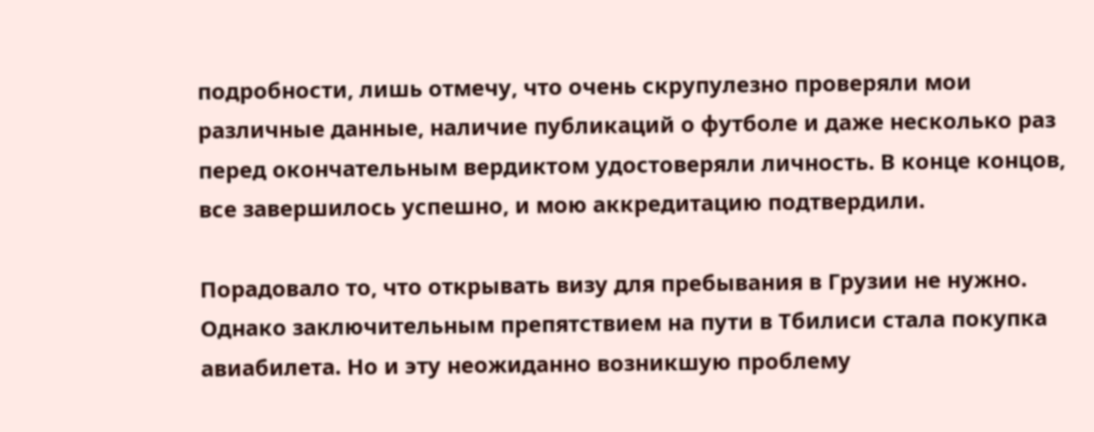подробности, лишь отмечу, что очень скрупулезно проверяли мои различные данные, наличие публикаций о футболе и даже несколько раз перед окончательным вердиктом удостоверяли личность. В конце концов, все завершилось успешно, и мою аккредитацию подтвердили.

Порадовало то, что открывать визу для пребывания в Грузии не нужно. Однако заключительным препятствием на пути в Тбилиси стала покупка авиабилета. Но и эту неожиданно возникшую проблему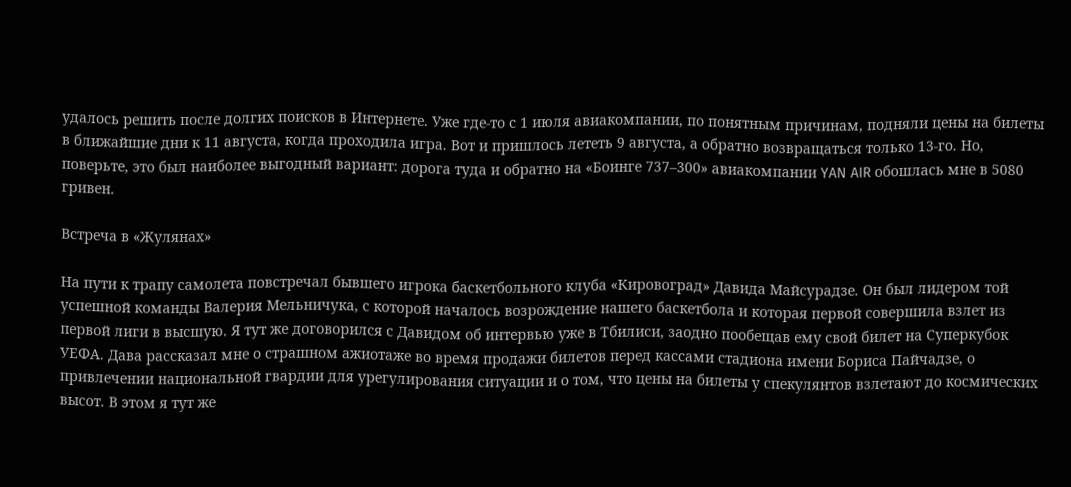удалось решить после долгих поисков в Интернете. Уже где-то с 1 июля авиакомпании, по понятным причинам, подняли цены на билеты в ближайшие дни к 11 августа, когда проходила игра. Вот и пришлось лететь 9 августа, а обратно возвращаться только 13-го. Но, поверьте, это был наиболее выгодный вариант: дорога туда и обратно на «Боинге 737–300» авиакомпании YAN AIR обошлась мне в 5080 гривен.

Встреча в «Жулянах»

На пути к трапу самолета повстречал бывшего игрока баскетбольного клуба «Кировоград» Давида Майсурадзе. Он был лидером той успешной команды Валерия Мельничука, с которой началось возрождение нашего баскетбола и которая первой совершила взлет из первой лиги в высшую. Я тут же договорился с Давидом об интервью уже в Тбилиси, заодно пообещав ему свой билет на Суперкубок УЕФА. Дава рассказал мне о страшном ажиотаже во время продажи билетов перед кассами стадиона имени Бориса Пайчадзе, о привлечении национальной гвардии для урегулирования ситуации и о том, что цены на билеты у спекулянтов взлетают до космических высот. В этом я тут же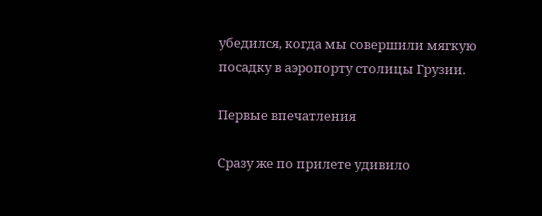убедился, когда мы совершили мягкую посадку в аэропорту столицы Грузии.

Первые впечатления

Сразу же по прилете удивило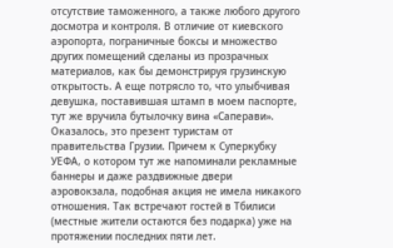отсутствие таможенного, а также любого другого досмотра и контроля. В отличие от киевского аэропорта, пограничные боксы и множество других помещений сделаны из прозрачных материалов, как бы демонстрируя грузинскую открытость. А еще потрясло то, что улыбчивая девушка, поставившая штамп в моем паспорте, тут же вручила бутылочку вина «Саперави». Оказалось, это презент туристам от правительства Грузии. Причем к Суперкубку УЕФА, о котором тут же напоминали рекламные баннеры и даже раздвижные двери аэровокзала, подобная акция не имела никакого отношения. Так встречают гостей в Тбилиси (местные жители остаются без подарка) уже на протяжении последних пяти лет.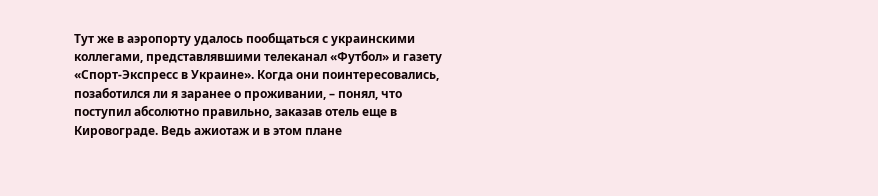Тут же в аэропорту удалось пообщаться с украинскими коллегами, представлявшими телеканал «Футбол» и газету «Спорт-Экспресс в Украине». Когда они поинтересовались, позаботился ли я заранее о проживании, – понял, что поступил абсолютно правильно, заказав отель еще в Кировограде. Ведь ажиотаж и в этом плане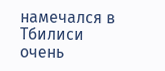намечался в Тбилиси очень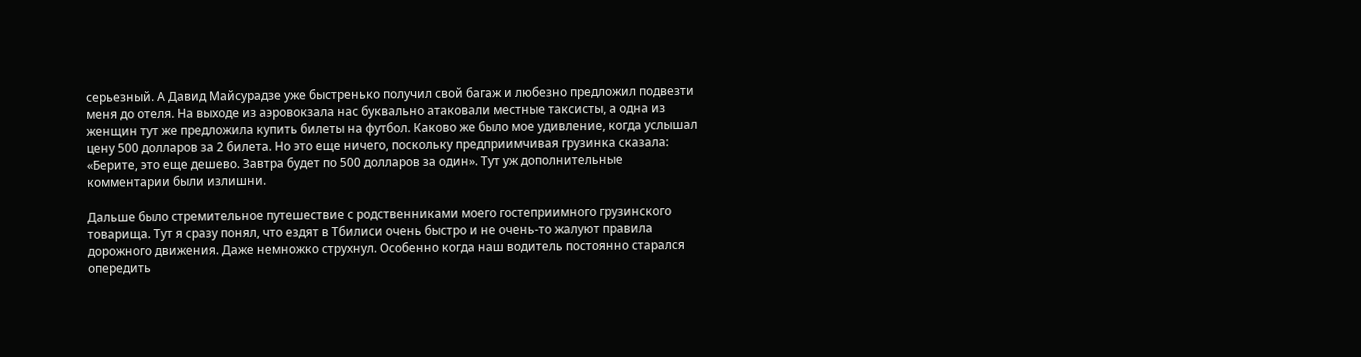серьезный. А Давид Майсурадзе уже быстренько получил свой багаж и любезно предложил подвезти меня до отеля. На выходе из аэровокзала нас буквально атаковали местные таксисты, а одна из женщин тут же предложила купить билеты на футбол. Каково же было мое удивление, когда услышал цену 500 долларов за 2 билета. Но это еще ничего, поскольку предприимчивая грузинка сказала: «Берите, это еще дешево. Завтра будет по 500 долларов за один». Тут уж дополнительные комментарии были излишни.

Дальше было стремительное путешествие с родственниками моего гостеприимного грузинского товарища. Тут я сразу понял, что ездят в Тбилиси очень быстро и не очень-то жалуют правила дорожного движения. Даже немножко струхнул. Особенно когда наш водитель постоянно старался опередить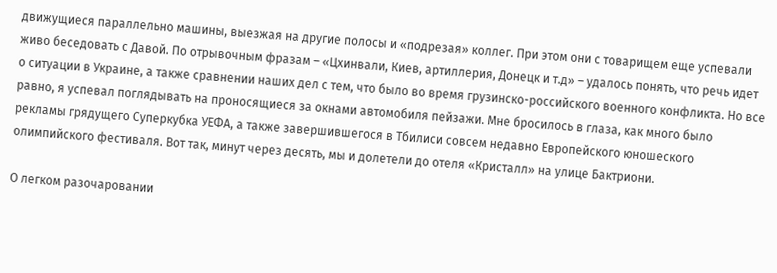движущиеся параллельно машины, выезжая на другие полосы и «подрезая» коллег. При этом они с товарищем еще успевали живо беседовать с Давой. По отрывочным фразам – «Цхинвали, Киев, артиллерия, Донецк и т.д» – удалось понять, что речь идет о ситуации в Украине, а также сравнении наших дел с тем, что было во время грузинско-российского военного конфликта. Но все равно, я успевал поглядывать на проносящиеся за окнами автомобиля пейзажи. Мне бросилось в глаза, как много было рекламы грядущего Суперкубка УЕФА, а также завершившегося в Тбилиси совсем недавно Европейского юношеского олимпийского фестиваля. Вот так, минут через десять, мы и долетели до отеля «Кристалл» на улице Бактриони.

О легком разочаровании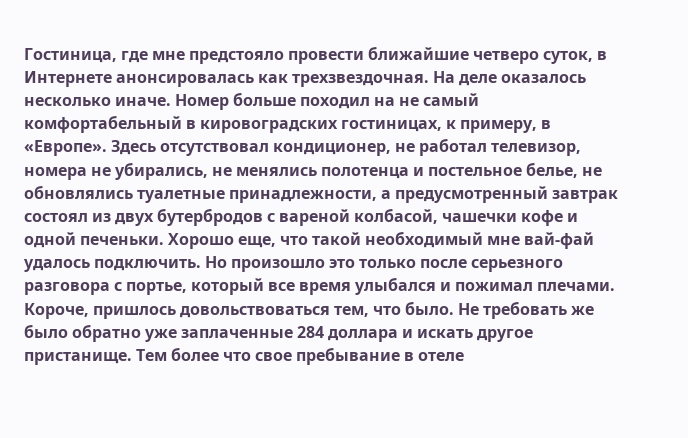Гостиница, где мне предстояло провести ближайшие четверо суток, в Интернете анонсировалась как трехзвездочная. На деле оказалось несколько иначе. Номер больше походил на не самый комфортабельный в кировоградских гостиницах, к примеру, в «Европе». Здесь отсутствовал кондиционер, не работал телевизор, номера не убирались, не менялись полотенца и постельное белье, не обновлялись туалетные принадлежности, а предусмотренный завтрак состоял из двух бутербродов с вареной колбасой, чашечки кофе и одной печеньки. Хорошо еще, что такой необходимый мне вай-фай удалось подключить. Но произошло это только после серьезного разговора с портье, который все время улыбался и пожимал плечами. Короче, пришлось довольствоваться тем, что было. Не требовать же было обратно уже заплаченные 284 доллара и искать другое пристанище. Тем более что свое пребывание в отеле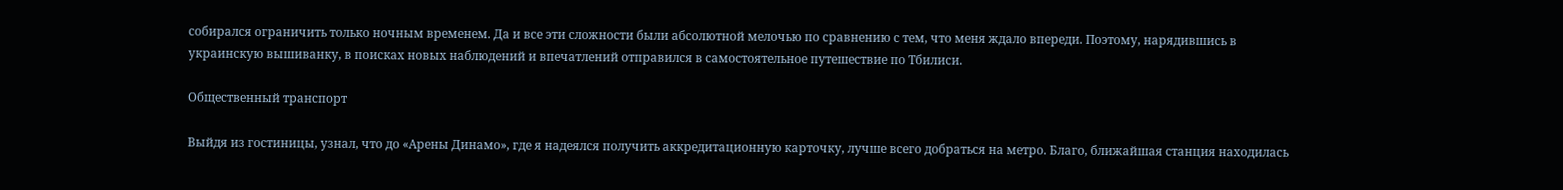собирался ограничить только ночным временем. Да и все эти сложности были абсолютной мелочью по сравнению с тем, что меня ждало впереди. Поэтому, нарядившись в украинскую вышиванку, в поисках новых наблюдений и впечатлений отправился в самостоятельное путешествие по Тбилиси.

Общественный транспорт

Выйдя из гостиницы, узнал, что до «Арены Динамо», где я надеялся получить аккредитационную карточку, лучше всего добраться на метро. Благо, ближайшая станция находилась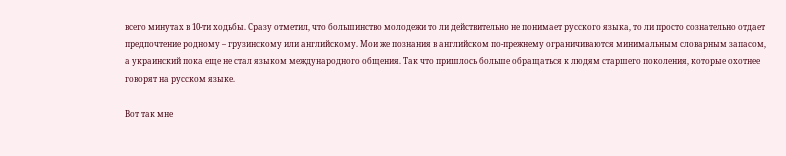всего минутах в 10-ти ходьбы. Сразу отметил, что большинство молодежи то ли действительно не понимает русского языка, то ли просто сознательно отдает предпочтение родному – грузинскому или английскому. Мои же познания в английском по-прежнему ограничиваются минимальным словарным запасом, а украинский пока еще не стал языком международного общения. Так что пришлось больше обращаться к людям старшего поколения, которые охотнее говорят на русском языке.

Вот так мне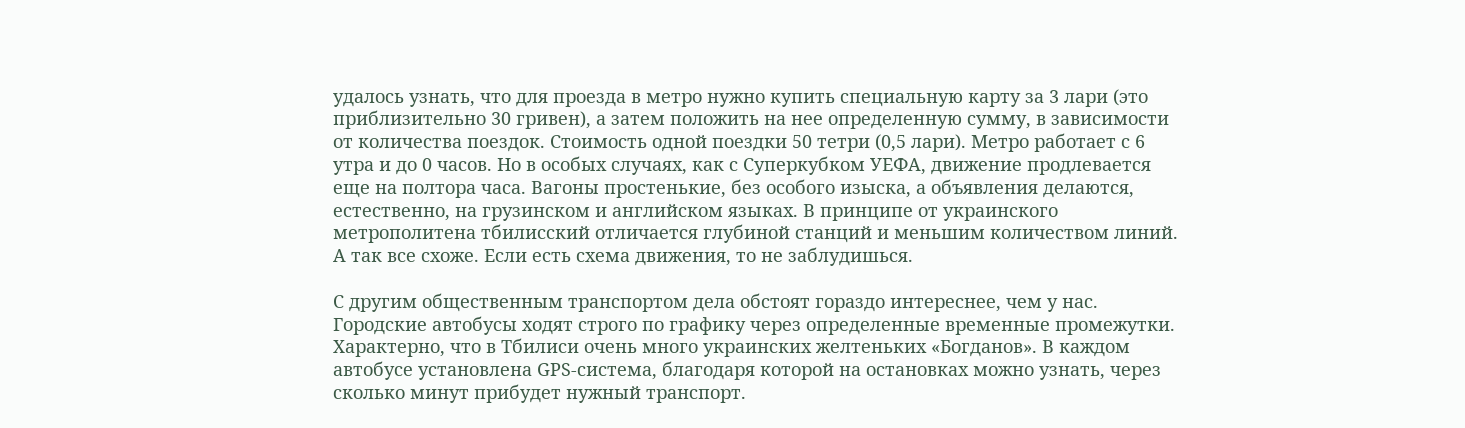удалось узнать, что для проезда в метро нужно купить специальную карту за 3 лари (это приблизительно 30 гривен), а затем положить на нее определенную сумму, в зависимости от количества поездок. Стоимость одной поездки 50 тетри (0,5 лари). Метро работает с 6 утра и до 0 часов. Но в особых случаях, как с Суперкубком УЕФА, движение продлевается еще на полтора часа. Вагоны простенькие, без особого изыска, а объявления делаются, естественно, на грузинском и английском языках. В принципе от украинского метрополитена тбилисский отличается глубиной станций и меньшим количеством линий. А так все схоже. Если есть схема движения, то не заблудишься.

С другим общественным транспортом дела обстоят гораздо интереснее, чем у нас. Городские автобусы ходят строго по графику через определенные временные промежутки. Характерно, что в Тбилиси очень много украинских желтеньких «Богданов». В каждом автобусе установлена GPS-система, благодаря которой на остановках можно узнать, через сколько минут прибудет нужный транспорт.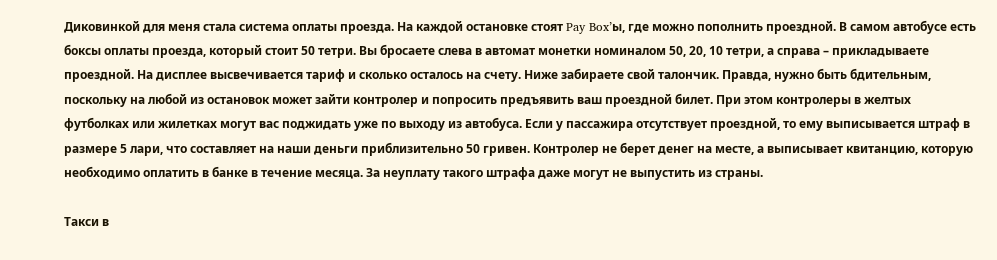Диковинкой для меня стала система оплаты проезда. На каждой остановке стоят Pay Box’ы, где можно пополнить проездной. В самом автобусе есть боксы оплаты проезда, который стоит 50 тетри. Вы бросаете слева в автомат монетки номиналом 50, 20, 10 тетри, а справа – прикладываете проездной. На дисплее высвечивается тариф и сколько осталось на счету. Ниже забираете свой талончик. Правда, нужно быть бдительным, поскольку на любой из остановок может зайти контролер и попросить предъявить ваш проездной билет. При этом контролеры в желтых футболках или жилетках могут вас поджидать уже по выходу из автобуса. Если у пассажира отсутствует проездной, то ему выписывается штраф в размере 5 лари, что составляет на наши деньги приблизительно 50 гривен. Контролер не берет денег на месте, а выписывает квитанцию, которую необходимо оплатить в банке в течение месяца. За неуплату такого штрафа даже могут не выпустить из страны.

Такси в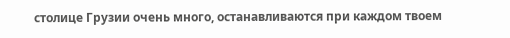столице Грузии очень много, останавливаются при каждом твоем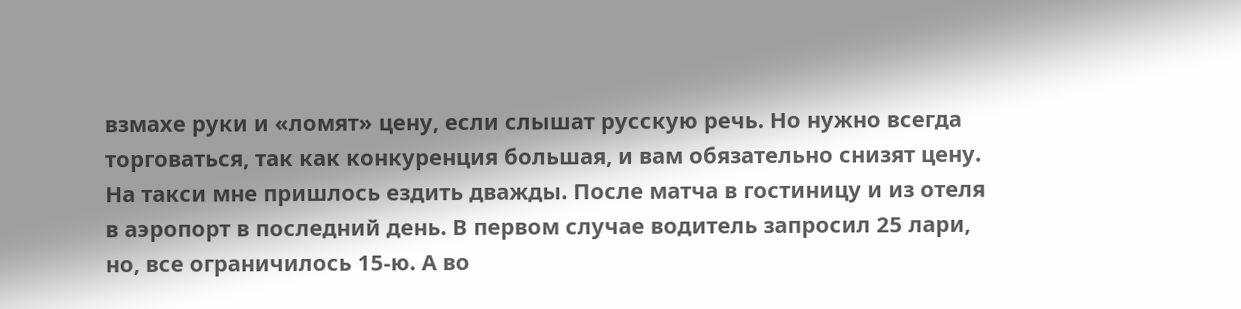взмахе руки и «ломят» цену, если слышат русскую речь. Но нужно всегда торговаться, так как конкуренция большая, и вам обязательно снизят цену. На такси мне пришлось ездить дважды. После матча в гостиницу и из отеля в аэропорт в последний день. В первом случае водитель запросил 25 лари, но, все ограничилось 15-ю. А во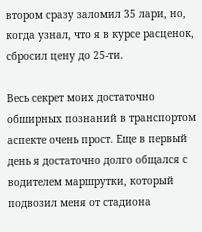втором сразу заломил 35 лари, но, когда узнал, что я в курсе расценок, сбросил цену до 25-ти.

Весь секрет моих достаточно обширных познаний в транспортом аспекте очень прост. Еще в первый день я достаточно долго общался с водителем маршрутки, который подвозил меня от стадиона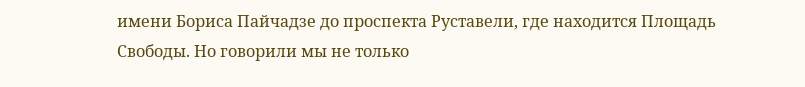имени Бориса Пайчадзе до проспекта Руставели, где находится Площадь Свободы. Но говорили мы не только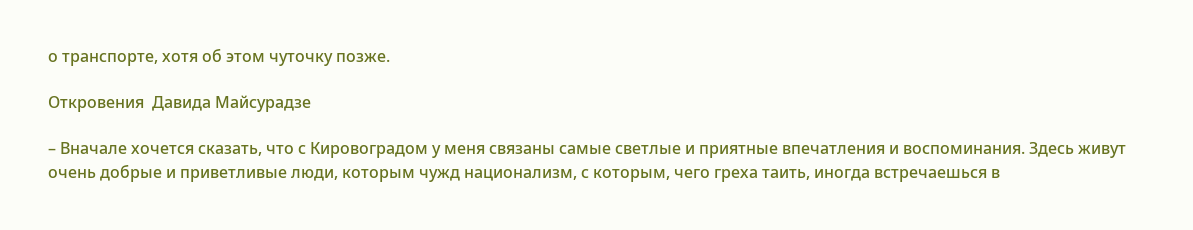о транспорте, хотя об этом чуточку позже.

Откровения  Давида Майсурадзе

– Вначале хочется сказать, что с Кировоградом у меня связаны самые светлые и приятные впечатления и воспоминания. Здесь живут очень добрые и приветливые люди, которым чужд национализм, с которым, чего греха таить, иногда встречаешься в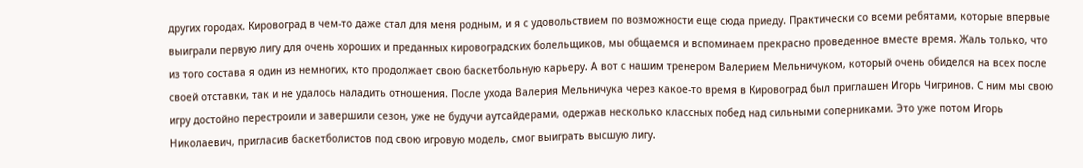других городах. Кировоград в чем-то даже стал для меня родным, и я с удовольствием по возможности еще сюда приеду. Практически со всеми ребятами, которые впервые выиграли первую лигу для очень хороших и преданных кировоградских болельщиков, мы общаемся и вспоминаем прекрасно проведенное вместе время. Жаль только, что из того состава я один из немногих, кто продолжает свою баскетбольную карьеру. А вот с нашим тренером Валерием Мельничуком, который очень обиделся на всех после своей отставки, так и не удалось наладить отношения. После ухода Валерия Мельничука через какое-то время в Кировоград был приглашен Игорь Чигринов. С ним мы свою игру достойно перестроили и завершили сезон, уже не будучи аутсайдерами, одержав несколько классных побед над сильными соперниками. Это уже потом Игорь Николаевич, пригласив баскетболистов под свою игровую модель, смог выиграть высшую лигу.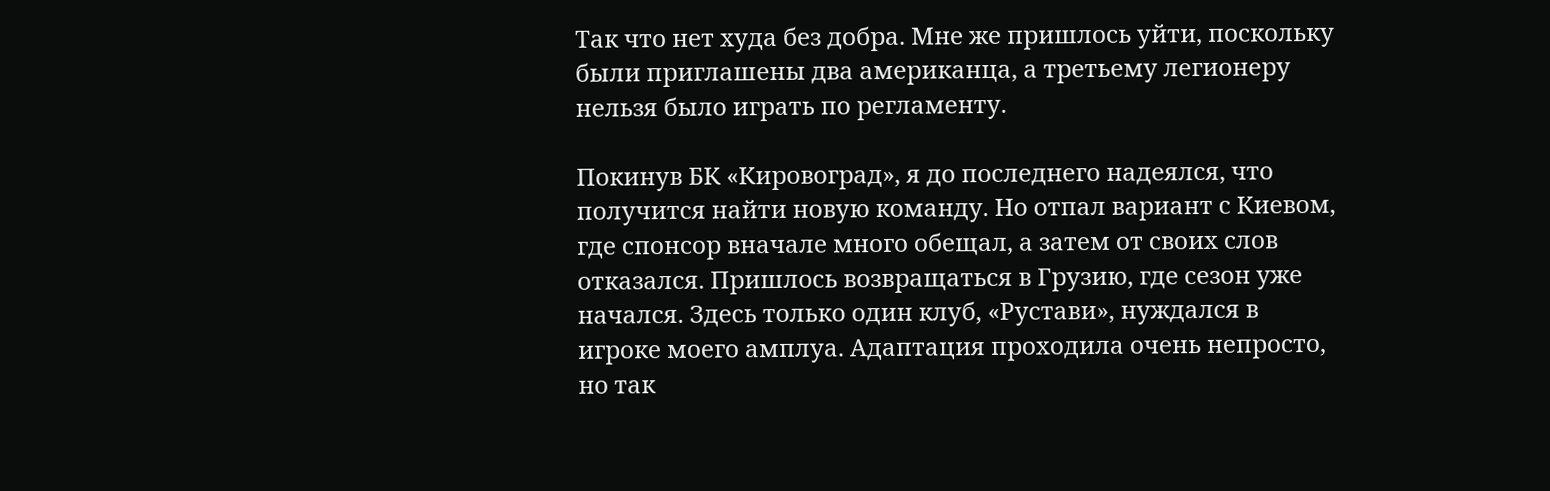Так что нет худа без добра. Мне же пришлось уйти, поскольку были приглашены два американца, а третьему легионеру нельзя было играть по регламенту.

Покинув БК «Кировоград», я до последнего надеялся, что получится найти новую команду. Но отпал вариант с Киевом, где спонсор вначале много обещал, а затем от своих слов отказался. Пришлось возвращаться в Грузию, где сезон уже начался. Здесь только один клуб, «Рустави», нуждался в игроке моего амплуа. Адаптация проходила очень непросто, но так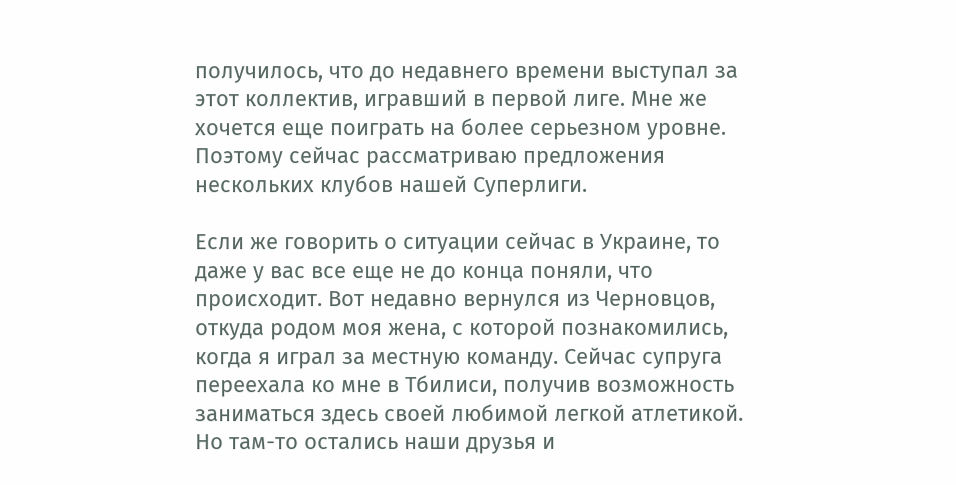получилось, что до недавнего времени выступал за этот коллектив, игравший в первой лиге. Мне же хочется еще поиграть на более серьезном уровне. Поэтому сейчас рассматриваю предложения нескольких клубов нашей Суперлиги.

Если же говорить о ситуации сейчас в Украине, то даже у вас все еще не до конца поняли, что происходит. Вот недавно вернулся из Черновцов, откуда родом моя жена, с которой познакомились, когда я играл за местную команду. Сейчас супруга переехала ко мне в Тбилиси, получив возможность заниматься здесь своей любимой легкой атлетикой. Но там-то остались наши друзья и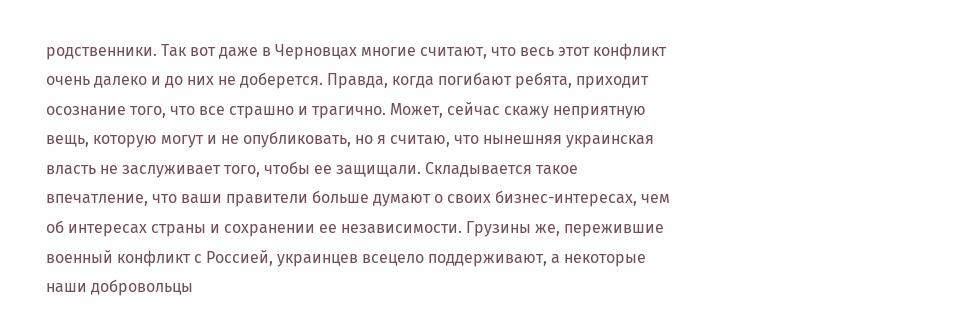родственники. Так вот даже в Черновцах многие считают, что весь этот конфликт очень далеко и до них не доберется. Правда, когда погибают ребята, приходит осознание того, что все страшно и трагично. Может, сейчас скажу неприятную вещь, которую могут и не опубликовать, но я считаю, что нынешняя украинская власть не заслуживает того, чтобы ее защищали. Складывается такое впечатление, что ваши правители больше думают о своих бизнес-интересах, чем об интересах страны и сохранении ее независимости. Грузины же, пережившие военный конфликт с Россией, украинцев всецело поддерживают, а некоторые наши добровольцы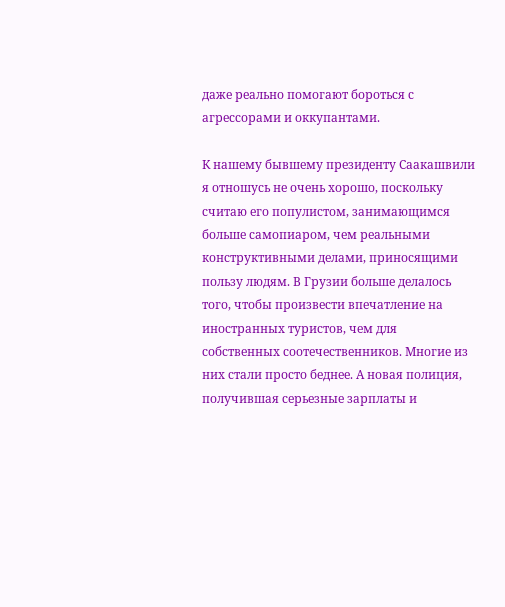даже реально помогают бороться с агрессорами и оккупантами.

К нашему бывшему президенту Саакашвили я отношусь не очень хорошо, поскольку считаю его популистом, занимающимся больше самопиаром, чем реальными конструктивными делами, приносящими пользу людям. В Грузии больше делалось того, чтобы произвести впечатление на иностранных туристов, чем для собственных соотечественников. Многие из них стали просто беднее. А новая полиция, получившая серьезные зарплаты и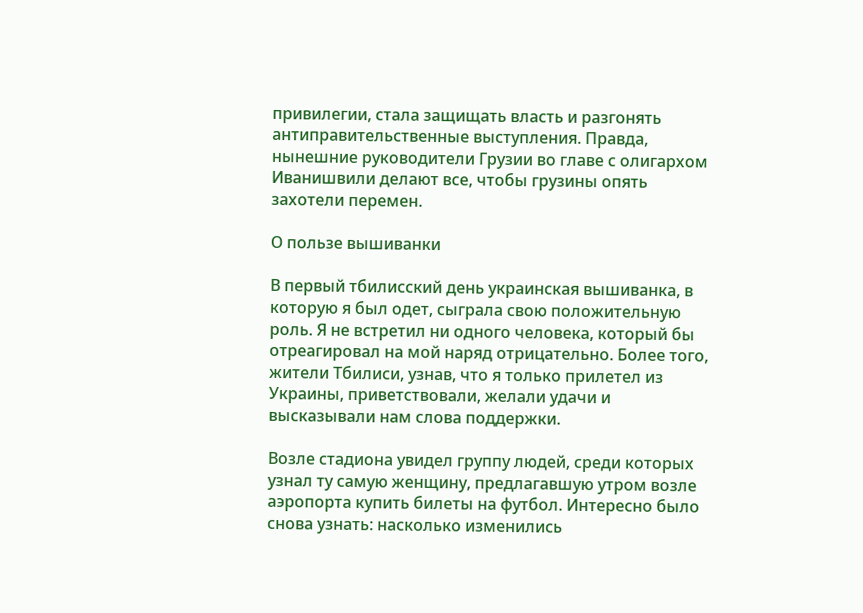привилегии, стала защищать власть и разгонять антиправительственные выступления. Правда, нынешние руководители Грузии во главе с олигархом Иванишвили делают все, чтобы грузины опять захотели перемен.

О пользе вышиванки

В первый тбилисский день украинская вышиванка, в которую я был одет, сыграла свою положительную роль. Я не встретил ни одного человека, который бы отреагировал на мой наряд отрицательно. Более того, жители Тбилиси, узнав, что я только прилетел из Украины, приветствовали, желали удачи и высказывали нам слова поддержки.

Возле стадиона увидел группу людей, среди которых узнал ту самую женщину, предлагавшую утром возле аэропорта купить билеты на футбол. Интересно было снова узнать: насколько изменились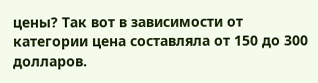цены? Так вот в зависимости от категории цена составляла от 150 до 300 долларов.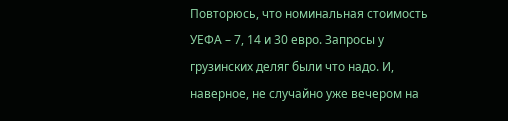Повторюсь, что номинальная стоимость УЕФА – 7, 14 и 30 евро. Запросы у грузинских деляг были что надо. И, наверное, не случайно уже вечером на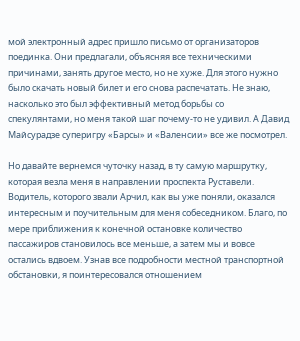мой электронный адрес пришло письмо от организаторов поединка. Они предлагали, объясняя все техническими причинами, занять другое место, но не хуже. Для этого нужно было скачать новый билет и его снова распечатать. Не знаю, насколько это был эффективный метод борьбы со спекулянтами, но меня такой шаг почему-то не удивил. А Давид Майсурадзе суперигру «Барсы» и «Валенсии» все же посмотрел.

Но давайте вернемся чуточку назад, в ту самую маршрутку, которая везла меня в направлении проспекта Руставели. Водитель, которого звали Арчил, как вы уже поняли, оказался интересным и поучительным для меня собеседником. Благо, по мере приближения к конечной остановке количество пассажиров становилось все меньше, а затем мы и вовсе остались вдвоем. Узнав все подробности местной транспортной обстановки, я поинтересовался отношением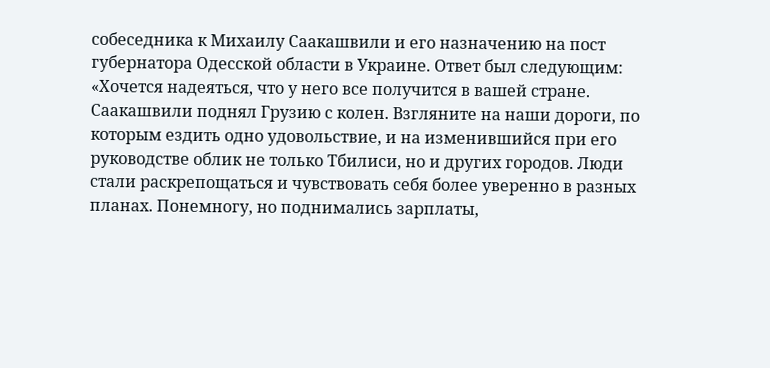собеседника к Михаилу Саакашвили и его назначению на пост губернатора Одесской области в Украине. Ответ был следующим: «Хочется надеяться, что у него все получится в вашей стране. Саакашвили поднял Грузию с колен. Взгляните на наши дороги, по которым ездить одно удовольствие, и на изменившийся при его руководстве облик не только Тбилиси, но и других городов. Люди стали раскрепощаться и чувствовать себя более уверенно в разных планах. Понемногу, но поднимались зарплаты,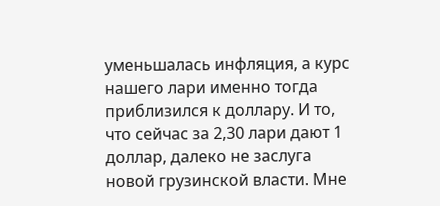уменьшалась инфляция, а курс нашего лари именно тогда приблизился к доллару. И то, что сейчас за 2,30 лари дают 1 доллар, далеко не заслуга новой грузинской власти. Мне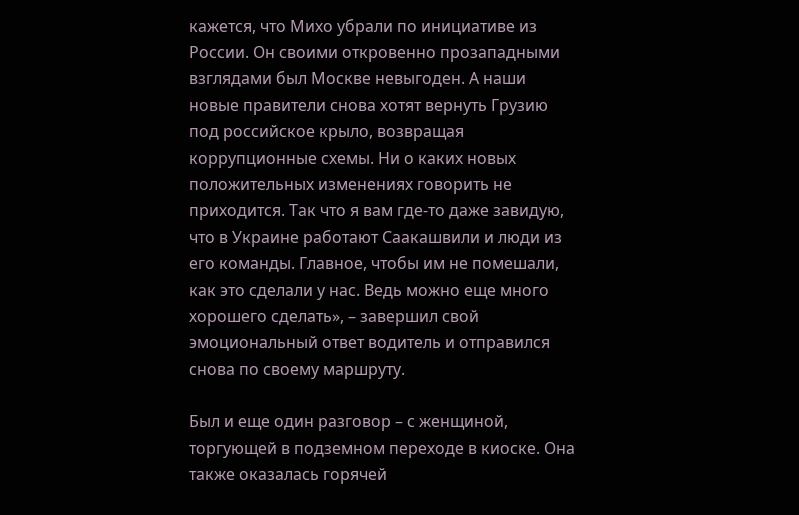кажется, что Михо убрали по инициативе из России. Он своими откровенно прозападными взглядами был Москве невыгоден. А наши новые правители снова хотят вернуть Грузию под российское крыло, возвращая коррупционные схемы. Ни о каких новых положительных изменениях говорить не приходится. Так что я вам где-то даже завидую, что в Украине работают Саакашвили и люди из его команды. Главное, чтобы им не помешали, как это сделали у нас. Ведь можно еще много хорошего сделать», – завершил свой эмоциональный ответ водитель и отправился снова по своему маршруту.

Был и еще один разговор – с женщиной, торгующей в подземном переходе в киоске. Она также оказалась горячей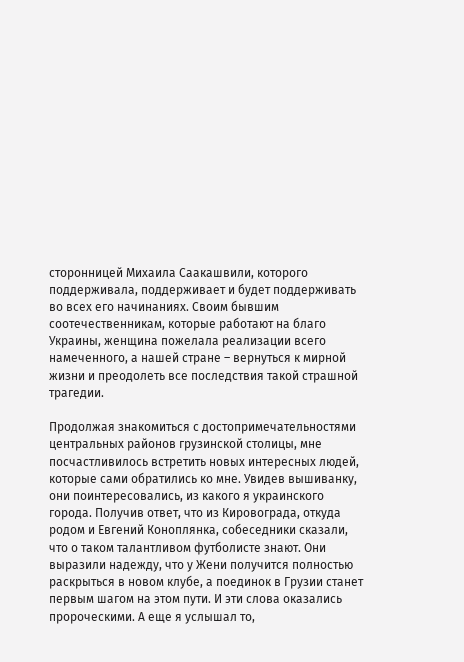сторонницей Михаила Саакашвили, которого поддерживала, поддерживает и будет поддерживать во всех его начинаниях. Своим бывшим соотечественникам, которые работают на благо Украины, женщина пожелала реализации всего намеченного, а нашей стране – вернуться к мирной жизни и преодолеть все последствия такой страшной трагедии.

Продолжая знакомиться с достопримечательностями центральных районов грузинской столицы, мне посчастливилось встретить новых интересных людей, которые сами обратились ко мне. Увидев вышиванку, они поинтересовались, из какого я украинского города. Получив ответ, что из Кировограда, откуда родом и Евгений Коноплянка, собеседники сказали, что о таком талантливом футболисте знают. Они выразили надежду, что у Жени получится полностью раскрыться в новом клубе, а поединок в Грузии станет первым шагом на этом пути. И эти слова оказались пророческими. А еще я услышал то,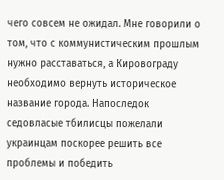чего совсем не ожидал. Мне говорили о том, что с коммунистическим прошлым нужно расставаться, а Кировограду необходимо вернуть историческое название города. Напоследок седовласые тбилисцы пожелали украинцам поскорее решить все проблемы и победить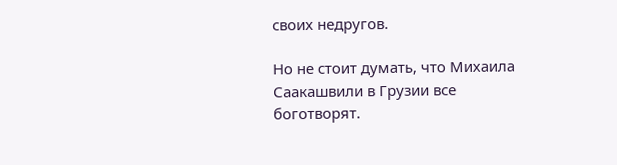своих недругов.

Но не стоит думать, что Михаила Саакашвили в Грузии все боготворят.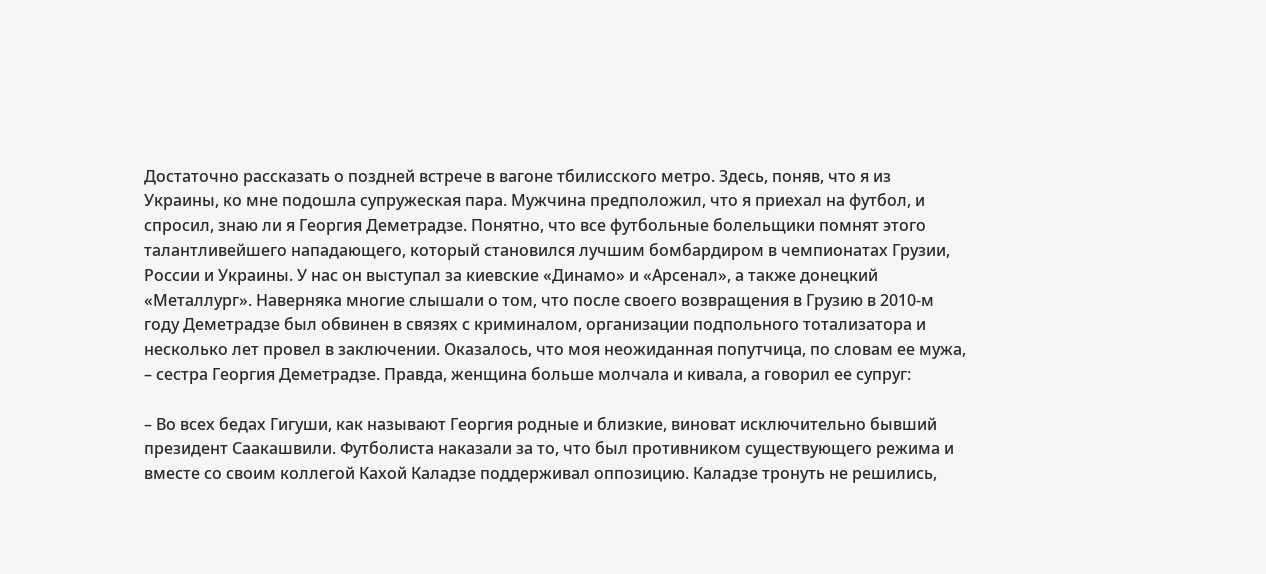Достаточно рассказать о поздней встрече в вагоне тбилисского метро. Здесь, поняв, что я из Украины, ко мне подошла супружеская пара. Мужчина предположил, что я приехал на футбол, и спросил, знаю ли я Георгия Деметрадзе. Понятно, что все футбольные болельщики помнят этого талантливейшего нападающего, который становился лучшим бомбардиром в чемпионатах Грузии, России и Украины. У нас он выступал за киевские «Динамо» и «Арсенал», а также донецкий «Металлург». Наверняка многие слышали о том, что после своего возвращения в Грузию в 2010-м году Деметрадзе был обвинен в связях с криминалом, организации подпольного тотализатора и несколько лет провел в заключении. Оказалось, что моя неожиданная попутчица, по словам ее мужа, – сестра Георгия Деметрадзе. Правда, женщина больше молчала и кивала, а говорил ее супруг:

– Во всех бедах Гигуши, как называют Георгия родные и близкие, виноват исключительно бывший президент Саакашвили. Футболиста наказали за то, что был противником существующего режима и вместе со своим коллегой Кахой Каладзе поддерживал оппозицию. Каладзе тронуть не решились,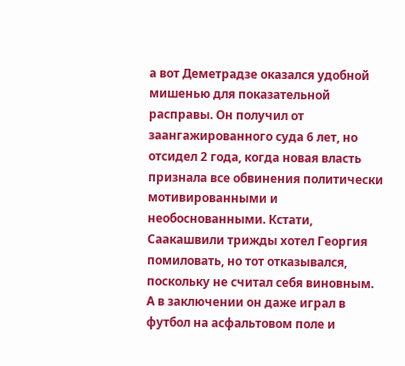а вот Деметрадзе оказался удобной мишенью для показательной расправы. Он получил от заангажированного суда 6 лет, но отсидел 2 года, когда новая власть признала все обвинения политически мотивированными и необоснованными. Кстати, Саакашвили трижды хотел Георгия помиловать, но тот отказывался, поскольку не считал себя виновным. А в заключении он даже играл в футбол на асфальтовом поле и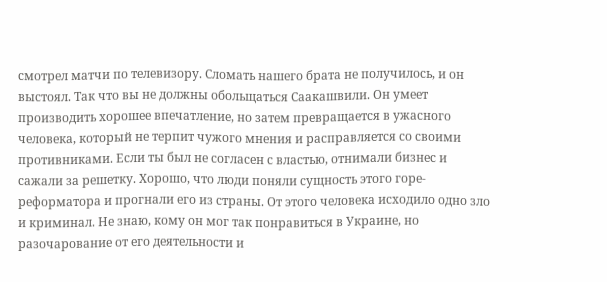смотрел матчи по телевизору. Сломать нашего брата не получилось, и он выстоял. Так что вы не должны обольщаться Саакашвили. Он умеет производить хорошее впечатление, но затем превращается в ужасного человека, который не терпит чужого мнения и расправляется со своими противниками. Если ты был не согласен с властью, отнимали бизнес и сажали за решетку. Хорошо, что люди поняли сущность этого горе-реформатора и прогнали его из страны. От этого человека исходило одно зло и криминал. Не знаю, кому он мог так понравиться в Украине, но разочарование от его деятельности и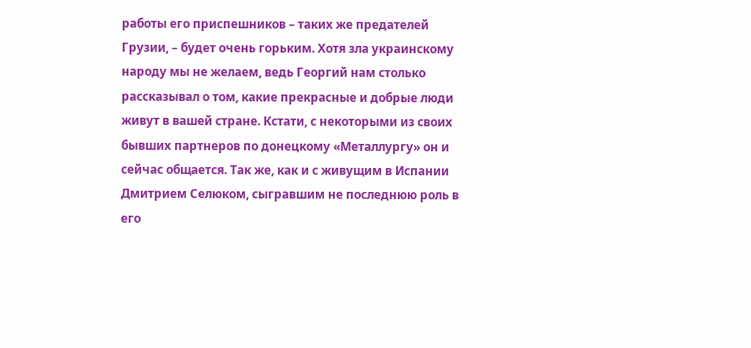работы его приспешников – таких же предателей Грузии, – будет очень горьким. Хотя зла украинскому народу мы не желаем, ведь Георгий нам столько рассказывал о том, какие прекрасные и добрые люди живут в вашей стране. Кстати, с некоторыми из своих бывших партнеров по донецкому «Металлургу» он и сейчас общается. Так же, как и с живущим в Испании Дмитрием Селюком, сыгравшим не последнюю роль в его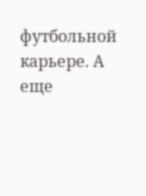футбольной карьере. А еще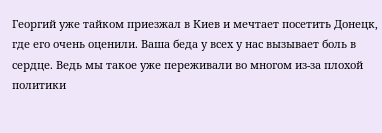Георгий уже тайком приезжал в Киев и мечтает посетить Донецк, где его очень оценили. Ваша беда у всех у нас вызывает боль в сердце. Ведь мы такое уже переживали во многом из-за плохой политики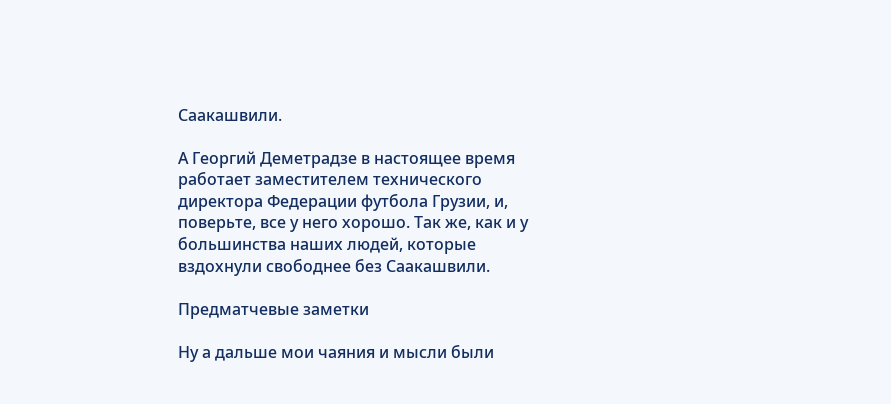Саакашвили.

А Георгий Деметрадзе в настоящее время работает заместителем технического директора Федерации футбола Грузии, и, поверьте, все у него хорошо. Так же, как и у большинства наших людей, которые вздохнули свободнее без Саакашвили.

Предматчевые заметки

Ну а дальше мои чаяния и мысли были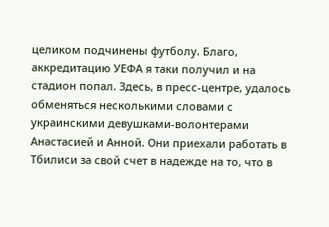целиком подчинены футболу. Благо, аккредитацию УЕФА я таки получил и на стадион попал. Здесь, в пресс-центре, удалось обменяться несколькими словами с украинскими девушками-волонтерами Анастасией и Анной. Они приехали работать в Тбилиси за свой счет в надежде на то, что в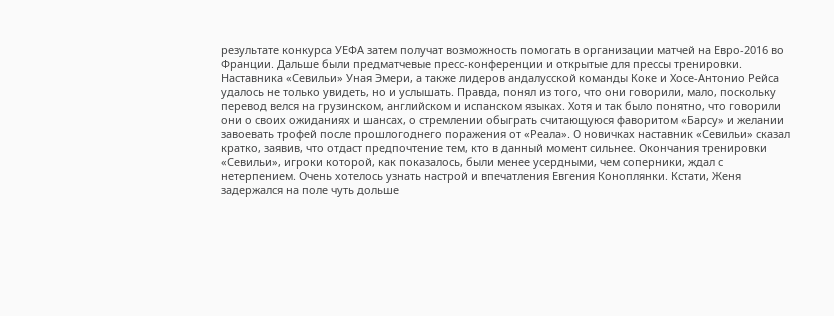результате конкурса УЕФА затем получат возможность помогать в организации матчей на Евро-2016 во Франции. Дальше были предматчевые пресс-конференции и открытые для прессы тренировки. Наставника «Севильи» Уная Эмери, а также лидеров андалусской команды Коке и Хосе-Антонио Рейса удалось не только увидеть, но и услышать. Правда, понял из того, что они говорили, мало, поскольку перевод велся на грузинском, английском и испанском языках. Хотя и так было понятно, что говорили они о своих ожиданиях и шансах, о стремлении обыграть считающуюся фаворитом «Барсу» и желании завоевать трофей после прошлогоднего поражения от «Реала». О новичках наставник «Севильи» сказал кратко, заявив, что отдаст предпочтение тем, кто в данный момент сильнее. Окончания тренировки «Севильи», игроки которой, как показалось, были менее усердными, чем соперники, ждал с нетерпением. Очень хотелось узнать настрой и впечатления Евгения Коноплянки. Кстати, Женя задержался на поле чуть дольше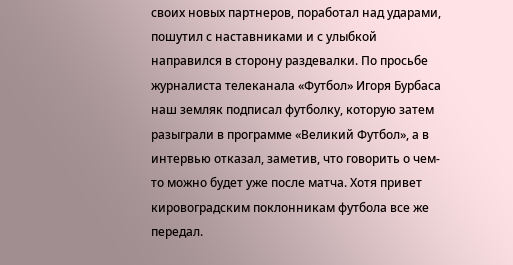своих новых партнеров, поработал над ударами, пошутил с наставниками и с улыбкой направился в сторону раздевалки. По просьбе журналиста телеканала «Футбол» Игоря Бурбаса наш земляк подписал футболку, которую затем разыграли в программе «Великий Футбол», а в интервью отказал, заметив, что говорить о чем-то можно будет уже после матча. Хотя привет кировоградским поклонникам футбола все же передал.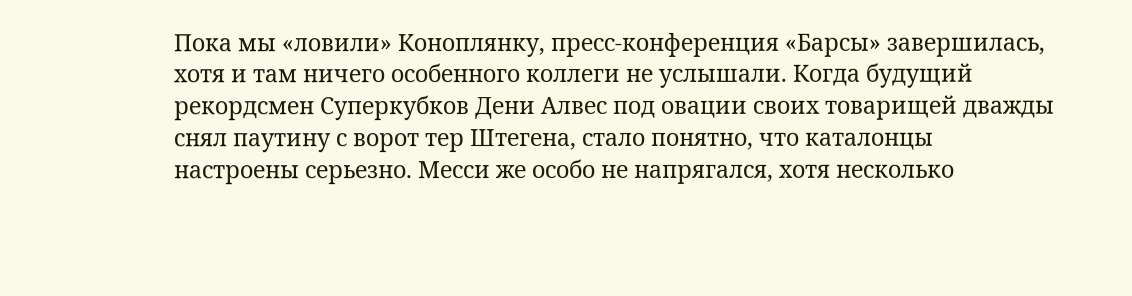Пока мы «ловили» Коноплянку, пресс-конференция «Барсы» завершилась, хотя и там ничего особенного коллеги не услышали. Когда будущий рекордсмен Суперкубков Дени Алвес под овации своих товарищей дважды снял паутину с ворот тер Штегена, стало понятно, что каталонцы настроены серьезно. Месси же особо не напрягался, хотя несколько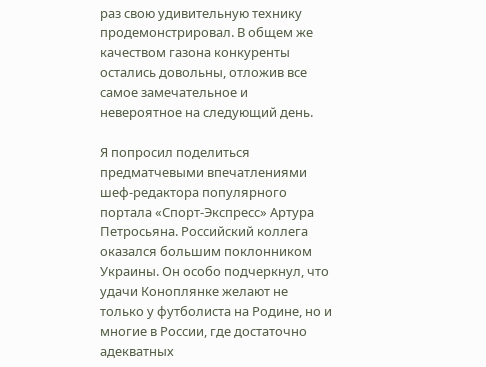раз свою удивительную технику продемонстрировал. В общем же качеством газона конкуренты остались довольны, отложив все самое замечательное и невероятное на следующий день.

Я попросил поделиться предматчевыми впечатлениями шеф-редактора популярного портала «Спорт-Экспресс» Артура Петросьяна. Российский коллега оказался большим поклонником Украины. Он особо подчеркнул, что удачи Коноплянке желают не только у футболиста на Родине, но и многие в России, где достаточно адекватных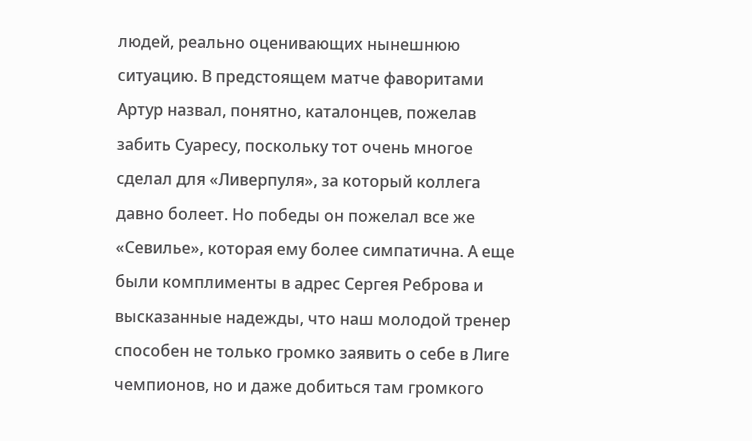людей, реально оценивающих нынешнюю ситуацию. В предстоящем матче фаворитами Артур назвал, понятно, каталонцев, пожелав забить Суаресу, поскольку тот очень многое сделал для «Ливерпуля», за который коллега давно болеет. Но победы он пожелал все же «Севилье», которая ему более симпатична. А еще были комплименты в адрес Сергея Реброва и высказанные надежды, что наш молодой тренер способен не только громко заявить о себе в Лиге чемпионов, но и даже добиться там громкого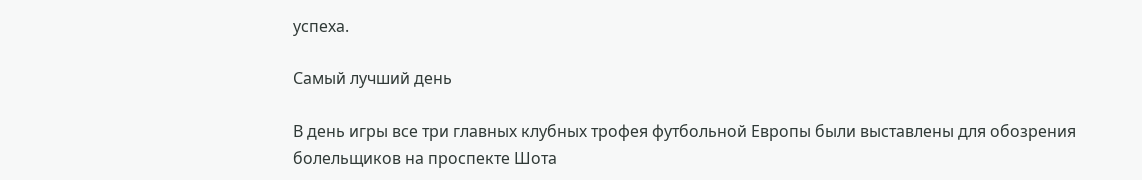успеха.

Самый лучший день

В день игры все три главных клубных трофея футбольной Европы были выставлены для обозрения болельщиков на проспекте Шота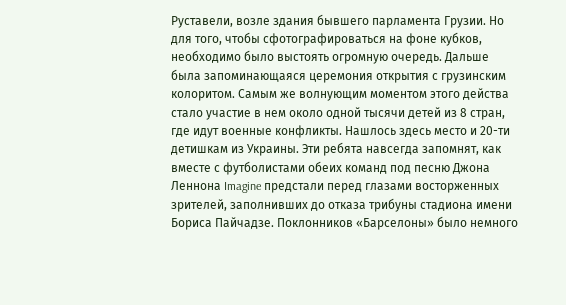Руставели, возле здания бывшего парламента Грузии. Но для того, чтобы сфотографироваться на фоне кубков, необходимо было выстоять огромную очередь. Дальше была запоминающаяся церемония открытия с грузинским колоритом. Самым же волнующим моментом этого действа стало участие в нем около одной тысячи детей из 8 стран, где идут военные конфликты. Нашлось здесь место и 20-ти детишкам из Украины. Эти ребята навсегда запомнят, как вместе с футболистами обеих команд под песню Джона Леннона Imagine предстали перед глазами восторженных зрителей, заполнивших до отказа трибуны стадиона имени Бориса Пайчадзе. Поклонников «Барселоны» было немного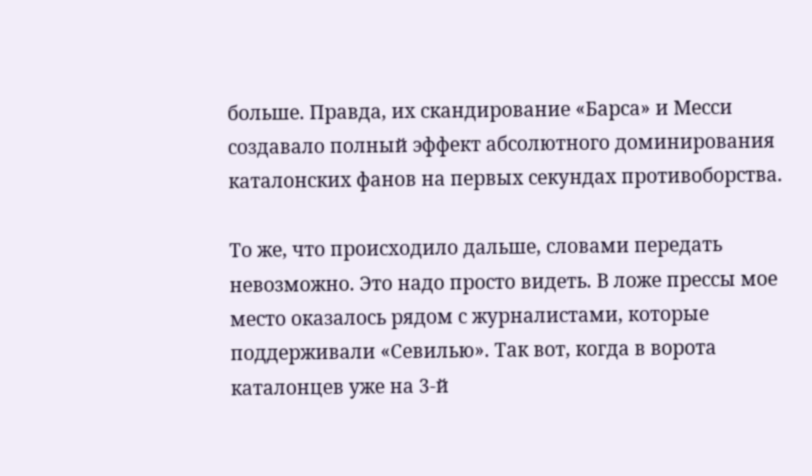больше. Правда, их скандирование «Барса» и Месси создавало полный эффект абсолютного доминирования каталонских фанов на первых секундах противоборства.

То же, что происходило дальше, словами передать невозможно. Это надо просто видеть. В ложе прессы мое место оказалось рядом с журналистами, которые поддерживали «Севилью». Так вот, когда в ворота каталонцев уже на 3-й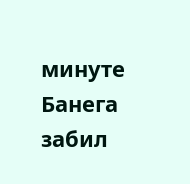минуте Банега забил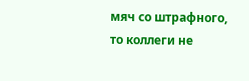мяч со штрафного, то коллеги не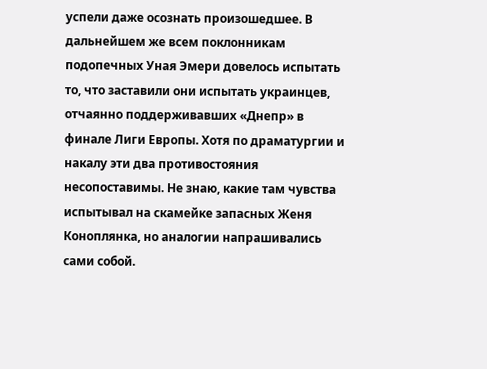успели даже осознать произошедшее. В дальнейшем же всем поклонникам подопечных Уная Эмери довелось испытать то, что заставили они испытать украинцев, отчаянно поддерживавших «Днепр» в финале Лиги Европы. Хотя по драматургии и накалу эти два противостояния несопоставимы. Не знаю, какие там чувства испытывал на скамейке запасных Женя Коноплянка, но аналогии напрашивались сами собой.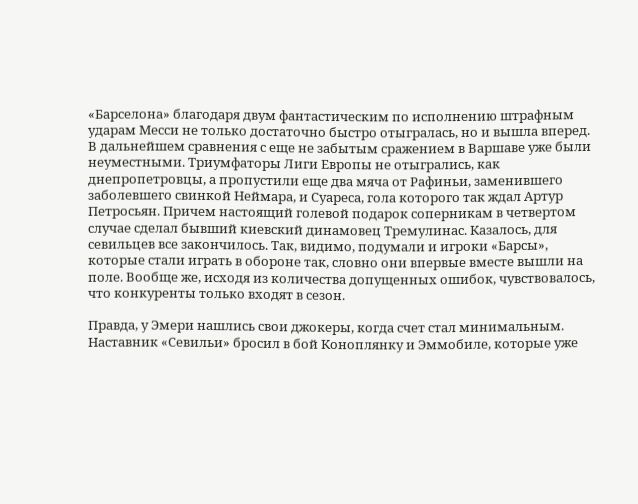«Барселона» благодаря двум фантастическим по исполнению штрафным ударам Месси не только достаточно быстро отыгралась, но и вышла вперед. В дальнейшем сравнения с еще не забытым сражением в Варшаве уже были неуместными. Триумфаторы Лиги Европы не отыгрались, как днепропетровцы, а пропустили еще два мяча от Рафиньи, заменившего заболевшего свинкой Неймара, и Суареса, гола которого так ждал Артур Петросьян. Причем настоящий голевой подарок соперникам в четвертом случае сделал бывший киевский динамовец Тремулинас. Казалось, для севильцев все закончилось. Так, видимо, подумали и игроки «Барсы», которые стали играть в обороне так, словно они впервые вместе вышли на поле. Вообще же, исходя из количества допущенных ошибок, чувствовалось, что конкуренты только входят в сезон.

Правда, у Эмери нашлись свои джокеры, когда счет стал минимальным. Наставник «Севильи» бросил в бой Коноплянку и Эммобиле, которые уже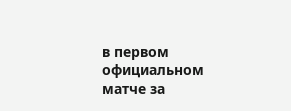в первом официальном матче за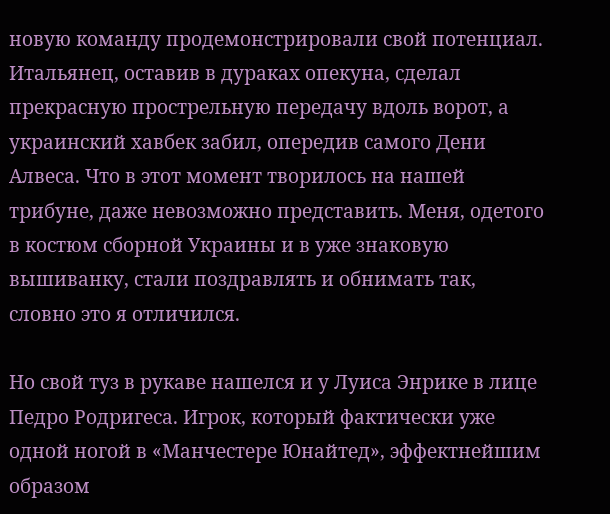новую команду продемонстрировали свой потенциал. Итальянец, оставив в дураках опекуна, сделал прекрасную прострельную передачу вдоль ворот, а украинский хавбек забил, опередив самого Дени Алвеса. Что в этот момент творилось на нашей трибуне, даже невозможно представить. Меня, одетого в костюм сборной Украины и в уже знаковую вышиванку, стали поздравлять и обнимать так, словно это я отличился.

Но свой туз в рукаве нашелся и у Луиса Энрике в лице Педро Родригеса. Игрок, который фактически уже одной ногой в «Манчестере Юнайтед», эффектнейшим образом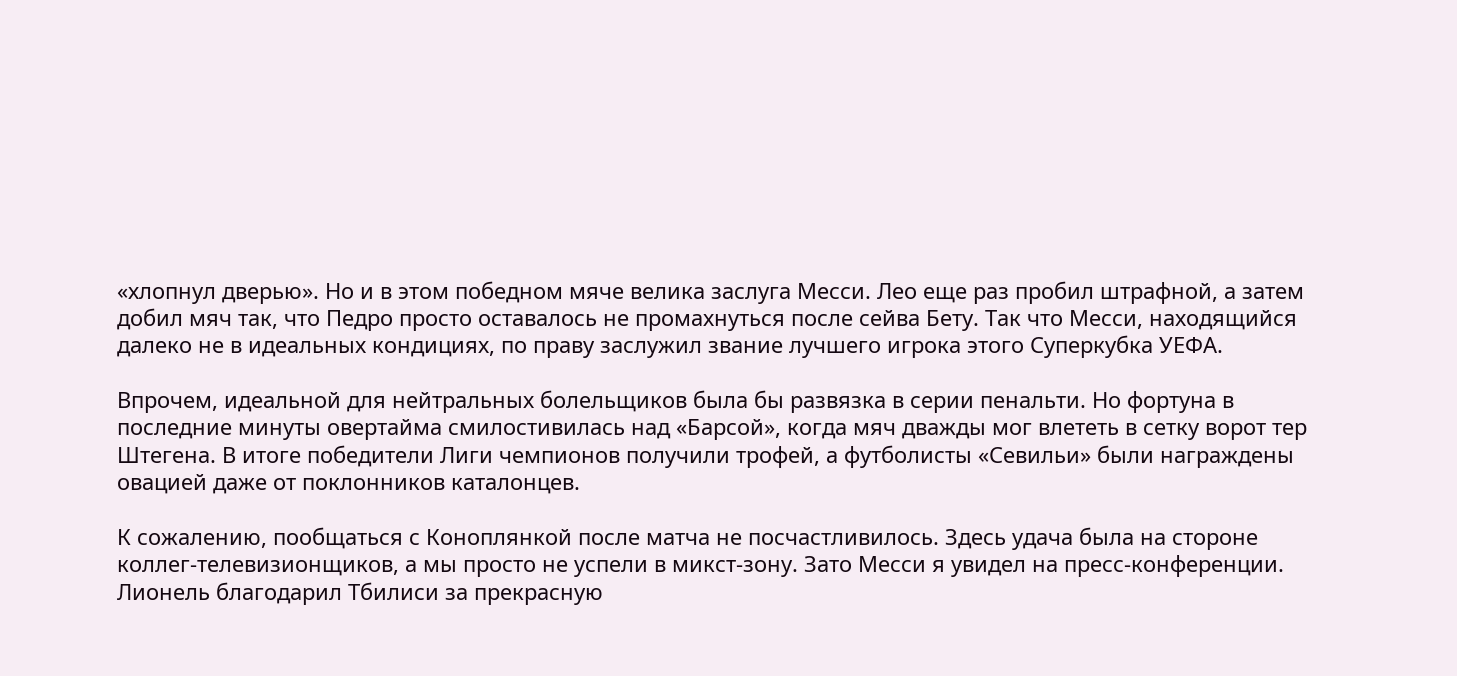«хлопнул дверью». Но и в этом победном мяче велика заслуга Месси. Лео еще раз пробил штрафной, а затем добил мяч так, что Педро просто оставалось не промахнуться после сейва Бету. Так что Месси, находящийся далеко не в идеальных кондициях, по праву заслужил звание лучшего игрока этого Суперкубка УЕФА.

Впрочем, идеальной для нейтральных болельщиков была бы развязка в серии пенальти. Но фортуна в последние минуты овертайма смилостивилась над «Барсой», когда мяч дважды мог влететь в сетку ворот тер Штегена. В итоге победители Лиги чемпионов получили трофей, а футболисты «Севильи» были награждены овацией даже от поклонников каталонцев.

К сожалению, пообщаться с Коноплянкой после матча не посчастливилось. Здесь удача была на стороне коллег-телевизионщиков, а мы просто не успели в микст-зону. Зато Месси я увидел на пресс-конференции. Лионель благодарил Тбилиси за прекрасную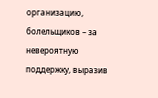организацию, болельщиков – за невероятную поддержку, выразив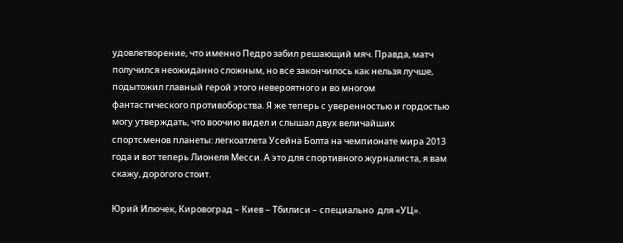удовлетворение, что именно Педро забил решающий мяч. Правда, матч получился неожиданно сложным, но все закончилось как нельзя лучше, подытожил главный герой этого невероятного и во многом фантастического противоборства. Я же теперь с уверенностью и гордостью могу утверждать, что воочию видел и слышал двух величайших спортсменов планеты: легкоатлета Усейна Болта на чемпионате мира 2013 года и вот теперь Лионеля Месси. А это для спортивного журналиста, я вам скажу, дорогого стоит.

Юрий Илючек, Кировоград – Киев – Тбилиси – специально  для «УЦ».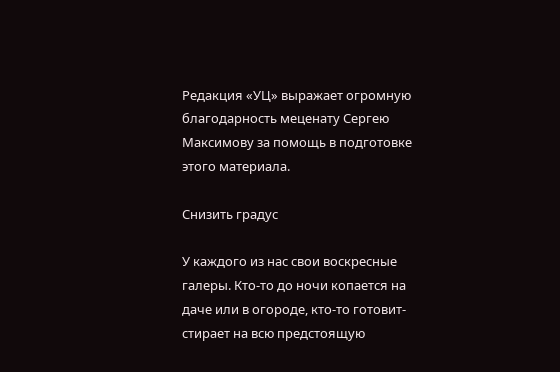Редакция «УЦ» выражает огромную благодарность меценату Сергею Максимову за помощь в подготовке этого материала.

Снизить градус

У каждого из нас свои воскресные галеры. Кто-то до ночи копается на даче или в огороде, кто-то готовит-стирает на всю предстоящую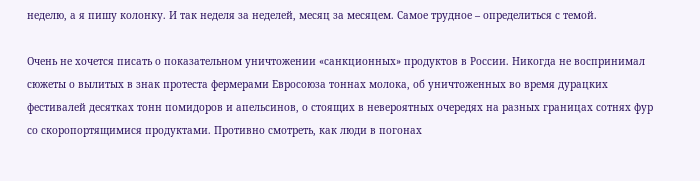неделю, а я пишу колонку. И так неделя за неделей, месяц за месяцем. Самое трудное – определиться с темой.

Очень не хочется писать о показательном уничтожении «санкционных» продуктов в России. Никогда не воспринимал сюжеты о вылитых в знак протеста фермерами Евросоюза тоннах молока, об уничтоженных во время дурацких фестивалей десятках тонн помидоров и апельсинов, о стоящих в невероятных очередях на разных границах сотнях фур со скоропортящимися продуктами. Противно смотреть, как люди в погонах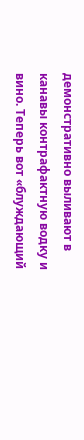демонстративно выливают в канавы контрафактную водку и вино. Теперь вот «блуждающий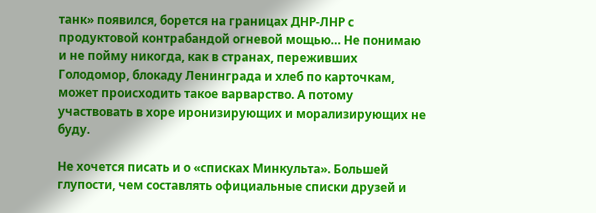танк» появился, борется на границах ДНР-ЛНР с продуктовой контрабандой огневой мощью… Не понимаю и не пойму никогда, как в странах, переживших Голодомор, блокаду Ленинграда и хлеб по карточкам, может происходить такое варварство. А потому участвовать в хоре иронизирующих и морализирующих не буду.

Не хочется писать и о «списках Минкульта». Большей глупости, чем составлять официальные списки друзей и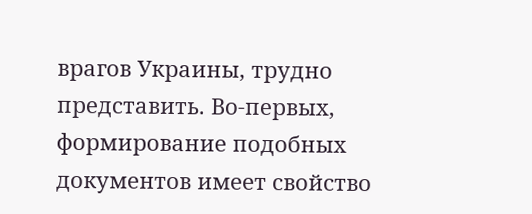врагов Украины, трудно представить. Во-первых, формирование подобных документов имеет свойство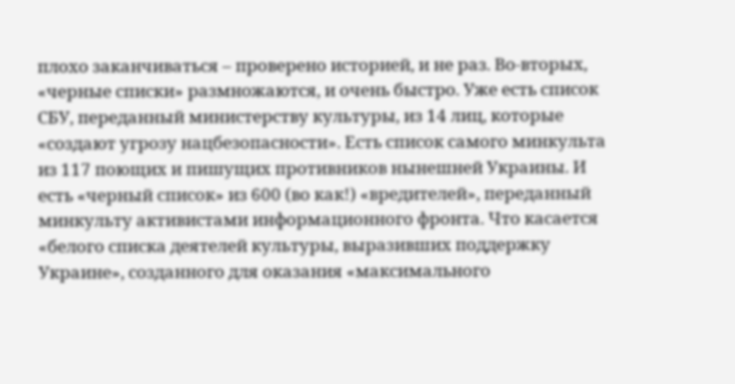плохо заканчиваться – проверено историей, и не раз. Во-вторых, «черные списки» размножаются, и очень быстро. Уже есть список СБУ, переданный министерству культуры, из 14 лиц, которые «создают угрозу нацбезопасности». Есть список самого минкульта из 117 поющих и пишущих противников нынешней Украины. И есть «черный список» из 600 (во как!) «вредителей», переданный минкульту активистами информационного фронта. Что касается «белого списка деятелей культуры, выразивших поддержку Украине», созданного для оказания «максимального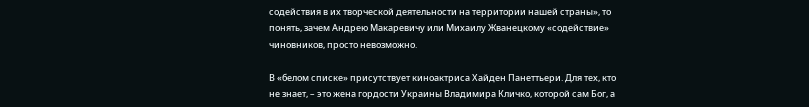содействия в их творческой деятельности на территории нашей страны», то понять, зачем Андрею Макаревичу или Михаилу Жванецкому «содействие» чиновников, просто невозможно.

В «белом списке» присутствует киноактриса Хайден Панеттьери. Для тех, кто не знает, – это жена гордости Украины Владимира Кличко, которой сам Бог, а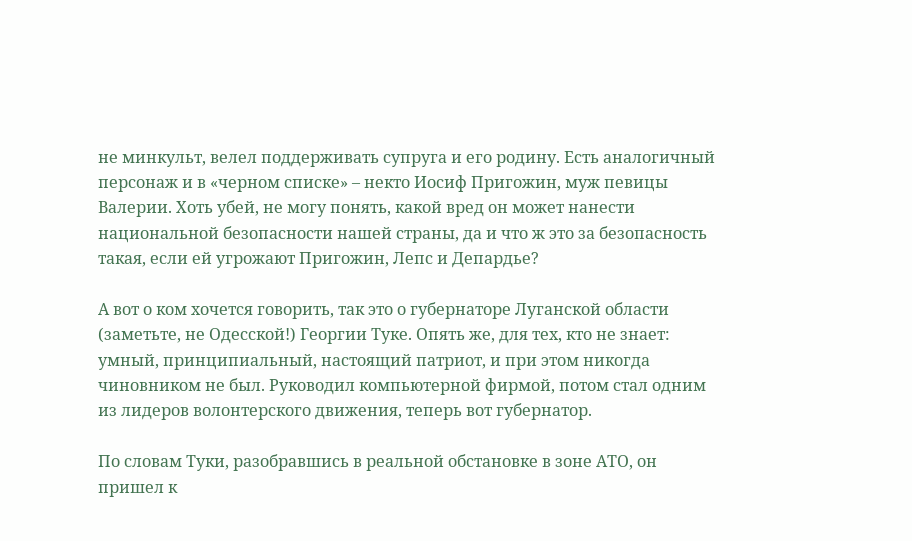не минкульт, велел поддерживать супруга и его родину. Есть аналогичный персонаж и в «черном списке» – некто Иосиф Пригожин, муж певицы Валерии. Хоть убей, не могу понять, какой вред он может нанести национальной безопасности нашей страны, да и что ж это за безопасность такая, если ей угрожают Пригожин, Лепс и Депардье?

А вот о ком хочется говорить, так это о губернаторе Луганской области (заметьте, не Одесской!) Георгии Туке. Опять же, для тех, кто не знает: умный, принципиальный, настоящий патриот, и при этом никогда чиновником не был. Руководил компьютерной фирмой, потом стал одним из лидеров волонтерского движения, теперь вот губернатор.

По словам Туки, разобравшись в реальной обстановке в зоне АТО, он пришел к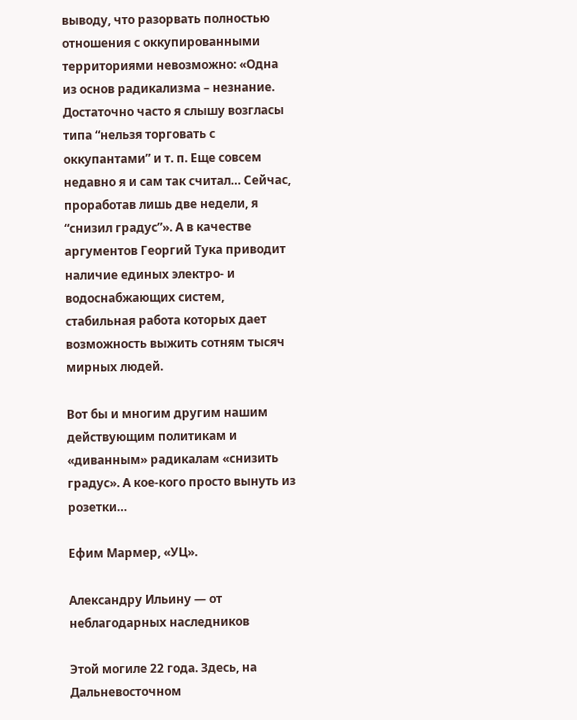выводу, что разорвать полностью отношения с оккупированными территориями невозможно: «Одна из основ радикализма – незнание. Достаточно часто я слышу возгласы типа “нельзя торговать с оккупантами” и т. п. Еще совсем недавно я и сам так считал… Сейчас, проработав лишь две недели, я “снизил градус”». А в качестве аргументов Георгий Тука приводит наличие единых электро- и водоснабжающих систем, стабильная работа которых дает возможность выжить сотням тысяч мирных людей.

Вот бы и многим другим нашим действующим политикам и «диванным» радикалам «снизить градус». А кое-кого просто вынуть из розетки…

Ефим Мармер, «УЦ».

Александру Ильину — от неблагодарных наследников

Этой могиле 22 года. Здесь, на Дальневосточном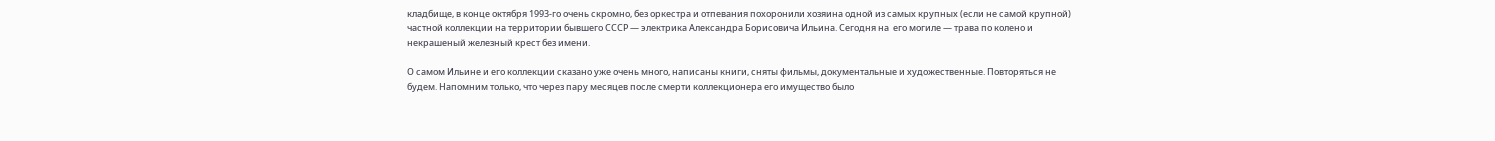кладбище, в конце октября 1993-го очень скромно, без оркестра и отпевания похоронили хозяина одной из самых крупных (если не самой крупной) частной коллекции на территории бывшего СССР — электрика Александра Борисовича Ильина. Сегодня на  его могиле — трава по колено и некрашеный железный крест без имени.

О самом Ильине и его коллекции сказано уже очень много, написаны книги, сняты фильмы, документальные и художественные. Повторяться не будем. Напомним только, что через пару месяцев после смерти коллекционера его имущество было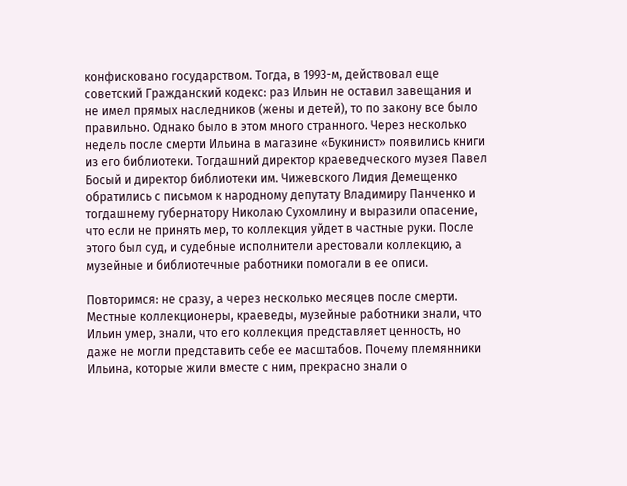конфисковано государством. Тогда, в 1993-м, действовал еще советский Гражданский кодекс: раз Ильин не оставил завещания и не имел прямых наследников (жены и детей), то по закону все было правильно. Однако было в этом много странного. Через несколько недель после смерти Ильина в магазине «Букинист» появились книги из его библиотеки. Тогдашний директор краеведческого музея Павел Босый и директор библиотеки им. Чижевского Лидия Демещенко обратились с письмом к народному депутату Владимиру Панченко и тогдашнему губернатору Николаю Сухомлину и выразили опасение, что если не принять мер, то коллекция уйдет в частные руки. После этого был суд, и судебные исполнители арестовали коллекцию, а музейные и библиотечные работники помогали в ее описи.

Повторимся: не сразу, а через несколько месяцев после смерти. Местные коллекционеры, краеведы, музейные работники знали, что Ильин умер, знали, что его коллекция представляет ценность, но даже не могли представить себе ее масштабов. Почему племянники Ильина, которые жили вместе с ним, прекрасно знали о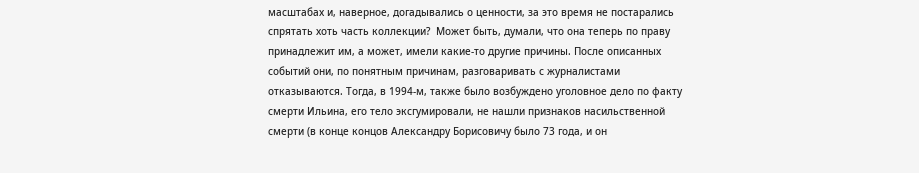масштабах и, наверное, догадывались о ценности, за это время не постарались спрятать хоть часть коллекции?  Может быть, думали, что она теперь по праву принадлежит им, а может, имели какие-то другие причины. После описанных событий они, по понятным причинам, разговаривать с журналистами отказываются. Тогда, в 1994-м, также было возбуждено уголовное дело по факту смерти Ильина, его тело эксгумировали, не нашли признаков насильственной смерти (в конце концов Александру Борисовичу было 73 года, и он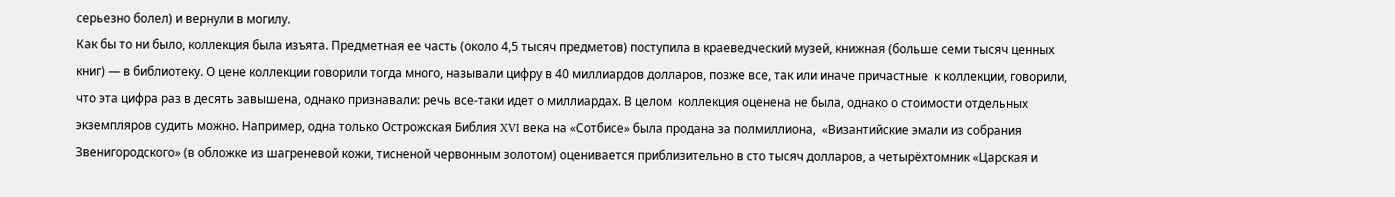серьезно болел) и вернули в могилу.
Как бы то ни было, коллекция была изъята. Предметная ее часть (около 4,5 тысяч предметов) поступила в краеведческий музей, книжная (больше семи тысяч ценных книг) — в библиотеку. О цене коллекции говорили тогда много, называли цифру в 40 миллиардов долларов, позже все, так или иначе причастные  к коллекции, говорили, что эта цифра раз в десять завышена, однако признавали: речь все-таки идет о миллиардах. В целом  коллекция оценена не была, однако о стоимости отдельных экземпляров судить можно. Например, одна только Острожская Библия XVI века на «Сотбисе» была продана за полмиллиона,  «Византийские эмали из собрания Звенигородского» (в обложке из шагреневой кожи, тисненой червонным золотом) оценивается приблизительно в сто тысяч долларов, а четырёхтомник «Царская и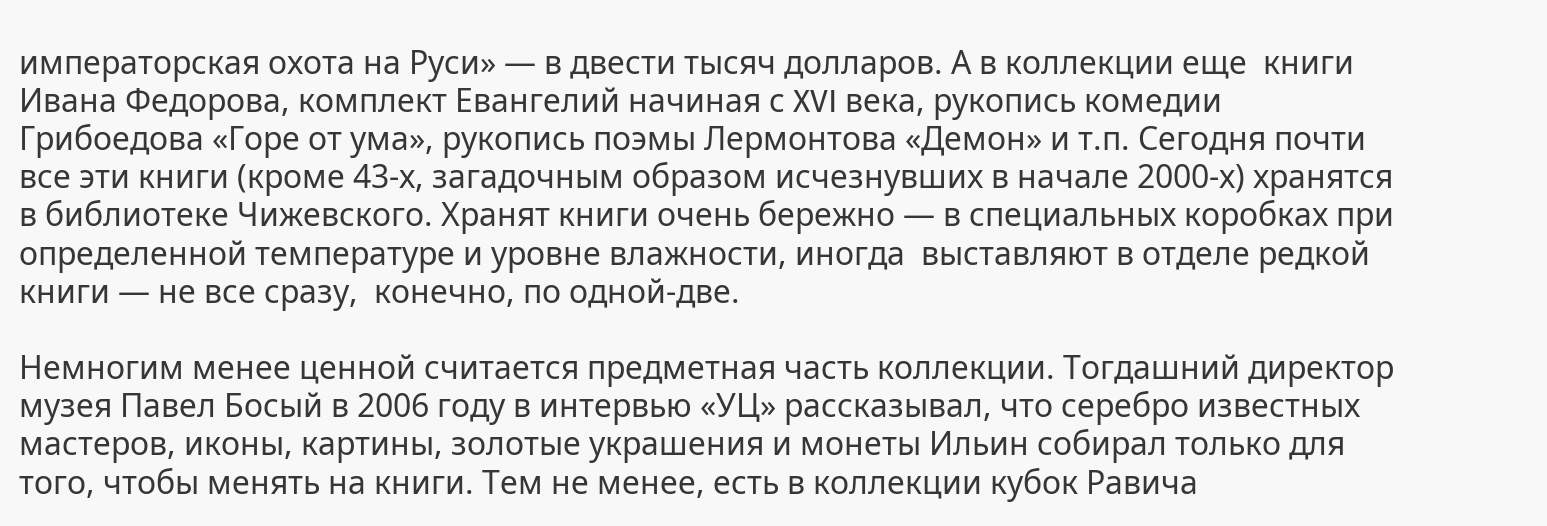императорская охота на Руси» — в двести тысяч долларов. А в коллекции еще  книги Ивана Федорова, комплект Евангелий начиная с XVI века, рукопись комедии Грибоедова «Горе от ума», рукопись поэмы Лермонтова «Демон» и т.п. Сегодня почти все эти книги (кроме 43-х, загадочным образом исчезнувших в начале 2000-х) хранятся в библиотеке Чижевского. Хранят книги очень бережно — в специальных коробках при определенной температуре и уровне влажности, иногда  выставляют в отделе редкой книги — не все сразу,  конечно, по одной-две.

Немногим менее ценной считается предметная часть коллекции. Тогдашний директор музея Павел Босый в 2006 году в интервью «УЦ» рассказывал, что серебро известных мастеров, иконы, картины, золотые украшения и монеты Ильин собирал только для того, чтобы менять на книги. Тем не менее, есть в коллекции кубок Равича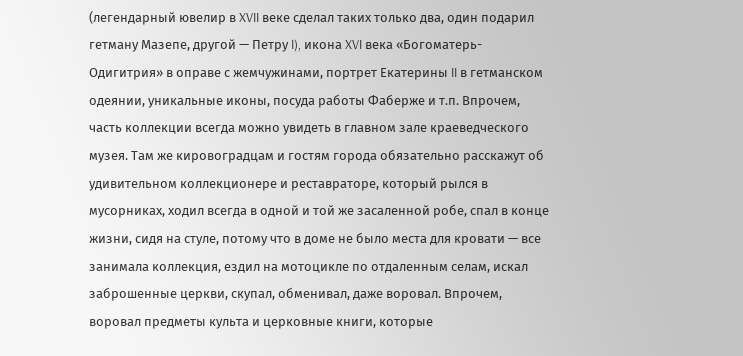(легендарный ювелир в XVII веке сделал таких только два, один подарил гетману Мазепе, другой — Петру I), икона XVI века «Богоматерь-Одигитрия» в оправе с жемчужинами, портрет Екатерины II в гетманском одеянии, уникальные иконы, посуда работы Фаберже и т.п. Впрочем, часть коллекции всегда можно увидеть в главном зале краеведческого музея. Там же кировоградцам и гостям города обязательно расскажут об удивительном коллекционере и реставраторе, который рылся в мусорниках, ходил всегда в одной и той же засаленной робе, спал в конце жизни, сидя на стуле, потому что в доме не было места для кровати — все занимала коллекция, ездил на мотоцикле по отдаленным селам, искал заброшенные церкви, скупал, обменивал, даже воровал. Впрочем, воровал предметы культа и церковные книги, которые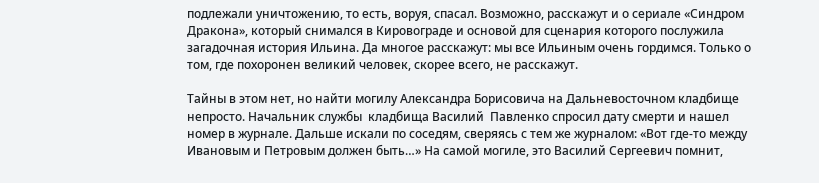подлежали уничтожению, то есть, воруя, спасал. Возможно, расскажут и о сериале «Синдром Дракона», который снимался в Кировограде и основой для сценария которого послужила загадочная история Ильина. Да многое расскажут: мы все Ильиным очень гордимся. Только о том, где похоронен великий человек, скорее всего, не расскажут.

Тайны в этом нет, но найти могилу Александра Борисовича на Дальневосточном кладбище непросто. Начальник службы  кладбища Василий  Павленко спросил дату смерти и нашел номер в журнале. Дальше искали по соседям, сверяясь с тем же журналом: «Вот где-то между Ивановым и Петровым должен быть…» На самой могиле, это Василий Сергеевич помнит,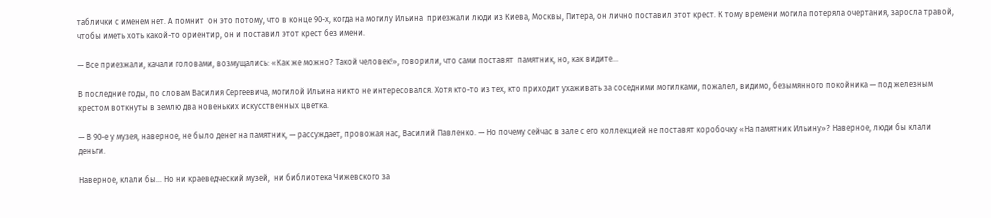таблички с именем нет. А помнит  он это потому, что в конце 90-х, когда на могилу Ильина  приезжали люди из Киева, Москвы, Питера, он лично поставил этот крест. К тому времени могила потеряла очертания, заросла травой, чтобы иметь хоть какой-то ориентир, он и поставил этот крест без имени.

— Все приезжали, качали головами, возмущались: «Как же можно? Такой человек!», говорили, что сами поставят  памятник, но, как видите…

В последние годы, по словам Василия Сергеевича, могилой Ильина никто не интересовался. Хотя кто-то из тех, кто приходит ухаживать за соседними могилками, пожалел, видимо, безымянного покойника — под железным крестом воткнуты в землю два новеньких искусственных цветка.

— В 90-е у музея, наверное, не было денег на памятник, — рассуждает, провожая нас, Василий Павленко. — Но почему сейчас в зале с его коллекцией не поставят коробочку «На памятник Ильину»? Наверное, люди бы клали деньги.

Наверное, клали бы… Но ни краеведческий музей,  ни библиотека Чижевского за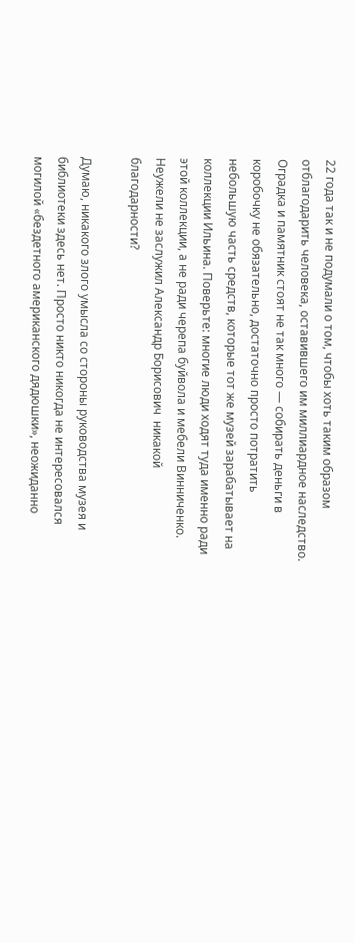22 года так и не подумали о том, чтобы хоть таким образом отблагодарить человека, оставившего им миллиардное наследство. Оградка и памятник стоят не так много — собирать деньги в коробочку не обязательно, достаточно просто потратить небольшую часть средств, которые тот же музей зарабатывает на коллекции Ильина. Поверьте: многие люди ходят туда именно ради этой коллекции, а не ради черепа буйвола и мебели Винниченко. Неужели не заслужил Александр Борисович  никакой благодарности?

Думаю, никакого злого умысла со стороны руководства музея и библиотеки здесь нет. Просто никто никогда не интересовался могилой «бездетного американского дядюшки», неожиданно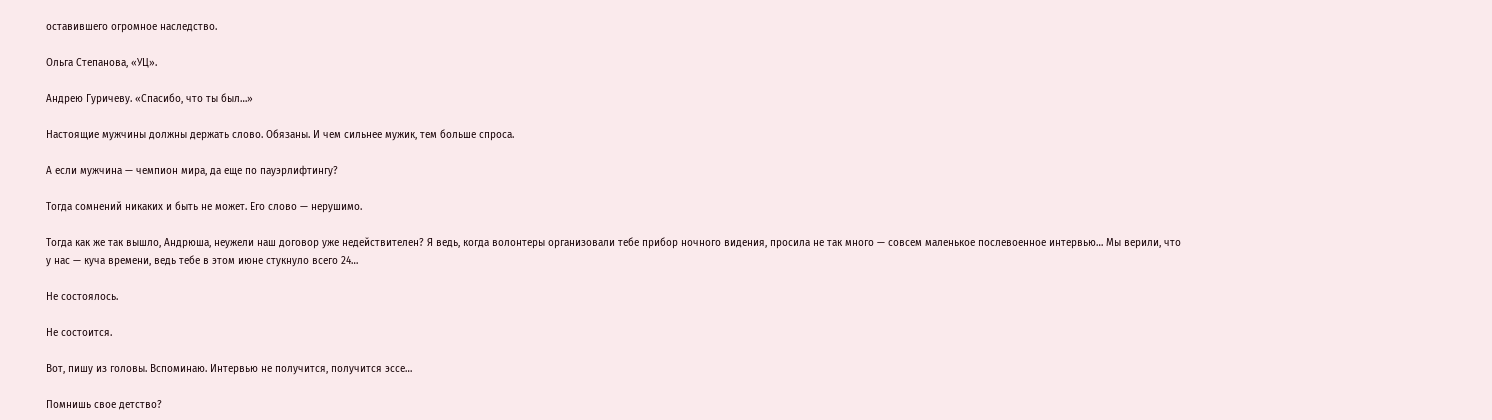оставившего огромное наследство.

Ольга Степанова, «УЦ».

Андрею Гуричеву. «Спасибо, что ты был…»

Настоящие мужчины должны держать слово. Обязаны. И чем сильнее мужик, тем больше спроса.

А если мужчина — чемпион мира, да еще по пауэрлифтингу?

Тогда сомнений никаких и быть не может. Его слово — нерушимо.

Тогда как же так вышло, Андрюша, неужели наш договор уже недействителен? Я ведь, когда волонтеры организовали тебе прибор ночного видения, просила не так много — совсем маленькое послевоенное интервью… Мы верили, что у нас — куча времени, ведь тебе в этом июне стукнуло всего 24…

Не состоялось.

Не состоится.

Вот, пишу из головы. Вспоминаю. Интервью не получится, получится эссе…

Помнишь свое детство?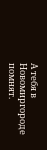А тебя в Новомиргороде помнят.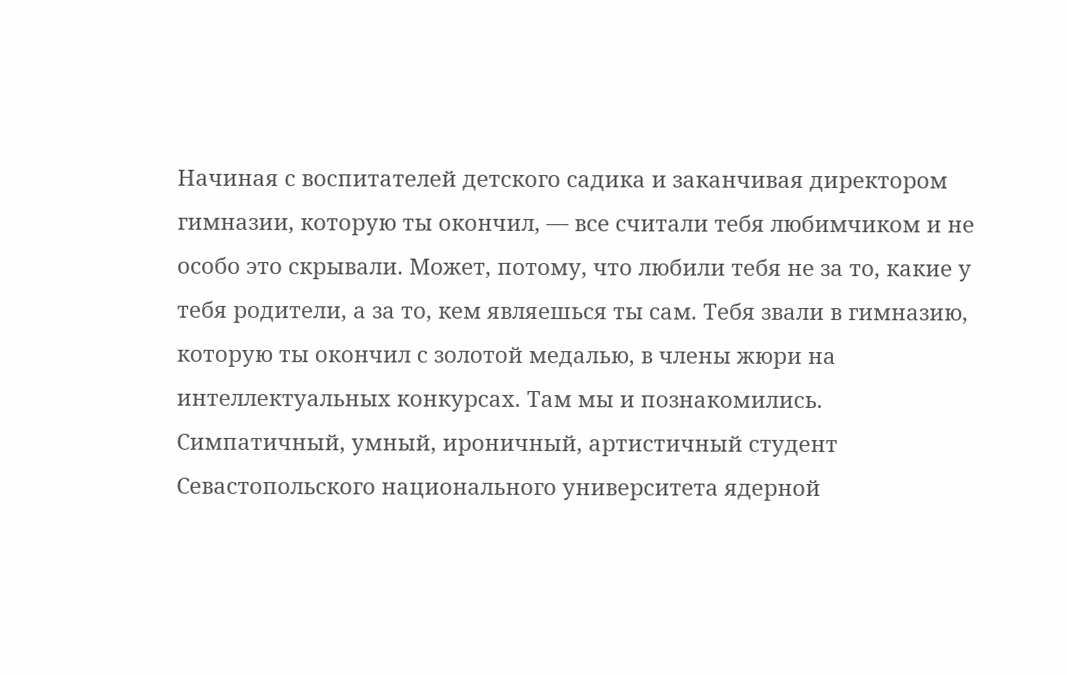Начиная с воспитателей детского садика и заканчивая директором гимназии, которую ты окончил, — все считали тебя любимчиком и не особо это скрывали. Может, потому, что любили тебя не за то, какие у тебя родители, а за то, кем являешься ты сам. Тебя звали в гимназию, которую ты окончил с золотой медалью, в члены жюри на интеллектуальных конкурсах. Там мы и познакомились. Симпатичный, умный, ироничный, артистичный студент Севастопольского национального университета ядерной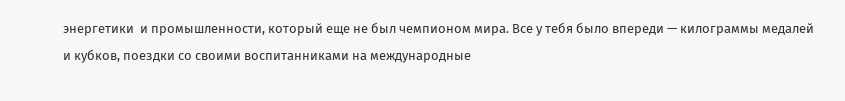энергетики  и промышленности, который еще не был чемпионом мира. Все у тебя было впереди — килограммы медалей и кубков, поездки со своими воспитанниками на международные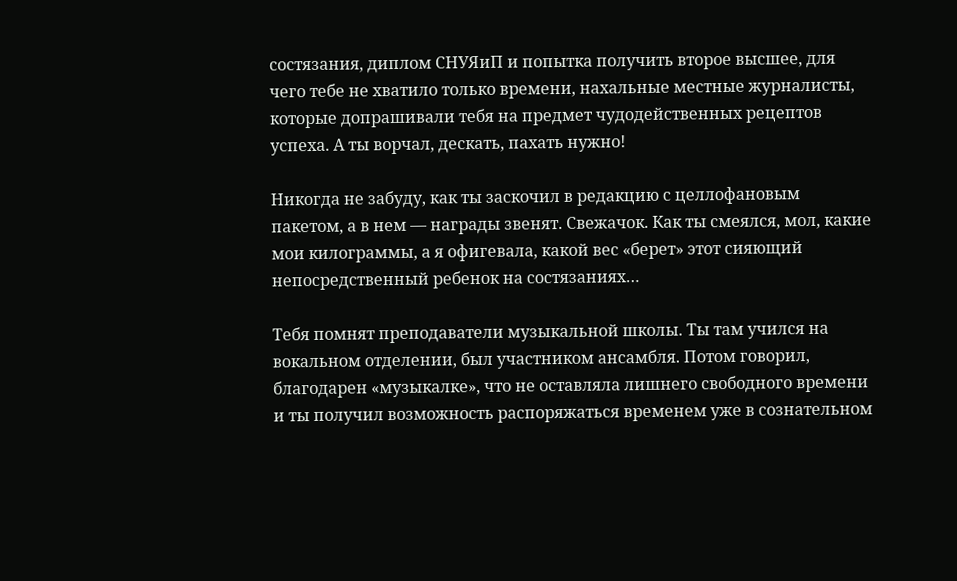состязания, диплом СНУЯиП и попытка получить второе высшее, для чего тебе не хватило только времени, нахальные местные журналисты, которые допрашивали тебя на предмет чудодейственных рецептов успеха. А ты ворчал, дескать, пахать нужно!

Никогда не забуду, как ты заскочил в редакцию с целлофановым пакетом, а в нем — награды звенят. Свежачок. Как ты смеялся, мол, какие мои килограммы, а я офигевала, какой вес «берет» этот сияющий непосредственный ребенок на состязаниях…

Тебя помнят преподаватели музыкальной школы. Ты там учился на вокальном отделении, был участником ансамбля. Потом говорил, благодарен «музыкалке», что не оставляла лишнего свободного времени и ты получил возможность распоряжаться временем уже в сознательном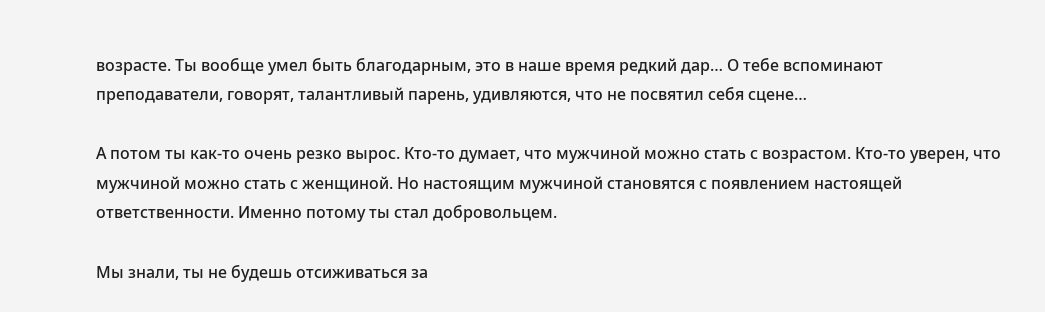возрасте. Ты вообще умел быть благодарным, это в наше время редкий дар… О тебе вспоминают преподаватели, говорят, талантливый парень, удивляются, что не посвятил себя сцене…

А потом ты как-то очень резко вырос. Кто-то думает, что мужчиной можно стать с возрастом. Кто-то уверен, что мужчиной можно стать с женщиной. Но настоящим мужчиной становятся с появлением настоящей ответственности. Именно потому ты стал добровольцем.

Мы знали, ты не будешь отсиживаться за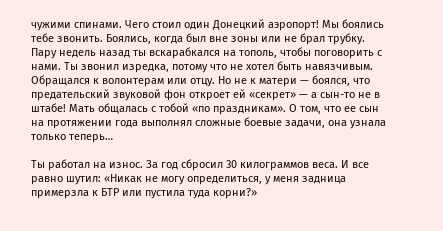чужими спинами. Чего стоил один Донецкий аэропорт! Мы боялись тебе звонить. Боялись, когда был вне зоны или не брал трубку. Пару недель назад ты вскарабкался на тополь, чтобы поговорить с нами. Ты звонил изредка, потому что не хотел быть навязчивым. Обращался к волонтерам или отцу. Но не к матери — боялся, что предательский звуковой фон откроет ей «секрет» — а сын-то не в штабе! Мать общалась с тобой «по праздникам». О том, что ее сын на протяжении года выполнял сложные боевые задачи, она узнала только теперь…

Ты работал на износ. За год сбросил 30 килограммов веса. И все равно шутил: «Никак не могу определиться, у меня задница примерзла к БТР или пустила туда корни?»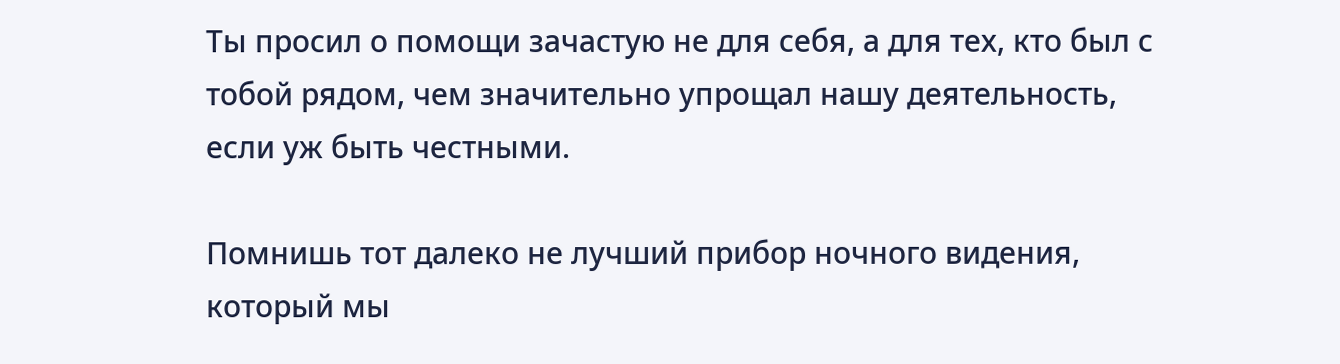Ты просил о помощи зачастую не для себя, а для тех, кто был с тобой рядом, чем значительно упрощал нашу деятельность, если уж быть честными.

Помнишь тот далеко не лучший прибор ночного видения, который мы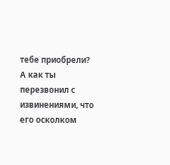тебе приобрели? А как ты перезвонил с извинениями, что его осколком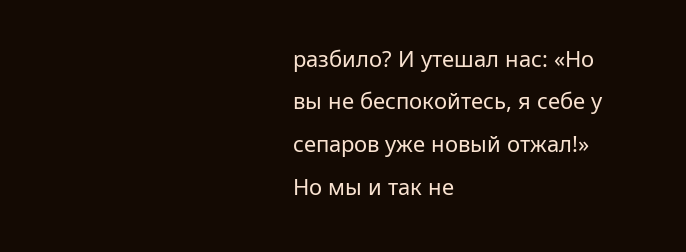разбило? И утешал нас: «Но вы не беспокойтесь, я себе у сепаров уже новый отжал!» Но мы и так не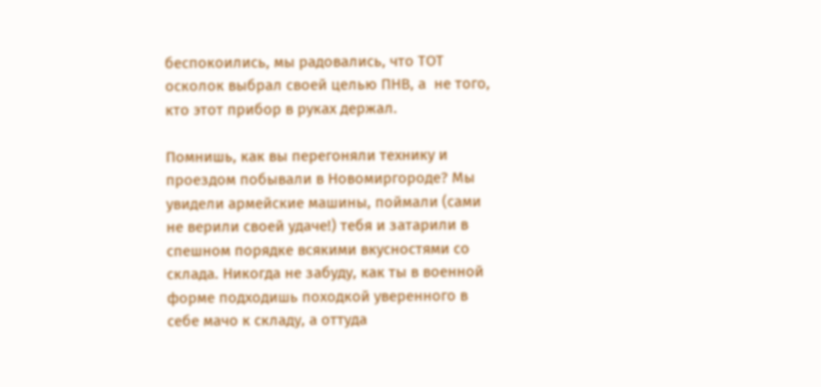беспокоились, мы радовались, что ТОТ осколок выбрал своей целью ПНВ, а  не того, кто этот прибор в руках держал.

Помнишь, как вы перегоняли технику и проездом побывали в Новомиргороде? Мы увидели армейские машины, поймали (сами не верили своей удаче!) тебя и затарили в спешном порядке всякими вкусностями со склада. Никогда не забуду, как ты в военной форме подходишь походкой уверенного в себе мачо к складу, а оттуда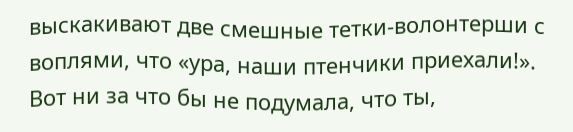выскакивают две смешные тетки-волонтерши с воплями, что «ура, наши птенчики приехали!». Вот ни за что бы не подумала, что ты,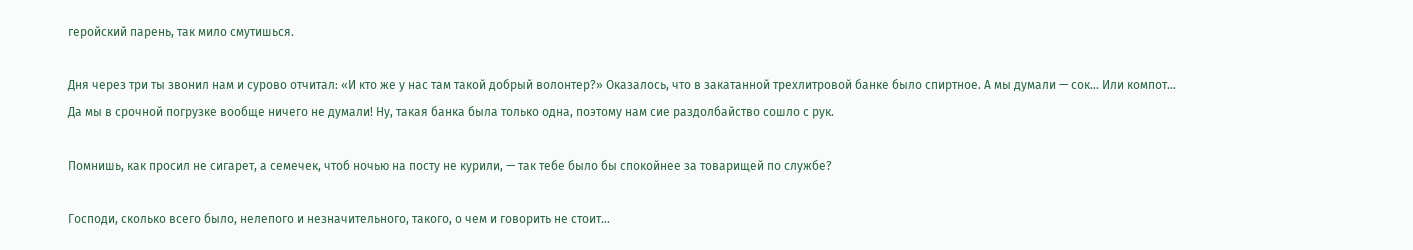геройский парень, так мило смутишься.

Дня через три ты звонил нам и сурово отчитал: «И кто же у нас там такой добрый волонтер?» Оказалось, что в закатанной трехлитровой банке было спиртное. А мы думали — сок… Или компот… Да мы в срочной погрузке вообще ничего не думали! Ну, такая банка была только одна, поэтому нам сие раздолбайство сошло с рук.

Помнишь, как просил не сигарет, а семечек, чтоб ночью на посту не курили, — так тебе было бы спокойнее за товарищей по службе?

Господи, сколько всего было, нелепого и незначительного, такого, о чем и говорить не стоит…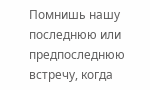Помнишь нашу последнюю или предпоследнюю встречу, когда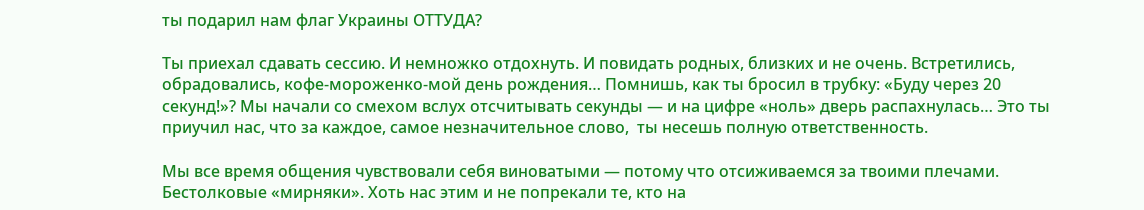ты подарил нам флаг Украины ОТТУДА?

Ты приехал сдавать сессию. И немножко отдохнуть. И повидать родных, близких и не очень. Встретились, обрадовались, кофе-мороженко-мой день рождения… Помнишь, как ты бросил в трубку: «Буду через 20 секунд!»? Мы начали со смехом вслух отсчитывать секунды — и на цифре «ноль» дверь распахнулась… Это ты приучил нас, что за каждое, самое незначительное слово,  ты несешь полную ответственность.

Мы все время общения чувствовали себя виноватыми — потому что отсиживаемся за твоими плечами. Бестолковые «мирняки». Хоть нас этим и не попрекали те, кто на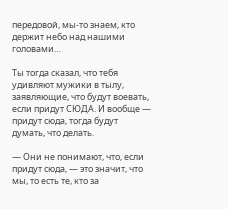передовой, мы-то знаем, кто держит небо над нашими головами…

Ты тогда сказал, что тебя удивляют мужики в тылу, заявляющие, что будут воевать, если придут СЮДА. И вообще — придут сюда, тогда будут думать, что делать.

— Они не понимают, что, если придут сюда, — это значит, что мы, то есть те, кто за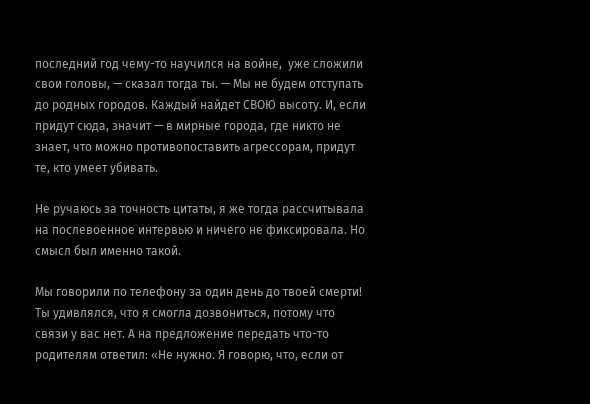последний год чему-то научился на войне,  уже сложили свои головы, — сказал тогда ты. — Мы не будем отступать до родных городов. Каждый найдет СВОЮ высоту. И, если придут сюда, значит — в мирные города, где никто не знает, что можно противопоставить агрессорам, придут те, кто умеет убивать.

Не ручаюсь за точность цитаты, я же тогда рассчитывала на послевоенное интервью и ничего не фиксировала. Но смысл был именно такой.

Мы говорили по телефону за один день до твоей смерти! Ты удивлялся, что я смогла дозвониться, потому что связи у вас нет. А на предложение передать что-то родителям ответил: «Не нужно. Я говорю, что, если от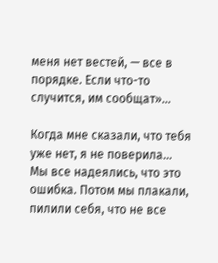меня нет вестей, — все в порядке. Если что-то случится, им сообщат»…

Когда мне сказали, что тебя уже нет, я не поверила… Мы все надеялись, что это ошибка. Потом мы плакали, пилили себя, что не все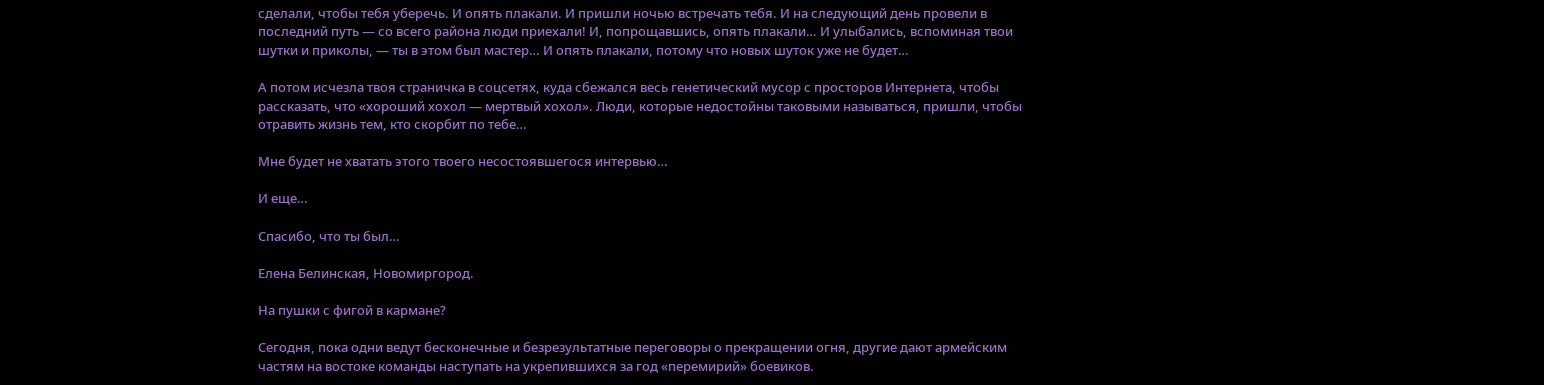сделали, чтобы тебя уберечь. И опять плакали. И пришли ночью встречать тебя. И на следующий день провели в последний путь — со всего района люди приехали! И, попрощавшись, опять плакали… И улыбались, вспоминая твои шутки и приколы, — ты в этом был мастер… И опять плакали, потому что новых шуток уже не будет…

А потом исчезла твоя страничка в соцсетях, куда сбежался весь генетический мусор с просторов Интернета, чтобы рассказать, что «хороший хохол — мертвый хохол». Люди, которые недостойны таковыми называться, пришли, чтобы отравить жизнь тем, кто скорбит по тебе…

Мне будет не хватать этого твоего несостоявшегося интервью…

И еще…

Спасибо, что ты был…

Елена Белинская, Новомиргород.

На пушки с фигой в кармане?

Сегодня, пока одни ведут бесконечные и безрезультатные переговоры о прекращении огня, другие дают армейским частям на востоке команды наступать на укрепившихся за год «перемирий» боевиков.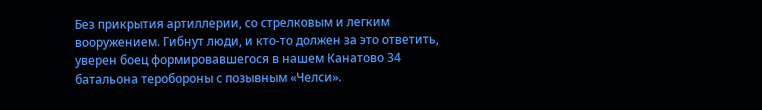Без прикрытия артиллерии, со стрелковым и легким вооружением. Гибнут люди, и кто-то должен за это ответить, уверен боец формировавшегося в нашем Канатово 34 батальона теробороны с позывным «Челси».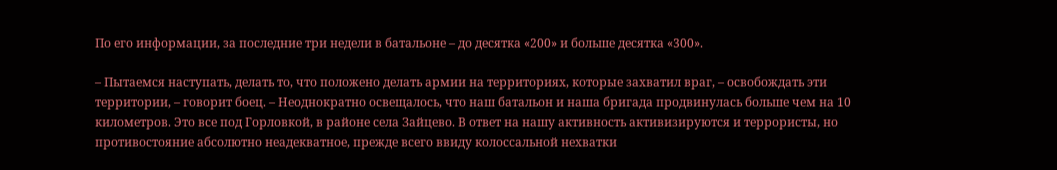По его информации, за последние три недели в батальоне – до десятка «200» и больше десятка «300».

– Пытаемся наступать, делать то, что положено делать армии на территориях, которые захватил враг, – освобождать эти территории, – говорит боец. – Неоднократно освещалось, что наш батальон и наша бригада продвинулась больше чем на 10 километров. Это все под Горловкой, в районе села Зайцево. В ответ на нашу активность активизируются и террористы, но противостояние абсолютно неадекватное, прежде всего ввиду колоссальной нехватки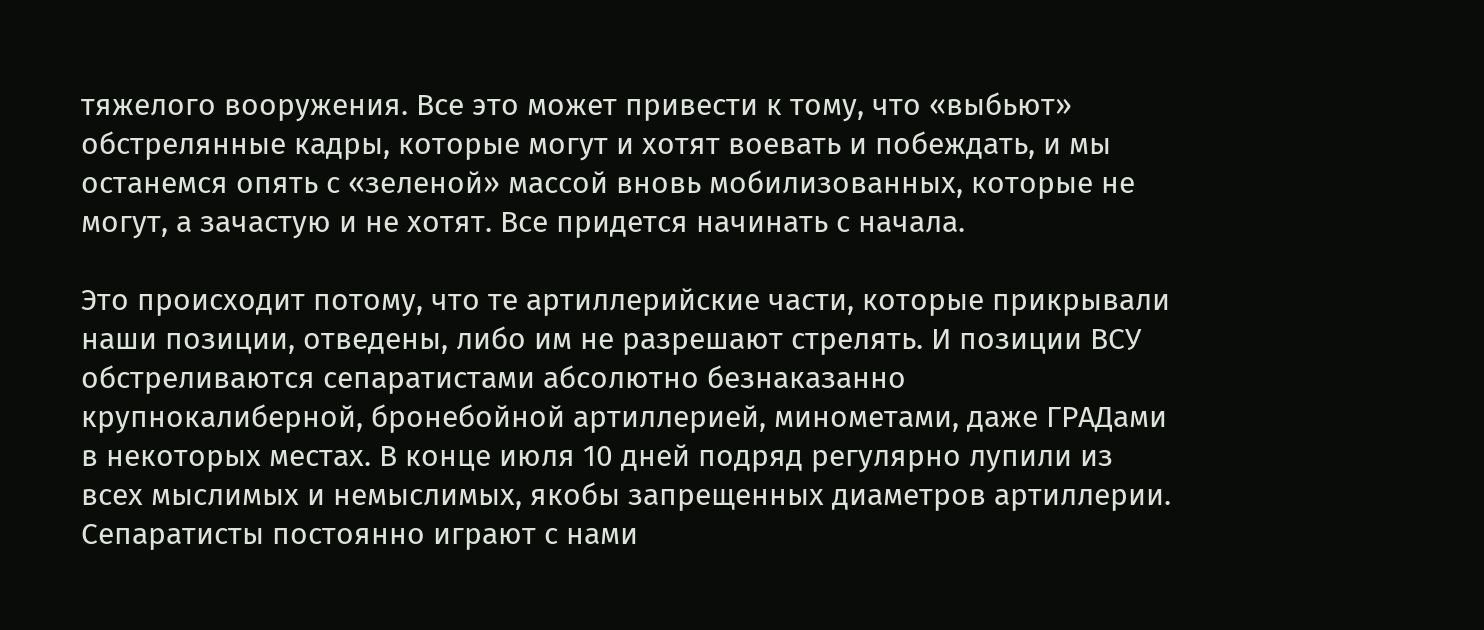тяжелого вооружения. Все это может привести к тому, что «выбьют» обстрелянные кадры, которые могут и хотят воевать и побеждать, и мы останемся опять с «зеленой» массой вновь мобилизованных, которые не могут, а зачастую и не хотят. Все придется начинать с начала.

Это происходит потому, что те артиллерийские части, которые прикрывали наши позиции, отведены, либо им не разрешают стрелять. И позиции ВСУ обстреливаются сепаратистами абсолютно безнаказанно крупнокалиберной, бронебойной артиллерией, минометами, даже ГРАДами в некоторых местах. В конце июля 10 дней подряд регулярно лупили из всех мыслимых и немыслимых, якобы запрещенных диаметров артиллерии. Сепаратисты постоянно играют с нами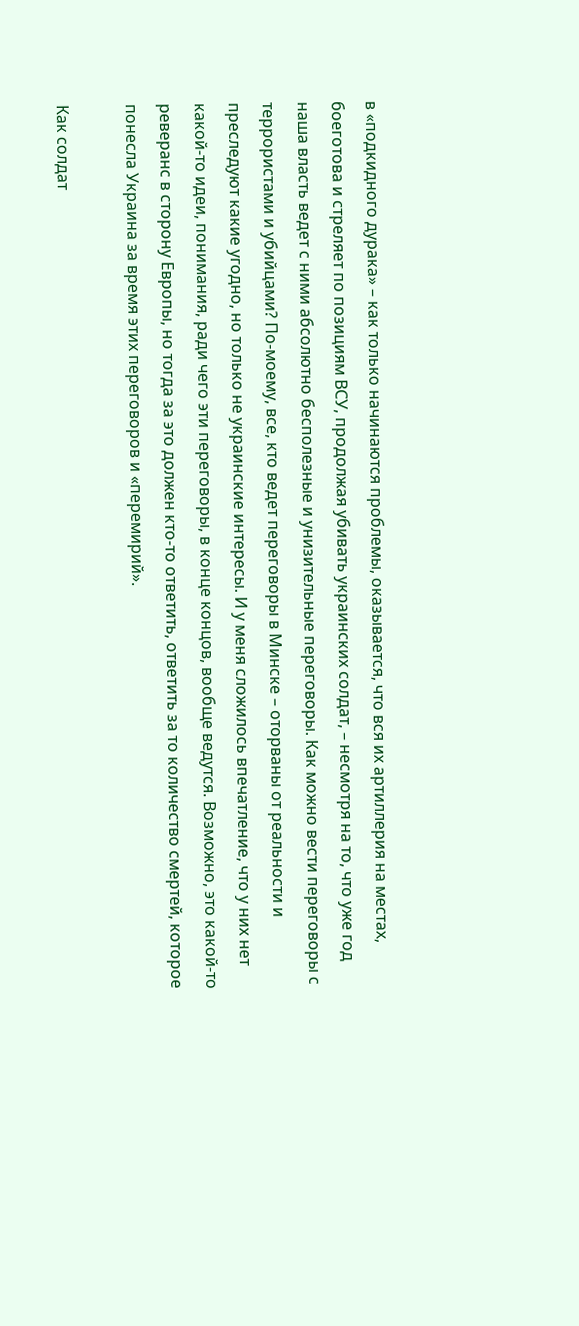в «подкидного дурака» – как только начинаются проблемы, оказывается, что вся их артиллерия на местах, боеготова и стреляет по позициям ВСУ, продолжая убивать украинских солдат, – несмотря на то, что уже год наша власть ведет с ними абсолютно бесполезные и унизительные переговоры. Как можно вести переговоры с террористами и убийцами? По-моему, все, кто ведет переговоры в Минске – оторваны от реальности и преследуют какие угодно, но только не украинские интересы. И у меня сложилось впечатление, что у них нет какой-то идеи, понимания, ради чего эти переговоры, в конце концов, вообще ведутся. Возможно, это какой-то реверанс в сторону Европы, но тогда за это должен кто-то ответить, ответить за то количество смертей, которое понесла Украина за время этих переговоров и «перемирий».

Как солдат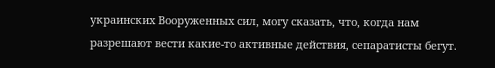украинских Вооруженных сил, могу сказать, что, когда нам разрешают вести какие-то активные действия, сепаратисты бегут.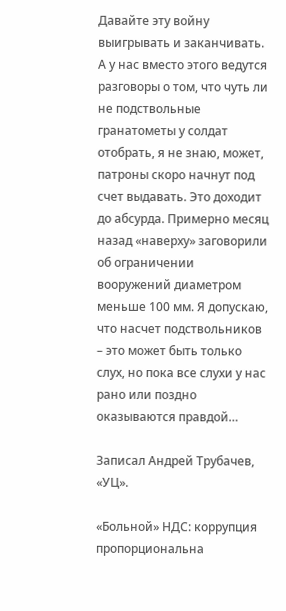Давайте эту войну выигрывать и заканчивать. А у нас вместо этого ведутся разговоры о том, что чуть ли не подствольные гранатометы у солдат отобрать, я не знаю, может, патроны скоро начнут под счет выдавать. Это доходит до абсурда. Примерно месяц назад «наверху» заговорили об ограничении вооружений диаметром меньше 100 мм. Я допускаю, что насчет подствольников – это может быть только слух, но пока все слухи у нас рано или поздно оказываются правдой…

Записал Андрей Трубачев, «УЦ».

«Больной» НДС: коррупция пропорциональна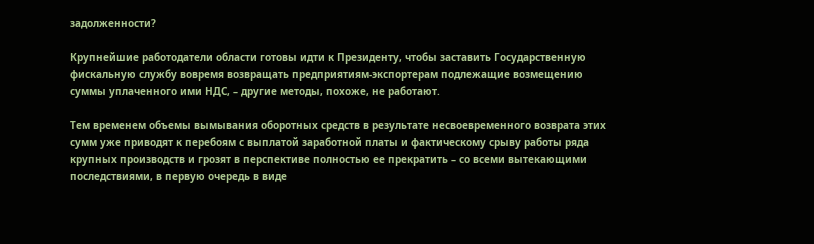задолженности?

Крупнейшие работодатели области готовы идти к Президенту, чтобы заставить Государственную фискальную службу вовремя возвращать предприятиям-экспортерам подлежащие возмещению суммы уплаченного ими НДС, – другие методы, похоже, не работают.

Тем временем объемы вымывания оборотных средств в результате несвоевременного возврата этих сумм уже приводят к перебоям с выплатой заработной платы и фактическому срыву работы ряда крупных производств и грозят в перспективе полностью ее прекратить – со всеми вытекающими последствиями, в первую очередь в виде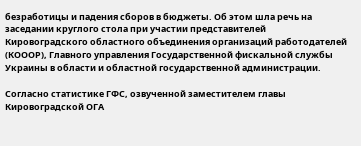безработицы и падения сборов в бюджеты. Об этом шла речь на заседании круглого стола при участии представителей Кировоградского областного объединения организаций работодателей (КОООР), Главного управления Государственной фискальной службы Украины в области и областной государственной администрации.

Согласно статистике ГФС, озвученной заместителем главы Кировоградской ОГА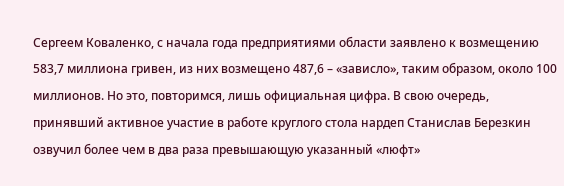Сергеем Коваленко, с начала года предприятиями области заявлено к возмещению 583,7 миллиона гривен, из них возмещено 487,6 – «зависло», таким образом, около 100 миллионов. Но это, повторимся, лишь официальная цифра. В свою очередь, принявший активное участие в работе круглого стола нардеп Станислав Березкин озвучил более чем в два раза превышающую указанный «люфт»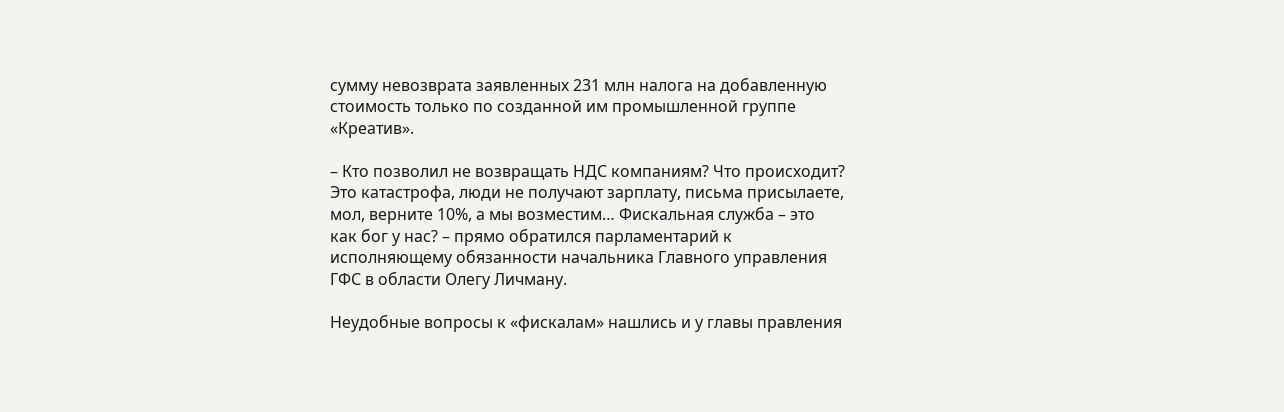сумму невозврата заявленных 231 млн налога на добавленную стоимость только по созданной им промышленной группе «Креатив».

– Кто позволил не возвращать НДС компаниям? Что происходит? Это катастрофа, люди не получают зарплату, письма присылаете, мол, верните 10%, а мы возместим… Фискальная служба – это как бог у нас? – прямо обратился парламентарий к исполняющему обязанности начальника Главного управления ГФС в области Олегу Личману.

Неудобные вопросы к «фискалам» нашлись и у главы правления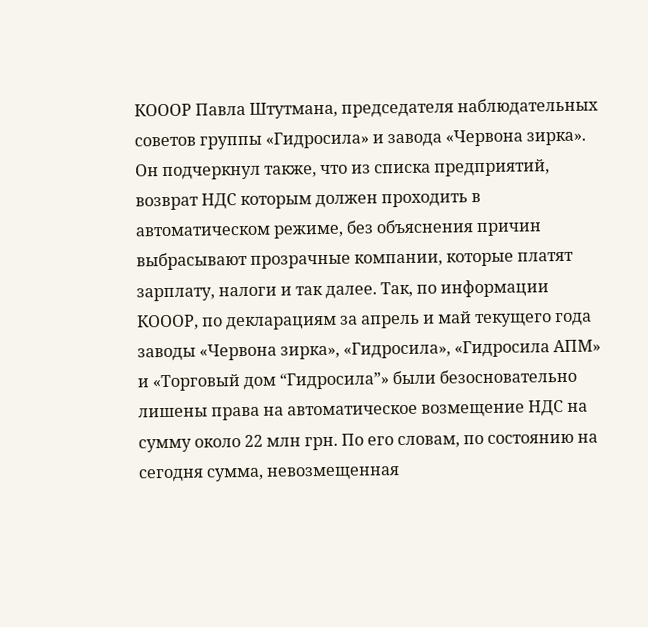КОООР Павла Штутмана, председателя наблюдательных советов группы «Гидросила» и завода «Червона зирка». Он подчеркнул также, что из списка предприятий, возврат НДС которым должен проходить в автоматическом режиме, без объяснения причин выбрасывают прозрачные компании, которые платят зарплату, налоги и так далее. Так, по информации КОООР, по декларациям за апрель и май текущего года заводы «Червона зирка», «Гидросила», «Гидросила АПМ» и «Торговый дом “Гидросила”» были безосновательно лишены права на автоматическое возмещение НДС на сумму около 22 млн грн. По его словам, по состоянию на сегодня сумма, невозмещенная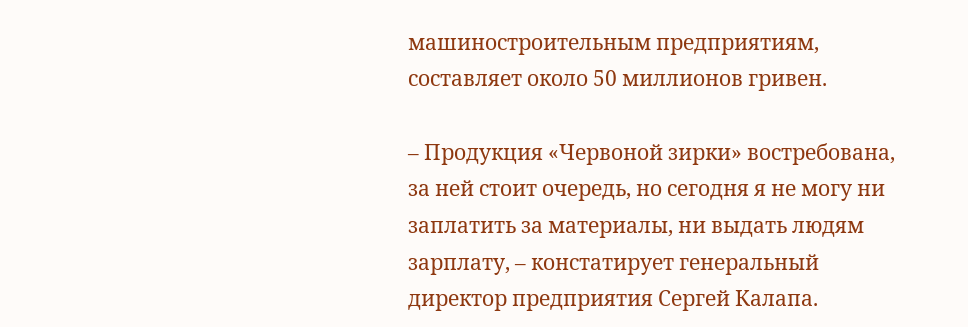машиностроительным предприятиям, составляет около 50 миллионов гривен.

– Продукция «Червоной зирки» востребована, за ней стоит очередь, но сегодня я не могу ни заплатить за материалы, ни выдать людям зарплату, – констатирует генеральный директор предприятия Сергей Калапа.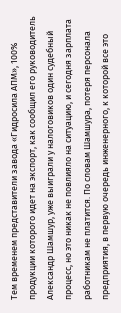Тем временем представители завода «Гидросила АПМ», 100% продукции которого идет на экспорт, как сообщил его руководитель Александр Шамшур, уже выиграли у налоговиков один судебный процесс, но это никак не повлияло на ситуацию, и сегодня зарплата работникам не платится. По словам Шамшура, потеря персонала предприятия, в первую очередь инженерного, к которой все это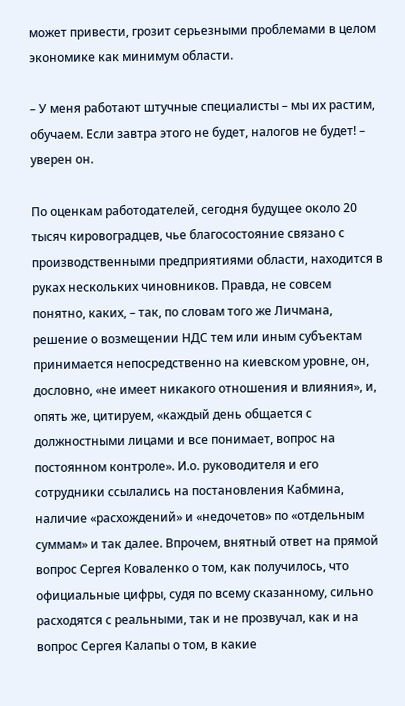может привести, грозит серьезными проблемами в целом экономике как минимум области.

– У меня работают штучные специалисты – мы их растим, обучаем. Если завтра этого не будет, налогов не будет! – уверен он.

По оценкам работодателей, сегодня будущее около 20 тысяч кировоградцев, чье благосостояние связано с производственными предприятиями области, находится в руках нескольких чиновников. Правда, не совсем понятно, каких, – так, по словам того же Личмана, решение о возмещении НДС тем или иным субъектам принимается непосредственно на киевском уровне, он, дословно, «не имеет никакого отношения и влияния», и, опять же, цитируем, «каждый день общается с должностными лицами и все понимает, вопрос на постоянном контроле». И.о. руководителя и его сотрудники ссылались на постановления Кабмина, наличие «расхождений» и «недочетов» по «отдельным суммам» и так далее. Впрочем, внятный ответ на прямой вопрос Сергея Коваленко о том, как получилось, что официальные цифры, судя по всему сказанному, сильно расходятся с реальными, так и не прозвучал, как и на вопрос Сергея Калапы о том, в какие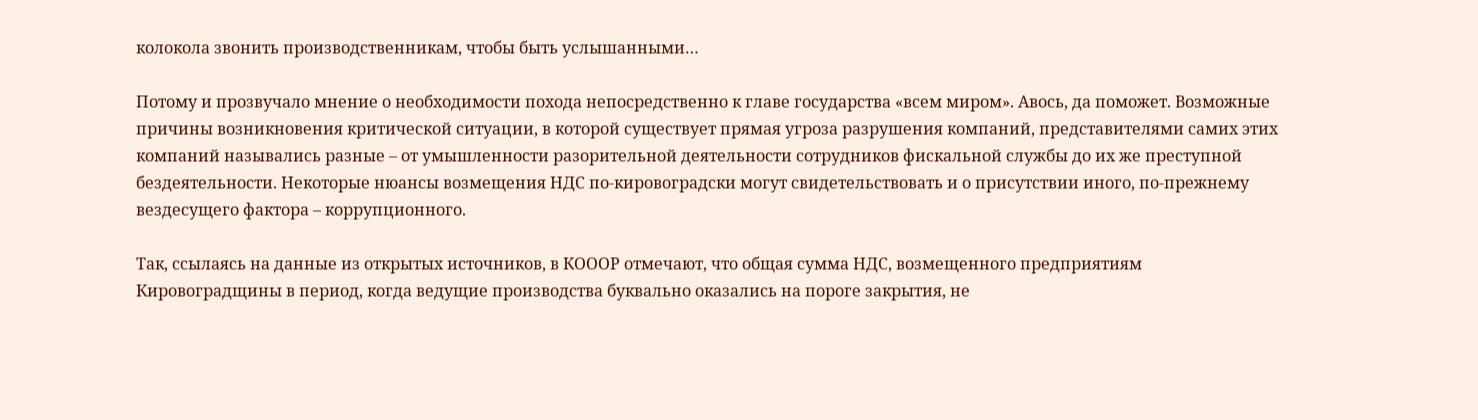колокола звонить производственникам, чтобы быть услышанными…

Потому и прозвучало мнение о необходимости похода непосредственно к главе государства «всем миром». Авось, да поможет. Возможные причины возникновения критической ситуации, в которой существует прямая угроза разрушения компаний, представителями самих этих компаний назывались разные – от умышленности разорительной деятельности сотрудников фискальной службы до их же преступной бездеятельности. Некоторые нюансы возмещения НДС по-кировоградски могут свидетельствовать и о присутствии иного, по-прежнему вездесущего фактора – коррупционного.

Так, ссылаясь на данные из открытых источников, в КОООР отмечают, что общая сумма НДС, возмещенного предприятиям Кировоградщины в период, когда ведущие производства буквально оказались на пороге закрытия, не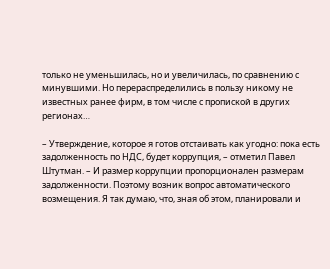только не уменьшилась, но и увеличилась, по сравнению с минувшими. Но перераспределились в пользу никому не известных ранее фирм, в том числе с пропиской в других регионах…

– Утверждение, которое я готов отстаивать как угодно: пока есть задолженность по НДС, будет коррупция, – отметил Павел Штутман. – И размер коррупции пропорционален размерам задолженности. Поэтому возник вопрос автоматического возмещения. Я так думаю, что, зная об этом, планировали и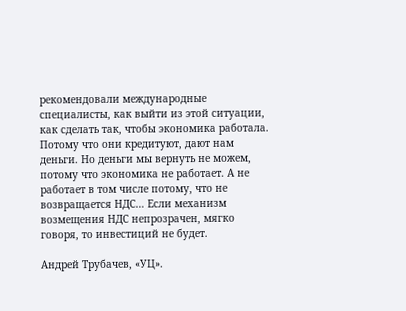рекомендовали международные специалисты, как выйти из этой ситуации, как сделать так, чтобы экономика работала. Потому что они кредитуют, дают нам деньги. Но деньги мы вернуть не можем, потому что экономика не работает. А не работает в том числе потому, что не возвращается НДС… Если механизм возмещения НДС непрозрачен, мягко говоря, то инвестиций не будет.

Андрей Трубачев, «УЦ».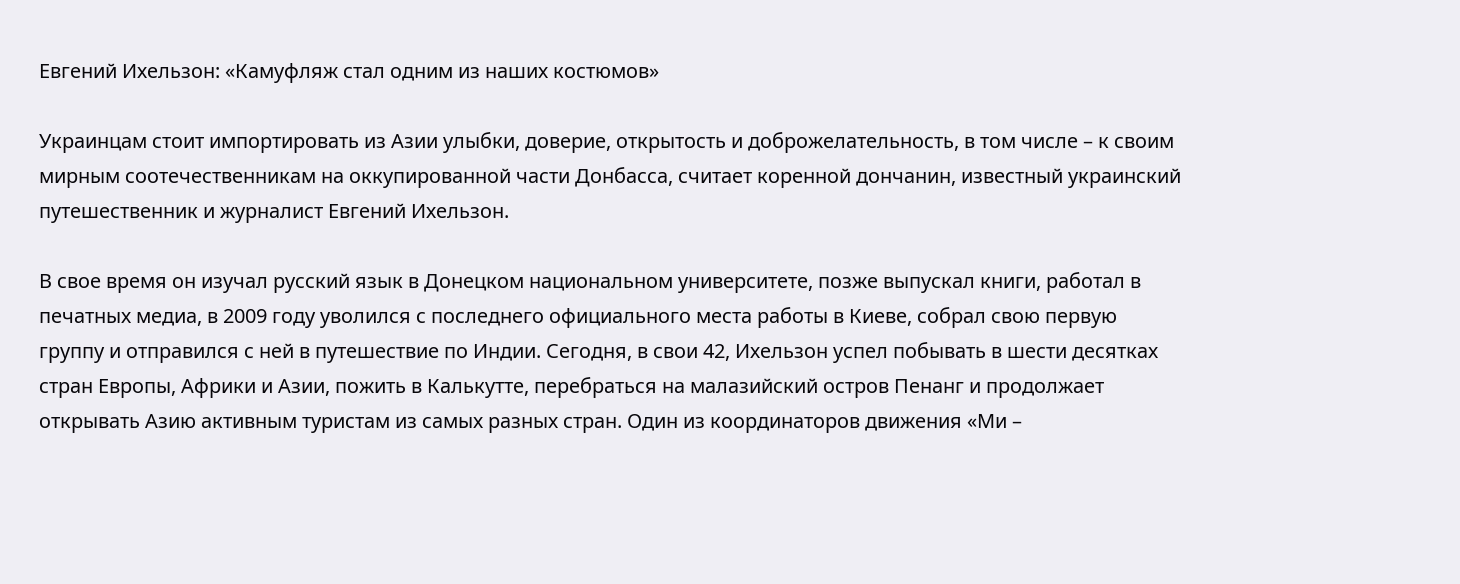Евгений Ихельзон: «Камуфляж стал одним из наших костюмов»

Украинцам стоит импортировать из Азии улыбки, доверие, открытость и доброжелательность, в том числе – к своим мирным соотечественникам на оккупированной части Донбасса, считает коренной дончанин, известный украинский путешественник и журналист Евгений Ихельзон.

В свое время он изучал русский язык в Донецком национальном университете, позже выпускал книги, работал в печатных медиа, в 2009 году уволился с последнего официального места работы в Киеве, собрал свою первую группу и отправился с ней в путешествие по Индии. Сегодня, в свои 42, Ихельзон успел побывать в шести десятках стран Европы, Африки и Азии, пожить в Калькутте, перебраться на малазийский остров Пенанг и продолжает открывать Азию активным туристам из самых разных стран. Один из координаторов движения «Ми –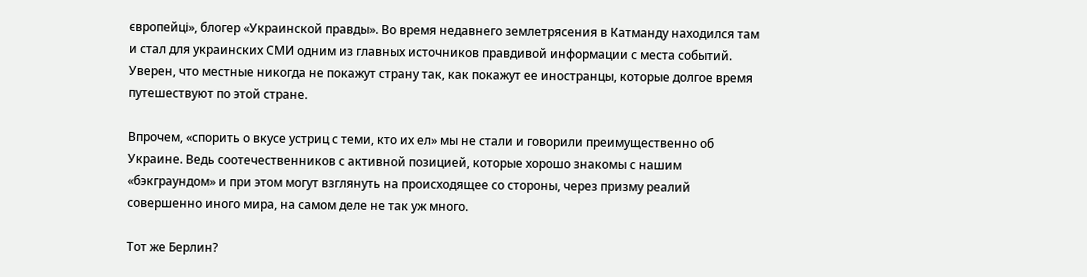європейці», блогер «Украинской правды». Во время недавнего землетрясения в Катманду находился там и стал для украинских СМИ одним из главных источников правдивой информации с места событий. Уверен, что местные никогда не покажут страну так, как покажут ее иностранцы, которые долгое время путешествуют по этой стране.

Впрочем, «спорить о вкусе устриц с теми, кто их ел» мы не стали и говорили преимущественно об Украине. Ведь соотечественников с активной позицией, которые хорошо знакомы с нашим «бэкграундом» и при этом могут взглянуть на происходящее со стороны, через призму реалий совершенно иного мира, на самом деле не так уж много.

Тот же Берлин?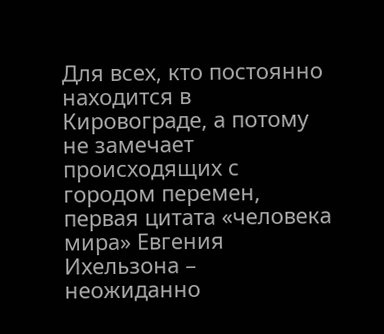Для всех, кто постоянно находится в Кировограде, а потому не замечает происходящих с городом перемен, первая цитата «человека мира» Евгения Ихельзона – неожиданно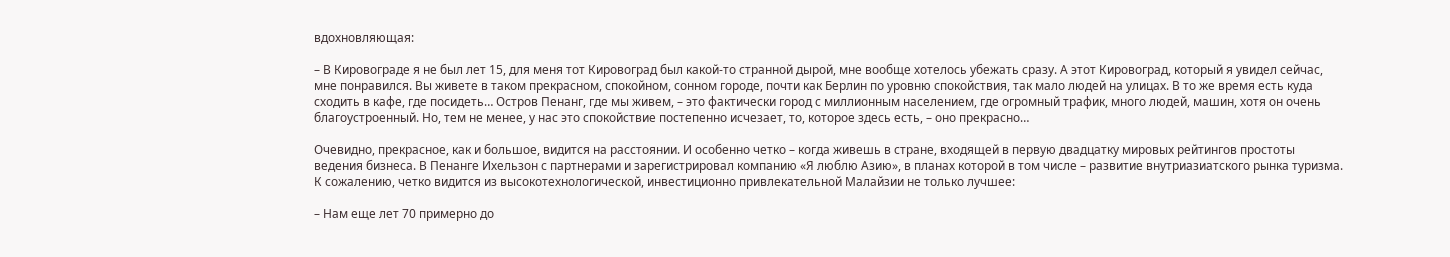вдохновляющая:

– В Кировограде я не был лет 15, для меня тот Кировоград был какой-то странной дырой, мне вообще хотелось убежать сразу. А этот Кировоград, который я увидел сейчас, мне понравился. Вы живете в таком прекрасном, спокойном, сонном городе, почти как Берлин по уровню спокойствия, так мало людей на улицах. В то же время есть куда сходить в кафе, где посидеть… Остров Пенанг, где мы живем, – это фактически город с миллионным населением, где огромный трафик, много людей, машин, хотя он очень благоустроенный. Но, тем не менее, у нас это спокойствие постепенно исчезает, то, которое здесь есть, – оно прекрасно…

Очевидно, прекрасное, как и большое, видится на расстоянии. И особенно четко – когда живешь в стране, входящей в первую двадцатку мировых рейтингов простоты ведения бизнеса. В Пенанге Ихельзон с партнерами и зарегистрировал компанию «Я люблю Азию», в планах которой в том числе – развитие внутриазиатского рынка туризма. К сожалению, четко видится из высокотехнологической, инвестиционно привлекательной Малайзии не только лучшее:

– Нам еще лет 70 примерно до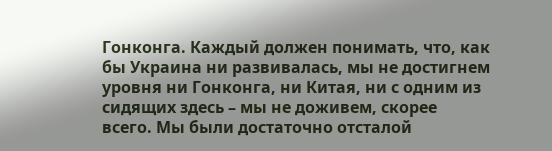Гонконга. Каждый должен понимать, что, как бы Украина ни развивалась, мы не достигнем уровня ни Гонконга, ни Китая, ни с одним из сидящих здесь – мы не доживем, скорее всего. Мы были достаточно отсталой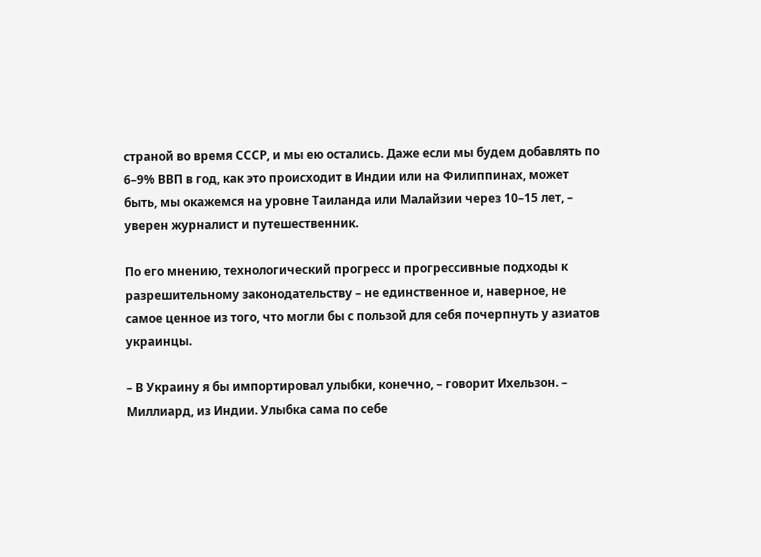страной во время СССР, и мы ею остались. Даже если мы будем добавлять по 6–9% ВВП в год, как это происходит в Индии или на Филиппинах, может быть, мы окажемся на уровне Таиланда или Малайзии через 10–15 лет, – уверен журналист и путешественник.

По его мнению, технологический прогресс и прогрессивные подходы к разрешительному законодательству – не единственное и, наверное, не самое ценное из того, что могли бы с пользой для себя почерпнуть у азиатов украинцы.

– В Украину я бы импортировал улыбки, конечно, – говорит Ихельзон. – Миллиард, из Индии. Улыбка сама по себе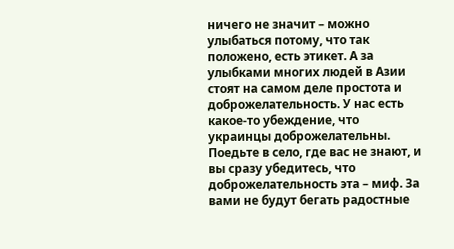ничего не значит – можно улыбаться потому, что так положено, есть этикет. А за улыбками многих людей в Азии стоят на самом деле простота и доброжелательность. У нас есть какое-то убеждение, что украинцы доброжелательны. Поедьте в село, где вас не знают, и вы сразу убедитесь, что доброжелательность эта – миф. За вами не будут бегать радостные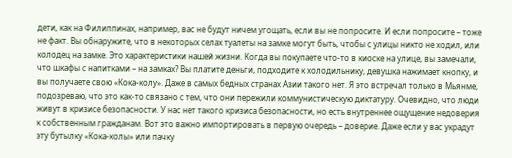дети, как на Филиппинах, например, вас не будут ничем угощать, если вы не попросите. И если попросите – тоже не факт. Вы обнаружите, что в некоторых селах туалеты на замке могут быть, чтобы с улицы никто не ходил, или колодец на замке. Это характеристики нашей жизни. Когда вы покупаете что-то в киоске на улице, вы замечали, что шкафы с напитками – на замках? Вы платите деньги, подходите к холодильнику, девушка нажимает кнопку, и вы получаете свою «Кока-колу». Даже в самых бедных странах Азии такого нет. Я это встречал только в Мьянме, подозреваю, что это как-то связано с тем, что они пережили коммунистическую диктатуру. Очевидно, что люди живут в кризисе безопасности. У нас нет такого кризиса безопасности, но есть внутреннее ощущение недоверия к собственным гражданам. Вот это важно импортировать в первую очередь – доверие. Даже если у вас украдут эту бутылку «Кока-колы» или пачку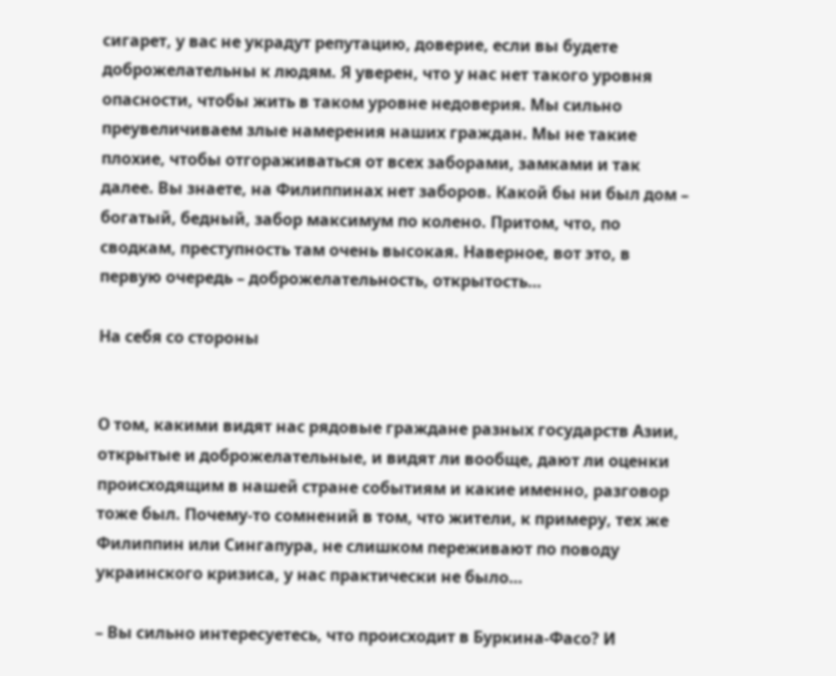сигарет, у вас не украдут репутацию, доверие, если вы будете доброжелательны к людям. Я уверен, что у нас нет такого уровня опасности, чтобы жить в таком уровне недоверия. Мы сильно преувеличиваем злые намерения наших граждан. Мы не такие плохие, чтобы отгораживаться от всех заборами, замками и так далее. Вы знаете, на Филиппинах нет заборов. Какой бы ни был дом – богатый, бедный, забор максимум по колено. Притом, что, по сводкам, преступность там очень высокая. Наверное, вот это, в первую очередь – доброжелательность, открытость…

На себя со стороны


О том, какими видят нас рядовые граждане разных государств Азии, открытые и доброжелательные, и видят ли вообще, дают ли оценки происходящим в нашей стране событиям и какие именно, разговор тоже был. Почему-то сомнений в том, что жители, к примеру, тех же Филиппин или Сингапура, не слишком переживают по поводу украинского кризиса, у нас практически не было…

– Вы сильно интересуетесь, что происходит в Буркина-Фасо? И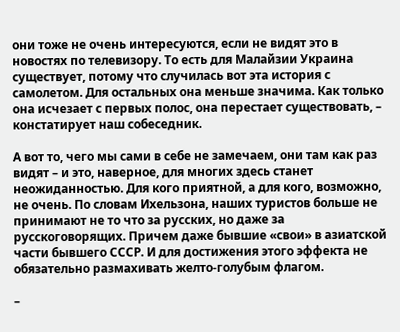они тоже не очень интересуются, если не видят это в новостях по телевизору. То есть для Малайзии Украина существует, потому что случилась вот эта история с самолетом. Для остальных она меньше значима. Как только она исчезает с первых полос, она перестает существовать, – констатирует наш собеседник.

А вот то, чего мы сами в себе не замечаем, они там как раз видят – и это, наверное, для многих здесь станет неожиданностью. Для кого приятной, а для кого, возможно, не очень. По словам Ихельзона, наших туристов больше не принимают не то что за русских, но даже за русскоговорящих. Причем даже бывшие «свои» в азиатской части бывшего СССР. И для достижения этого эффекта не обязательно размахивать желто-голубым флагом.

–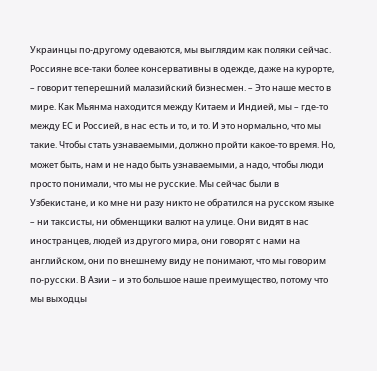Украинцы по-другому одеваются, мы выглядим как поляки сейчас. Россияне все-таки более консервативны в одежде, даже на курорте, – говорит теперешний малазийский бизнесмен. – Это наше место в мире. Как Мьянма находится между Китаем и Индией, мы – где-то между ЕС и Россией, в нас есть и то, и то. И это нормально, что мы такие. Чтобы стать узнаваемыми, должно пройти какое-то время. Но, может быть, нам и не надо быть узнаваемыми, а надо, чтобы люди просто понимали, что мы не русские. Мы сейчас были в Узбекистане, и ко мне ни разу никто не обратился на русском языке – ни таксисты, ни обменщики валют на улице. Они видят в нас иностранцев, людей из другого мира, они говорят с нами на английском, они по внешнему виду не понимают, что мы говорим по-русски. В Азии – и это большое наше преимущество, потому что мы выходцы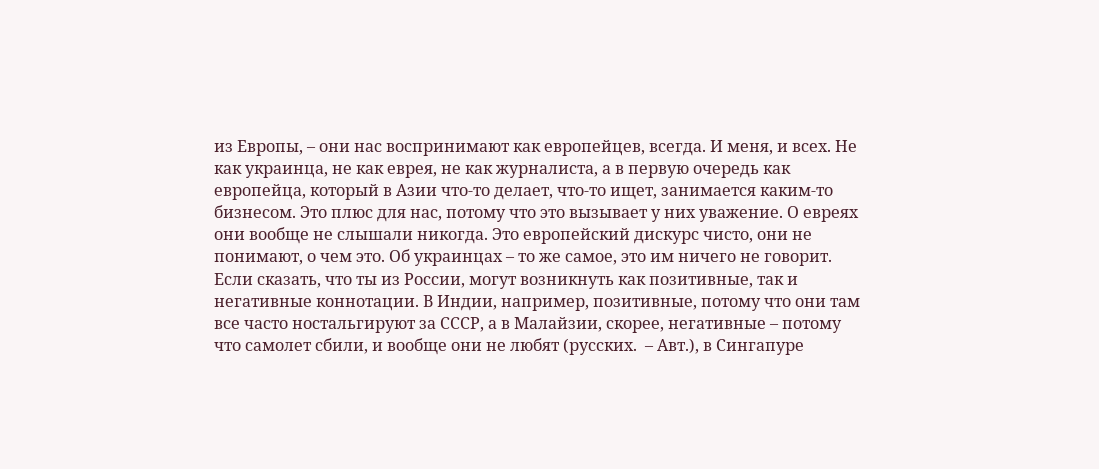из Европы, – они нас воспринимают как европейцев, всегда. И меня, и всех. Не как украинца, не как еврея, не как журналиста, а в первую очередь как европейца, который в Азии что-то делает, что-то ищет, занимается каким-то бизнесом. Это плюс для нас, потому что это вызывает у них уважение. О евреях они вообще не слышали никогда. Это европейский дискурс чисто, они не понимают, о чем это. Об украинцах – то же самое, это им ничего не говорит. Если сказать, что ты из России, могут возникнуть как позитивные, так и негативные коннотации. В Индии, например, позитивные, потому что они там все часто ностальгируют за СССР, а в Малайзии, скорее, негативные – потому что самолет сбили, и вообще они не любят (русских.  – Авт.), в Сингапуре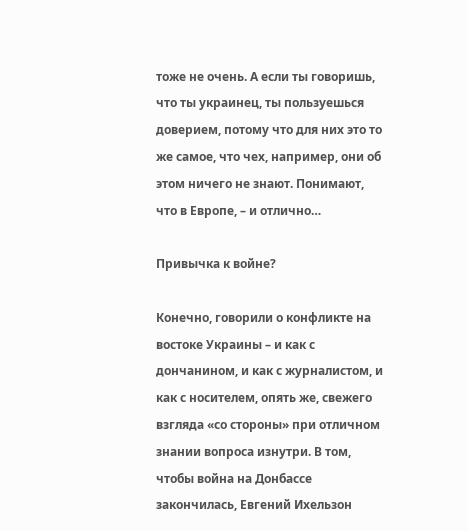тоже не очень. А если ты говоришь, что ты украинец, ты пользуешься доверием, потому что для них это то же самое, что чех, например, они об этом ничего не знают. Понимают, что в Европе, – и отлично…

Привычка к войне?

Конечно, говорили о конфликте на востоке Украины – и как с дончанином, и как с журналистом, и как с носителем, опять же, свежего взгляда «со стороны» при отличном знании вопроса изнутри. В том, чтобы война на Донбассе закончилась, Евгений Ихельзон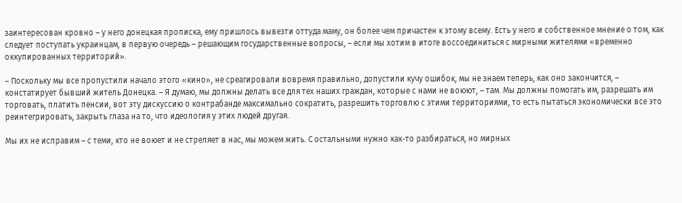заинтересован кровно – у него донецкая прописка, ему пришлось вывезти оттуда маму, он более чем причастен к этому всему. Есть у него и собственное мнение о том, как следует поступать украинцам, в первую очередь – решающим государственные вопросы, – если мы хотим в итоге воссоединиться с мирными жителями «временно оккупированных территорий».

– Поскольку мы все пропустили начало этого «кино», не среагировали вовремя правильно, допустили кучу ошибок, мы не знаем теперь, как оно закончится, – констатирует бывший житель Донецка. – Я думаю, мы должны делать все для тех наших граждан, которые с нами не воюют, – там. Мы должны помогать им, разрешать им торговать, платить пенсии, вот эту дискуссию о контрабанде максимально сократить, разрешить торговлю с этими территориями, то есть пытаться экономически все это реинтегрировать, закрыть глаза на то, что идеология у этих людей другая.

Мы их не исправим – с теми, кто не воюет и не стреляет в нас, мы можем жить. С остальными нужно как-то разбираться, но мирных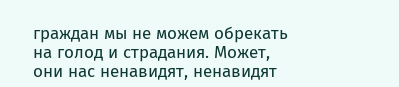граждан мы не можем обрекать на голод и страдания. Может, они нас ненавидят, ненавидят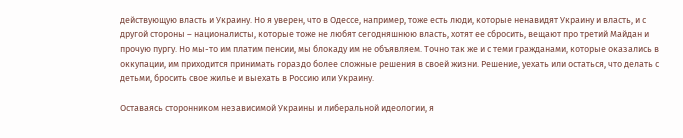действующую власть и Украину. Но я уверен, что в Одессе, например, тоже есть люди, которые ненавидят Украину и власть, и с другой стороны – националисты, которые тоже не любят сегодняшнюю власть, хотят ее сбросить, вещают про третий Майдан и прочую пургу. Но мы-то им платим пенсии, мы блокаду им не объявляем. Точно так же и с теми гражданами, которые оказались в оккупации, им приходится принимать гораздо более сложные решения в своей жизни. Решение, уехать или остаться, что делать с детьми, бросить свое жилье и выехать в Россию или Украину.

Оставаясь сторонником независимой Украины и либеральной идеологии, я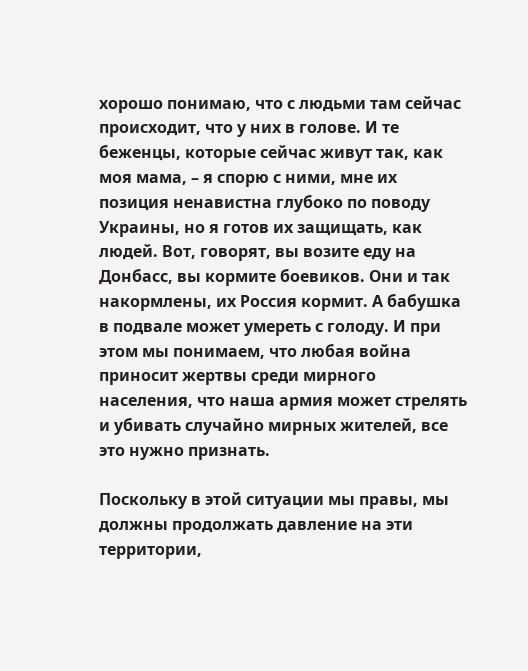хорошо понимаю, что с людьми там сейчас происходит, что у них в голове. И те беженцы, которые сейчас живут так, как моя мама, – я спорю с ними, мне их позиция ненавистна глубоко по поводу Украины, но я готов их защищать, как людей. Вот, говорят, вы возите еду на Донбасс, вы кормите боевиков. Они и так накормлены, их Россия кормит. А бабушка в подвале может умереть с голоду. И при этом мы понимаем, что любая война приносит жертвы среди мирного населения, что наша армия может стрелять и убивать случайно мирных жителей, все это нужно признать.

Поскольку в этой ситуации мы правы, мы должны продолжать давление на эти территории,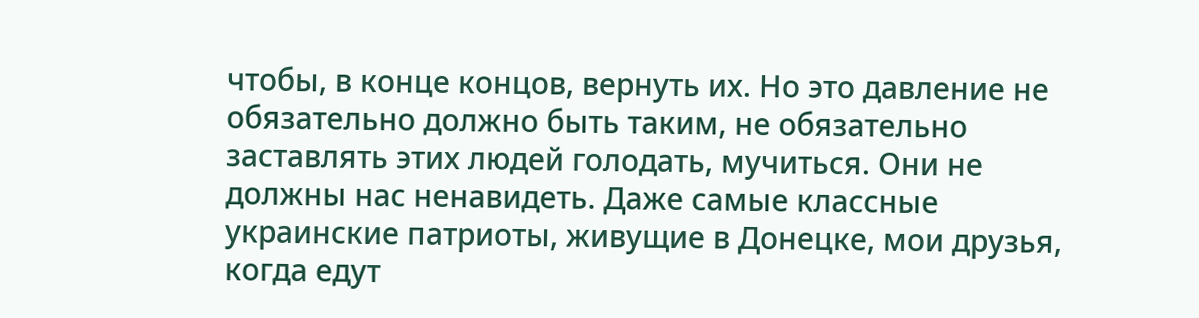чтобы, в конце концов, вернуть их. Но это давление не обязательно должно быть таким, не обязательно заставлять этих людей голодать, мучиться. Они не должны нас ненавидеть. Даже самые классные украинские патриоты, живущие в Донецке, мои друзья, когда едут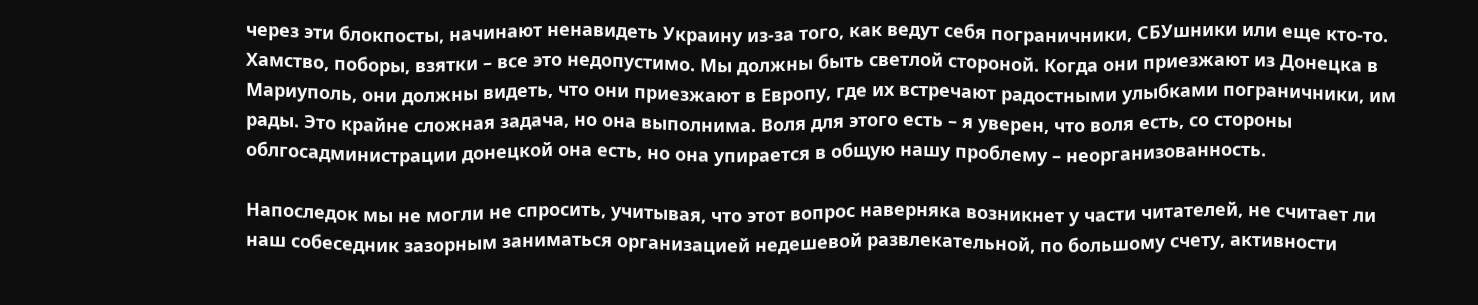через эти блокпосты, начинают ненавидеть Украину из-за того, как ведут себя пограничники, СБУшники или еще кто-то. Хамство, поборы, взятки – все это недопустимо. Мы должны быть светлой стороной. Когда они приезжают из Донецка в Мариуполь, они должны видеть, что они приезжают в Европу, где их встречают радостными улыбками пограничники, им рады. Это крайне сложная задача, но она выполнима. Воля для этого есть – я уверен, что воля есть, со стороны облгосадминистрации донецкой она есть, но она упирается в общую нашу проблему – неорганизованность.

Напоследок мы не могли не спросить, учитывая, что этот вопрос наверняка возникнет у части читателей, не считает ли наш собеседник зазорным заниматься организацией недешевой развлекательной, по большому счету, активности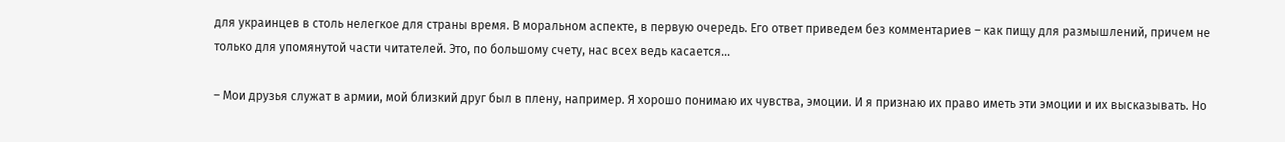для украинцев в столь нелегкое для страны время. В моральном аспекте, в первую очередь. Его ответ приведем без комментариев – как пищу для размышлений, причем не только для упомянутой части читателей. Это, по большому счету, нас всех ведь касается…

– Мои друзья служат в армии, мой близкий друг был в плену, например. Я хорошо понимаю их чувства, эмоции. И я признаю их право иметь эти эмоции и их высказывать. Но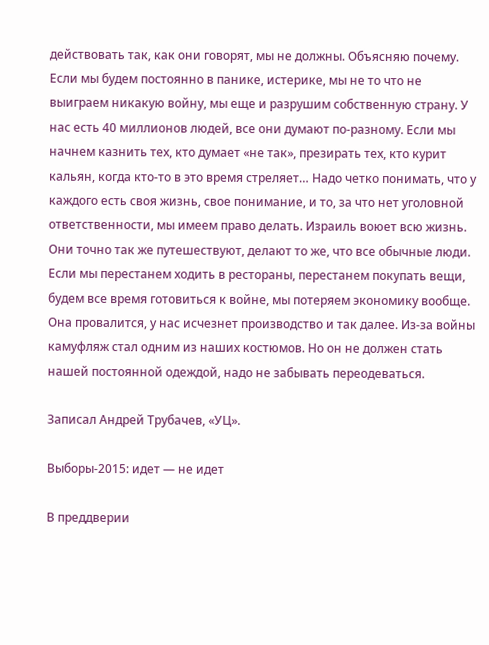действовать так, как они говорят, мы не должны. Объясняю почему. Если мы будем постоянно в панике, истерике, мы не то что не выиграем никакую войну, мы еще и разрушим собственную страну. У нас есть 40 миллионов людей, все они думают по-разному. Если мы начнем казнить тех, кто думает «не так», презирать тех, кто курит кальян, когда кто-то в это время стреляет… Надо четко понимать, что у каждого есть своя жизнь, свое понимание, и то, за что нет уголовной ответственности, мы имеем право делать. Израиль воюет всю жизнь. Они точно так же путешествуют, делают то же, что все обычные люди. Если мы перестанем ходить в рестораны, перестанем покупать вещи, будем все время готовиться к войне, мы потеряем экономику вообще. Она провалится, у нас исчезнет производство и так далее. Из-за войны камуфляж стал одним из наших костюмов. Но он не должен стать нашей постоянной одеждой, надо не забывать переодеваться.

Записал Андрей Трубачев, «УЦ».

Выборы-2015: идет — не идет

В преддверии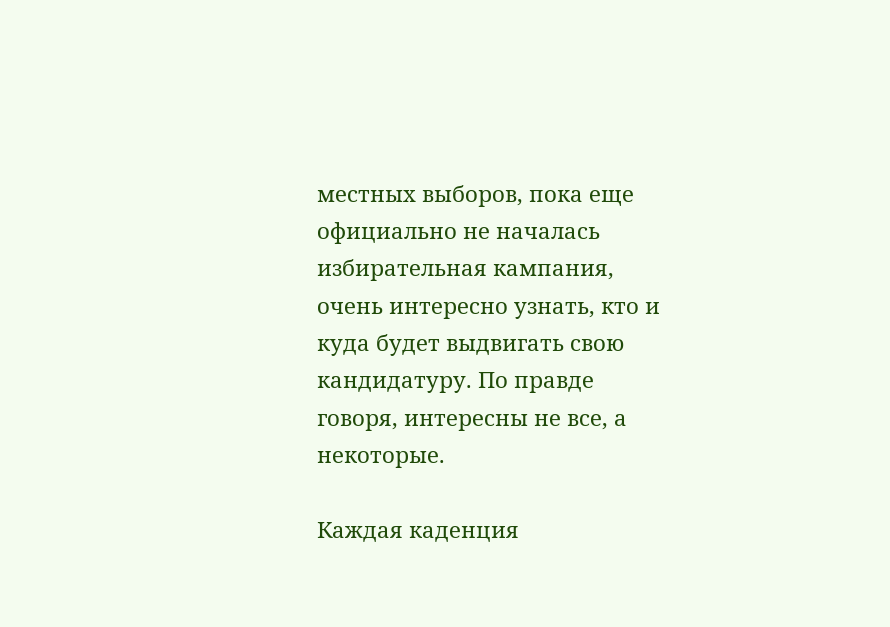местных выборов, пока еще официально не началась избирательная кампания, очень интересно узнать, кто и куда будет выдвигать свою кандидатуру. По правде говоря, интересны не все, а некоторые.

Каждая каденция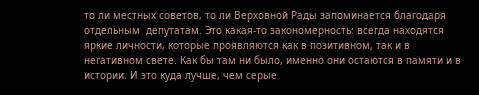то ли местных советов, то ли Верховной Рады запоминается благодаря отдельным  депутатам. Это какая-то закономерность: всегда находятся яркие личности, которые проявляются как в позитивном, так и в негативном свете. Как бы там ни было, именно они остаются в памяти и в истории. И это куда лучше, чем серые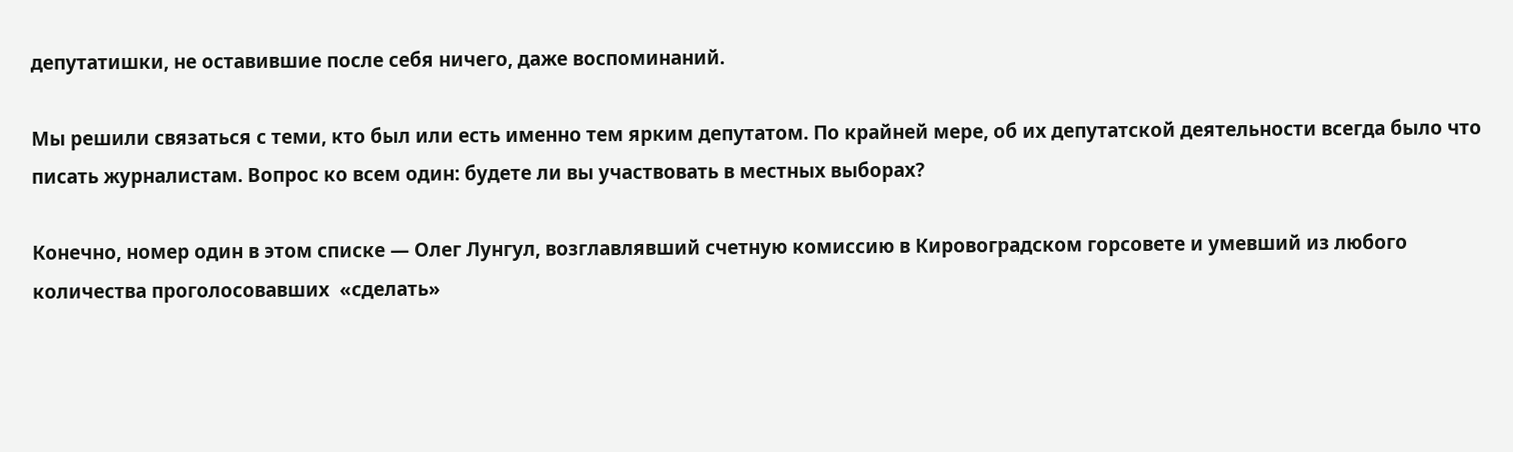депутатишки, не оставившие после себя ничего, даже воспоминаний.

Мы решили связаться с теми, кто был или есть именно тем ярким депутатом. По крайней мере, об их депутатской деятельности всегда было что писать журналистам. Вопрос ко всем один: будете ли вы участвовать в местных выборах?

Конечно, номер один в этом списке — Олег Лунгул, возглавлявший счетную комиссию в Кировоградском горсовете и умевший из любого количества проголосовавших  «сделать»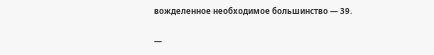вожделенное необходимое большинство — 39.

—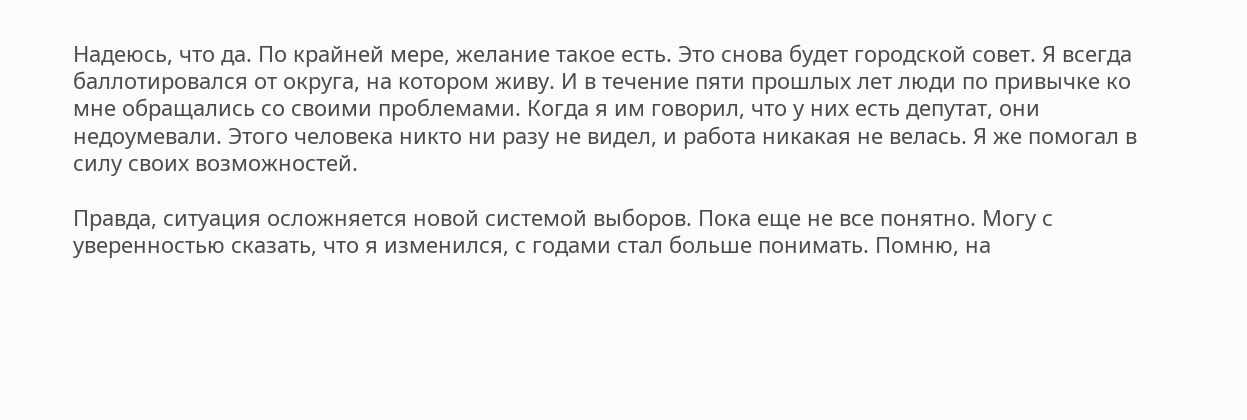Надеюсь, что да. По крайней мере, желание такое есть. Это снова будет городской совет. Я всегда баллотировался от округа, на котором живу. И в течение пяти прошлых лет люди по привычке ко мне обращались со своими проблемами. Когда я им говорил, что у них есть депутат, они недоумевали. Этого человека никто ни разу не видел, и работа никакая не велась. Я же помогал в силу своих возможностей.

Правда, ситуация осложняется новой системой выборов. Пока еще не все понятно. Могу с уверенностью сказать, что я изменился, с годами стал больше понимать. Помню, на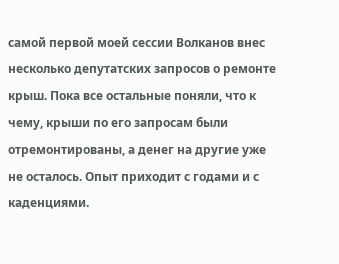самой первой моей сессии Волканов внес несколько депутатских запросов о ремонте крыш. Пока все остальные поняли, что к чему, крыши по его запросам были отремонтированы, а денег на другие уже не осталось. Опыт приходит с годами и с каденциями.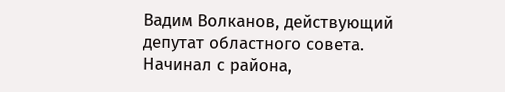Вадим Волканов, действующий депутат областного совета. Начинал с района,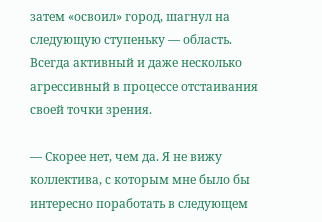затем «освоил» город, шагнул на следующую ступеньку — область. Всегда активный и даже несколько агрессивный в процессе отстаивания своей точки зрения.

— Скорее нет, чем да. Я не вижу коллектива, с которым мне было бы интересно поработать в следующем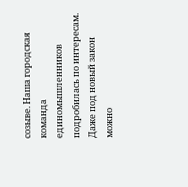созыве. Наша городская команда единомышленников подробилась по интересам. Даже под новый закон можно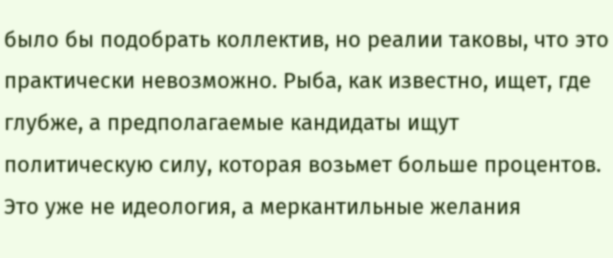было бы подобрать коллектив, но реалии таковы, что это практически невозможно. Рыба, как известно, ищет, где глубже, а предполагаемые кандидаты ищут политическую силу, которая возьмет больше процентов. Это уже не идеология, а меркантильные желания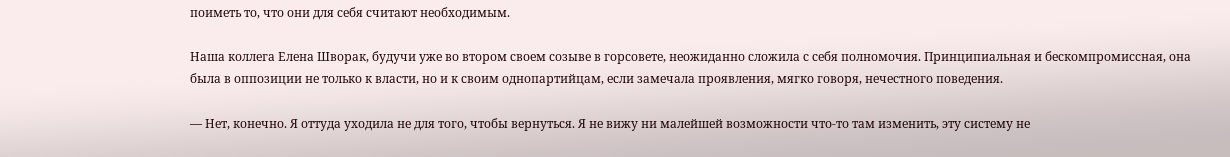поиметь то, что они для себя считают необходимым.

Наша коллега Елена Шворак, будучи уже во втором своем созыве в горсовете, неожиданно сложила с себя полномочия. Принципиальная и бескомпромиссная, она была в оппозиции не только к власти, но и к своим однопартийцам, если замечала проявления, мягко говоря, нечестного поведения.

— Нет, конечно. Я оттуда уходила не для того, чтобы вернуться. Я не вижу ни малейшей возможности что-то там изменить, эту систему не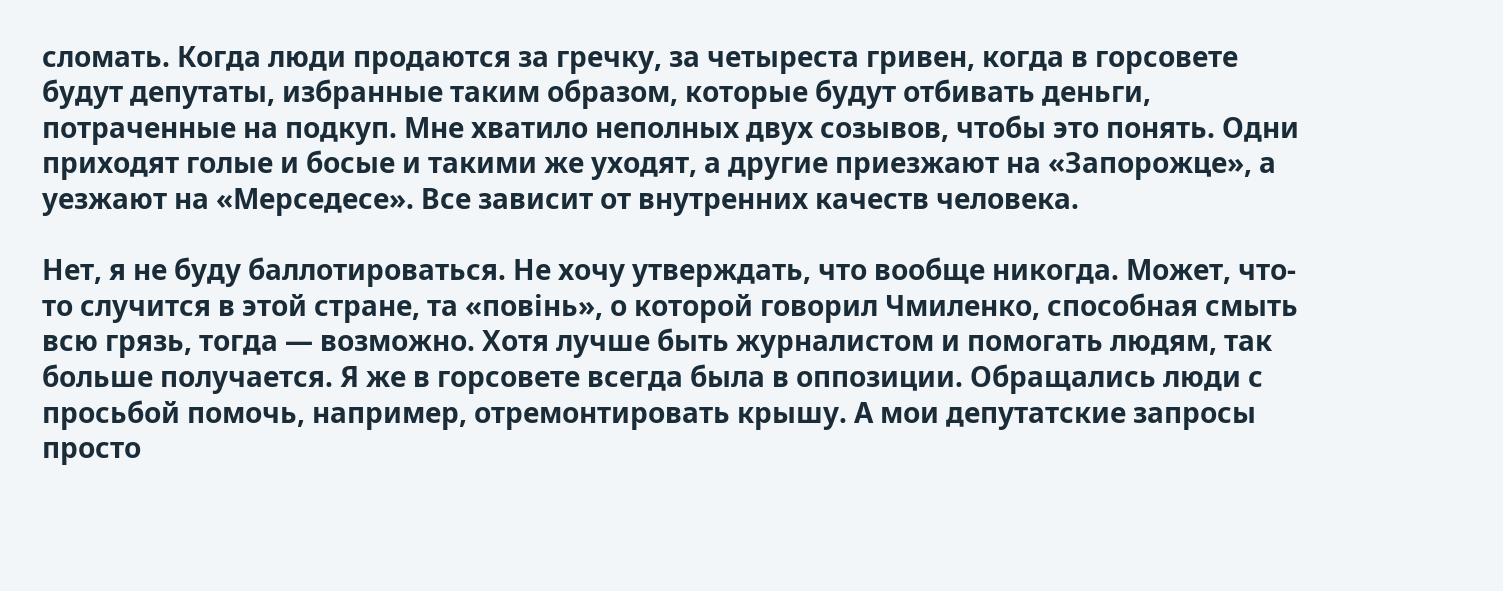сломать. Когда люди продаются за гречку, за четыреста гривен, когда в горсовете будут депутаты, избранные таким образом, которые будут отбивать деньги, потраченные на подкуп. Мне хватило неполных двух созывов, чтобы это понять. Одни приходят голые и босые и такими же уходят, а другие приезжают на «Запорожце», а уезжают на «Мерседесе». Все зависит от внутренних качеств человека.

Нет, я не буду баллотироваться. Не хочу утверждать, что вообще никогда. Может, что-то случится в этой стране, та «повінь», о которой говорил Чмиленко, способная смыть всю грязь, тогда — возможно. Хотя лучше быть журналистом и помогать людям, так больше получается. Я же в горсовете всегда была в оппозиции. Обращались люди с просьбой помочь, например, отремонтировать крышу. А мои депутатские запросы просто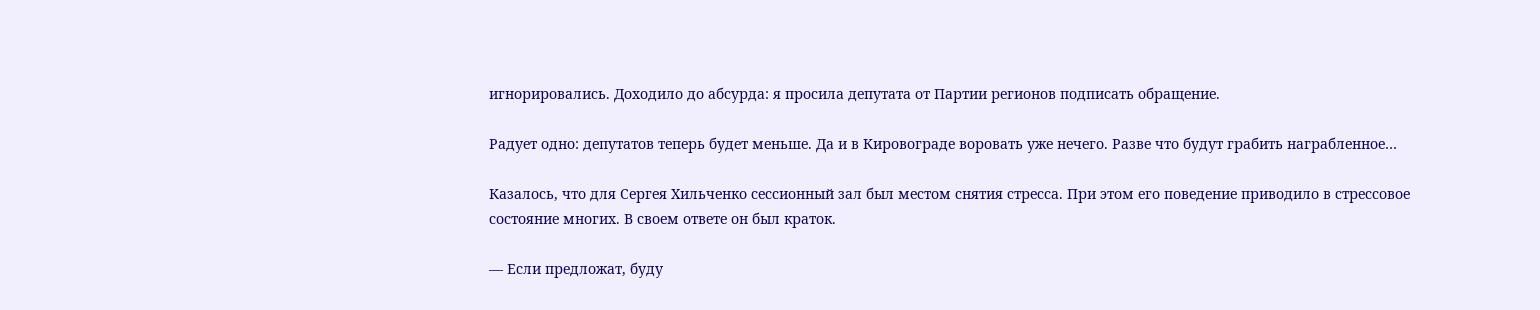игнорировались. Доходило до абсурда: я просила депутата от Партии регионов подписать обращение.

Радует одно: депутатов теперь будет меньше. Да и в Кировограде воровать уже нечего. Разве что будут грабить награбленное…

Казалось, что для Сергея Хильченко сессионный зал был местом снятия стресса. При этом его поведение приводило в стрессовое состояние многих. В своем ответе он был краток.

— Если предложат, буду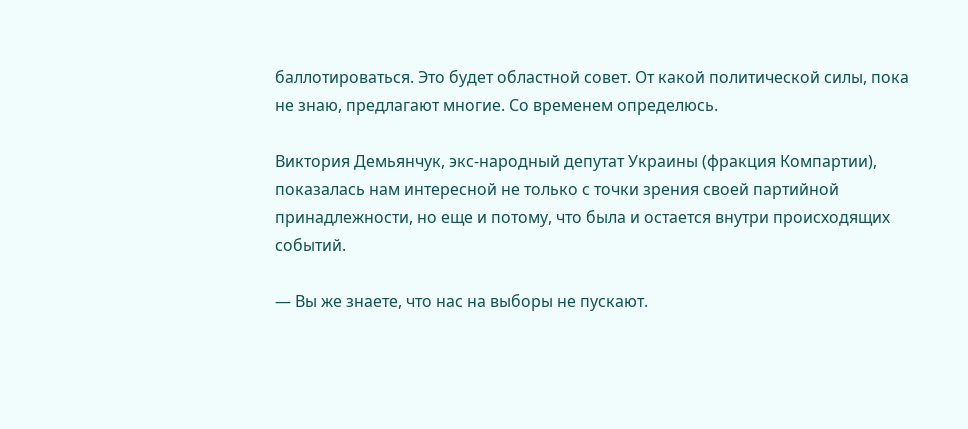баллотироваться. Это будет областной совет. От какой политической силы, пока не знаю, предлагают многие. Со временем определюсь.

Виктория Демьянчук, экс-народный депутат Украины (фракция Компартии), показалась нам интересной не только с точки зрения своей партийной принадлежности, но еще и потому, что была и остается внутри происходящих событий.

— Вы же знаете, что нас на выборы не пускают.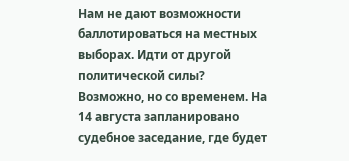Нам не дают возможности баллотироваться на местных выборах. Идти от другой политической силы? Возможно, но со временем. На 14 августа запланировано судебное заседание, где будет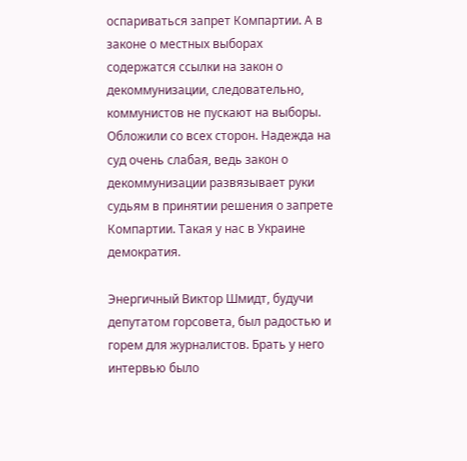оспариваться запрет Компартии. А в законе о местных выборах содержатся ссылки на закон о декоммунизации, следовательно, коммунистов не пускают на выборы. Обложили со всех сторон. Надежда на суд очень слабая, ведь закон о декоммунизации развязывает руки судьям в принятии решения о запрете Компартии. Такая у нас в Украине демократия.

Энергичный Виктор Шмидт, будучи депутатом горсовета, был радостью и горем для журналистов. Брать у него интервью было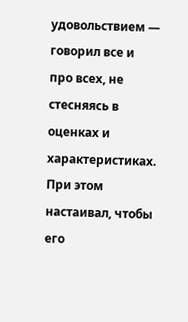удовольствием — говорил все и про всех, не стесняясь в оценках и характеристиках. При этом настаивал, чтобы его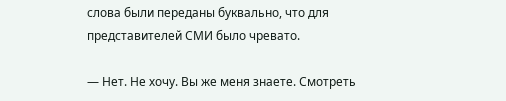слова были переданы буквально, что для представителей СМИ было чревато.

— Нет. Не хочу. Вы же меня знаете. Смотреть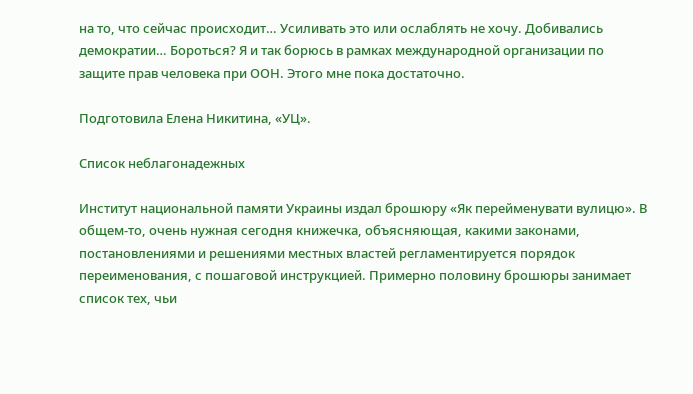на то, что сейчас происходит… Усиливать это или ослаблять не хочу. Добивались демократии… Бороться? Я и так борюсь в рамках международной организации по защите прав человека при ООН. Этого мне пока достаточно.

Подготовила Елена Никитина, «УЦ».

Список неблагонадежных

Институт национальной памяти Украины издал брошюру «Як перейменувати вулицю». В общем-то, очень нужная сегодня книжечка, объясняющая, какими законами, постановлениями и решениями местных властей регламентируется порядок переименования, с пошаговой инструкцией. Примерно половину брошюры занимает список тех, чьи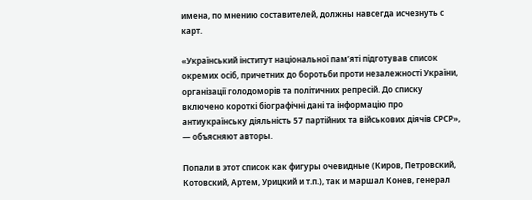имена, по мнению составителей, должны навсегда исчезнуть с карт.

«Український інститут національної пам’яті підготував список окремих осіб, причетних до боротьби проти незалежності України, організації голодоморів та політичних репресій. До списку включено короткі біографічні дані та інформацію про антиукраїнську діяльність 57 партійних та військових діячів СРСР», — объясняют авторы.

Попали в этот список как фигуры очевидные (Киров, Петровский, Котовский, Артем, Урицкий и т.п.), так и маршал Конев, генерал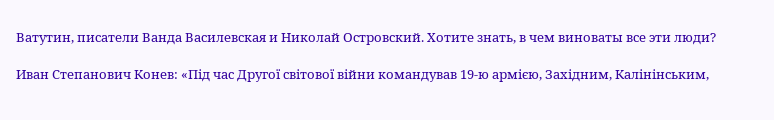Ватутин, писатели Ванда Василевская и Николай Островский. Хотите знать, в чем виноваты все эти люди?

Иван Степанович Конев: «Під час Другої світової війни командував 19-ю армією, Західним, Калінінським,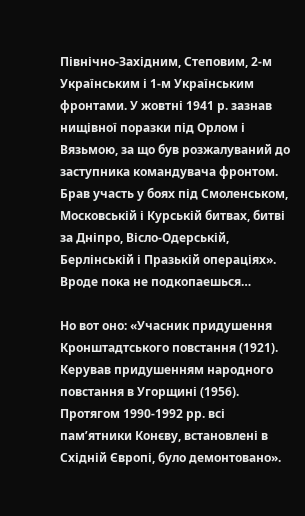Північно-Західним, Степовим, 2-м Українським і 1-м Українським фронтами. У жовтні 1941 р. зазнав нищівної поразки під Орлом і Вязьмою, за що був розжалуваний до заступника командувача фронтом. Брав участь у боях під Смоленськом, Московській і Курській битвах, битві за Дніпро, Вісло-Одерській, Берлінській і Празькій операціях». Вроде пока не подкопаешься…

Но вот оно: «Учасник придушення Кронштадтського повстання (1921). Керував придушенням народного повстання в Угорщині (1956). Протягом 1990-1992 рр. всі пам’ятники Конєву, встановлені в Східній Європі, було демонтовано».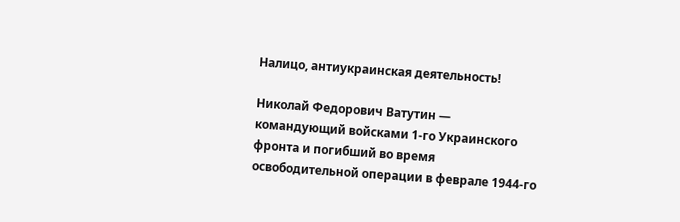Налицо, антиукраинская деятельность!

Николай Федорович Ватутин — командующий войсками 1-го Украинского фронта и погибший во время освободительной операции в феврале 1944-го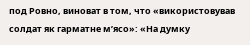под Ровно, виноват в том, что «використовував солдат як гарматне м’ясо»: «На думку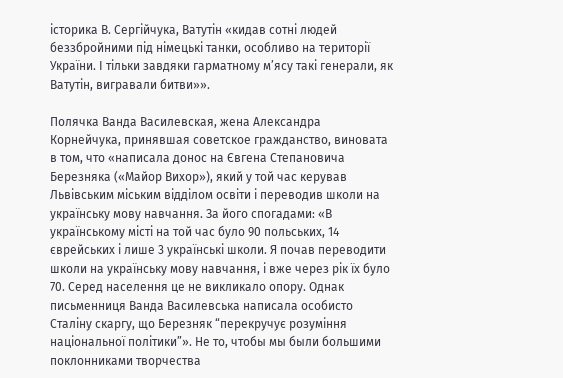історика В. Сергійчука, Ватутін «кидав сотні людей беззбройними під німецькі танки, особливо на території України. І тільки завдяки гарматному м’ясу такі генерали, як Ватутін, вигравали битви»».

Полячка Ванда Василевская, жена Александра Корнейчука, принявшая советское гражданство, виновата в том, что «написала донос на Євгена Степановича Березняка («Майор Вихор»), який у той час керував Львівським міським відділом освіти і переводив школи на українську мову навчання. За його спогадами: «В українському місті на той час було 90 польських, 14 єврейських і лише 3 українські школи. Я почав переводити школи на українську мову навчання, і вже через рік їх було 70. Серед населення це не викликало опору. Однак письменниця Ванда Василевська написала особисто Сталіну скаргу, що Березняк “перекручує розуміння національної політики”». Не то, чтобы мы были большими поклонниками творчества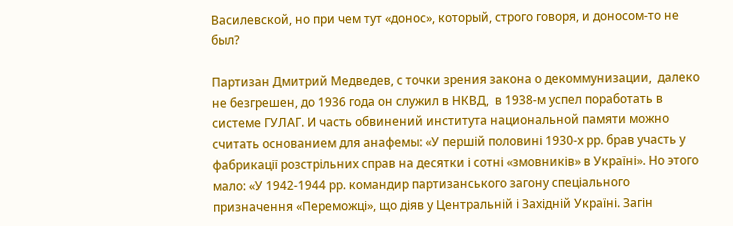Василевской, но при чем тут «донос», который, строго говоря, и доносом-то не был?

Партизан Дмитрий Медведев, с точки зрения закона о декоммунизации,  далеко не безгрешен, до 1936 года он служил в НКВД,  в 1938-м успел поработать в системе ГУЛАГ. И часть обвинений института национальной памяти можно считать основанием для анафемы: «У першій половині 1930-х рр. брав участь у фабрикації розстрільних справ на десятки і сотні «змовників» в Україні». Но этого мало: «У 1942-1944 рр. командир партизанського загону спеціального призначення «Переможці», що діяв у Центральній і Західній Україні. Загін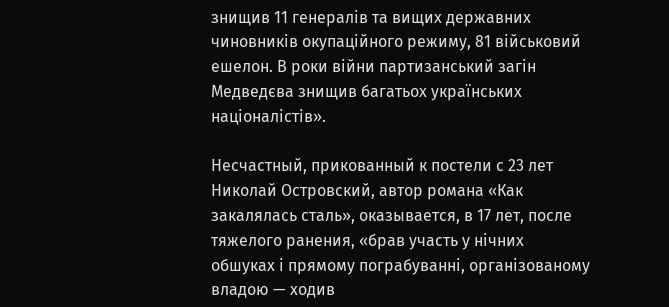знищив 11 генералів та вищих державних чиновників окупаційного режиму, 81 військовий ешелон. В роки війни партизанський загін Медведєва знищив багатьох українських націоналістів».

Несчастный, прикованный к постели с 23 лет  Николай Островский, автор романа «Как закалялась сталь», оказывается, в 17 лет, после тяжелого ранения, «брав участь у нічних обшуках і прямому пограбуванні, організованому владою — ходив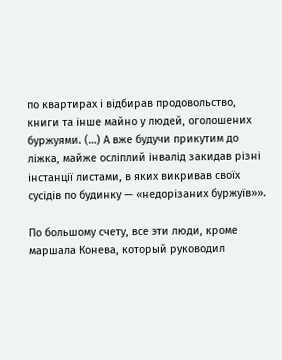по квартирах і відбирав продовольство, книги та інше майно у людей, оголошених буржуями. (…) А вже будучи прикутим до ліжка, майже осліплий інвалід закидав різні інстанції листами, в яких викривав своїх сусідів по будинку — «недорізаних буржуїв»».

По большому счету, все эти люди, кроме маршала Конева, который руководил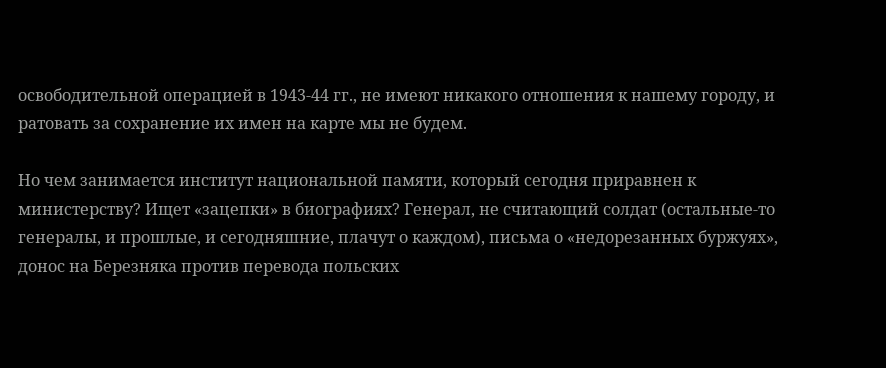освободительной операцией в 1943-44 гг., не имеют никакого отношения к нашему городу, и ратовать за сохранение их имен на карте мы не будем.

Но чем занимается институт национальной памяти, который сегодня приравнен к министерству? Ищет «зацепки» в биографиях? Генерал, не считающий солдат (остальные-то генералы, и прошлые, и сегодняшние, плачут о каждом), письма о «недорезанных буржуях», донос на Березняка против перевода польских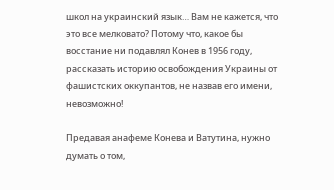школ на украинский язык… Вам не кажется, что это все мелковато? Потому что, какое бы восстание ни подавлял Конев в 1956 году, рассказать историю освобождения Украины от фашистских оккупантов, не назвав его имени, невозможно!

Предавая анафеме Конева и Ватутина, нужно думать о том,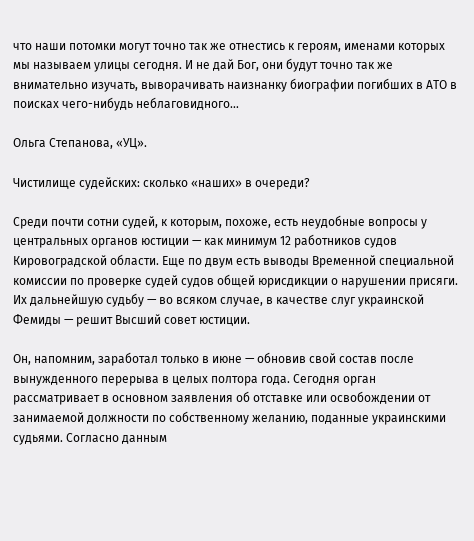что наши потомки могут точно так же отнестись к героям, именами которых мы называем улицы сегодня. И не дай Бог, они будут точно так же внимательно изучать, выворачивать наизнанку биографии погибших в АТО в поисках чего-нибудь неблаговидного…

Ольга Степанова, «УЦ».

Чистилище судейских: сколько «наших» в очереди?

Среди почти сотни судей, к которым, похоже, есть неудобные вопросы у центральных органов юстиции — как минимум 12 работников судов Кировоградской области. Еще по двум есть выводы Временной специальной комиссии по проверке судей судов общей юрисдикции о нарушении присяги. Их дальнейшую судьбу — во всяком случае, в качестве слуг украинской Фемиды — решит Высший совет юстиции.

Он, напомним, заработал только в июне — обновив свой состав после вынужденного перерыва в целых полтора года. Сегодня орган рассматривает в основном заявления об отставке или освобождении от занимаемой должности по собственному желанию, поданные украинскими судьями. Согласно данным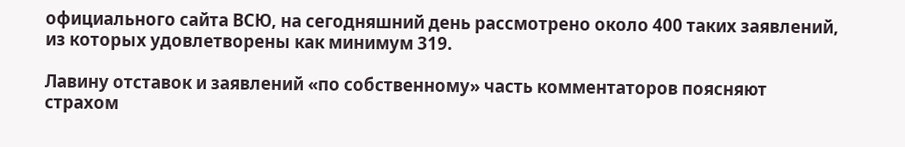официального сайта ВСЮ, на сегодняшний день рассмотрено около 400 таких заявлений, из которых удовлетворены как минимум 319.

Лавину отставок и заявлений «по собственному» часть комментаторов поясняют страхом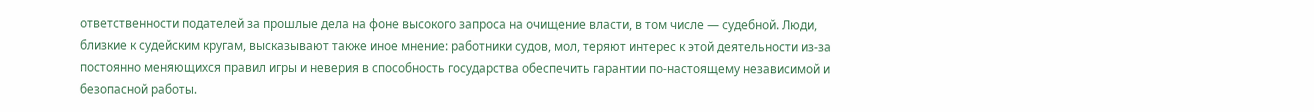ответственности подателей за прошлые дела на фоне высокого запроса на очищение власти, в том числе — судебной. Люди, близкие к судейским кругам, высказывают также иное мнение: работники судов, мол, теряют интерес к этой деятельности из-за постоянно меняющихся правил игры и неверия в способность государства обеспечить гарантии по-настоящему независимой и безопасной работы.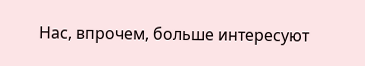Нас, впрочем, больше интересуют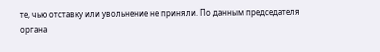те, чью отставку или увольнение не приняли. По данным председателя органа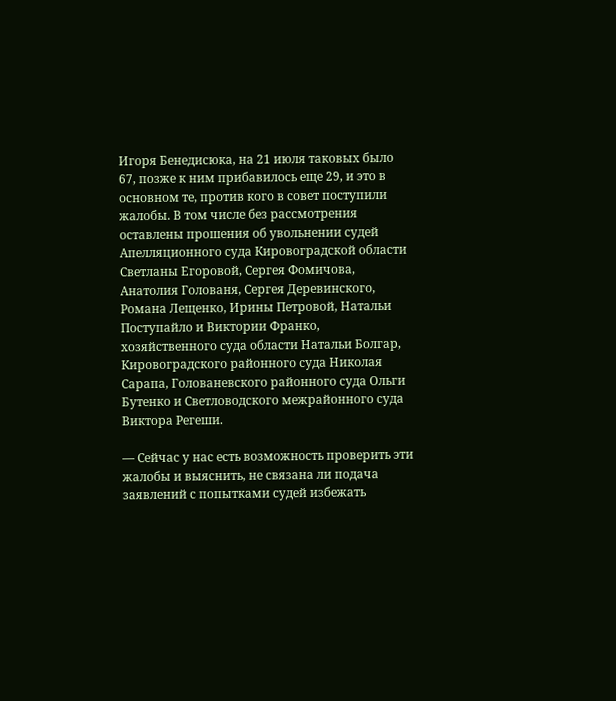Игоря Бенедисюка, на 21 июля таковых было 67, позже к ним прибавилось еще 29, и это в основном те, против кого в совет поступили жалобы. В том числе без рассмотрения оставлены прошения об увольнении судей Апелляционного суда Кировоградской области Светланы Егоровой, Сергея Фомичова, Анатолия Голованя, Сергея Деревинского, Романа Лещенко, Ирины Петровой, Натальи Поступайло и Виктории Франко, хозяйственного суда области Натальи Болгар, Кировоградского районного суда Николая Сарапа, Голованевского районного суда Ольги Бутенко и Светловодского межрайонного суда Виктора Регеши.

— Сейчас у нас есть возможность проверить эти жалобы и выяснить, не связана ли подача заявлений с попытками судей избежать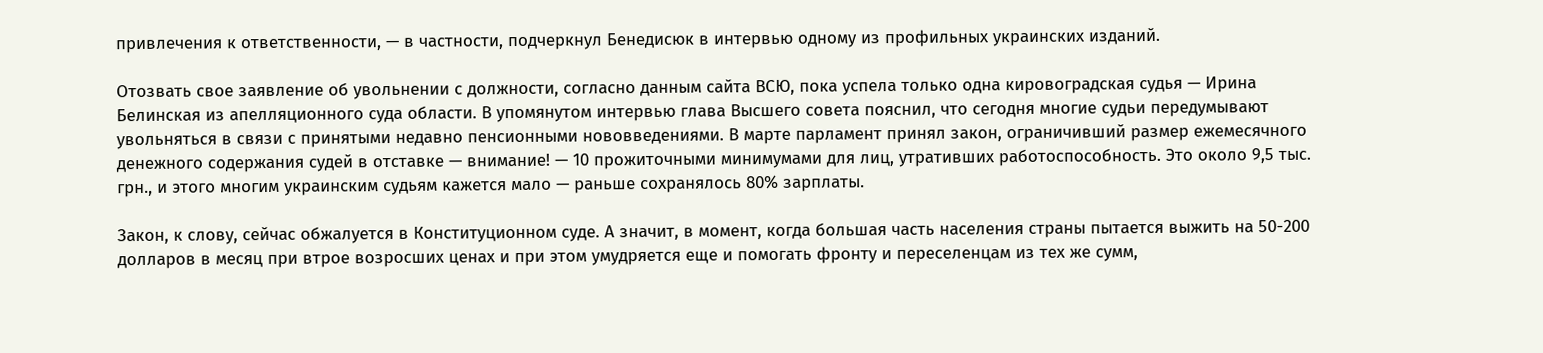привлечения к ответственности, — в частности, подчеркнул Бенедисюк в интервью одному из профильных украинских изданий.

Отозвать свое заявление об увольнении с должности, согласно данным сайта ВСЮ, пока успела только одна кировоградская судья — Ирина Белинская из апелляционного суда области. В упомянутом интервью глава Высшего совета пояснил, что сегодня многие судьи передумывают увольняться в связи с принятыми недавно пенсионными нововведениями. В марте парламент принял закон, ограничивший размер ежемесячного денежного содержания судей в отставке — внимание! — 10 прожиточными минимумами для лиц, утративших работоспособность. Это около 9,5 тыс. грн., и этого многим украинским судьям кажется мало — раньше сохранялось 80% зарплаты.

Закон, к слову, сейчас обжалуется в Конституционном суде. А значит, в момент, когда большая часть населения страны пытается выжить на 50-200 долларов в месяц при втрое возросших ценах и при этом умудряется еще и помогать фронту и переселенцам из тех же сумм,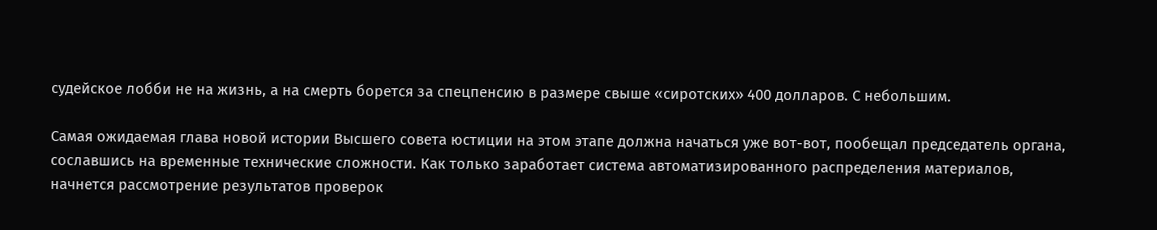судейское лобби не на жизнь, а на смерть борется за спецпенсию в размере свыше «сиротских» 400 долларов. С небольшим.

Самая ожидаемая глава новой истории Высшего совета юстиции на этом этапе должна начаться уже вот-вот, пообещал председатель органа, сославшись на временные технические сложности. Как только заработает система автоматизированного распределения материалов, начнется рассмотрение результатов проверок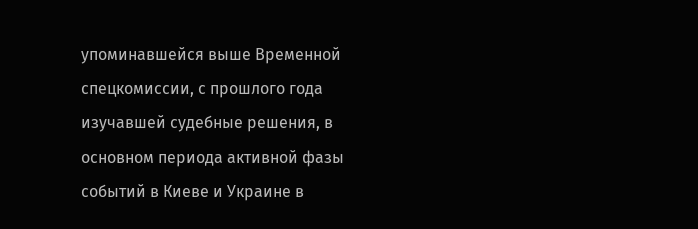упоминавшейся выше Временной спецкомиссии, с прошлого года изучавшей судебные решения, в основном периода активной фазы событий в Киеве и Украине в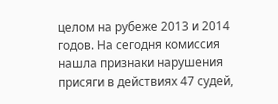целом на рубеже 2013 и 2014 годов. На сегодня комиссия нашла признаки нарушения присяги в действиях 47 судей,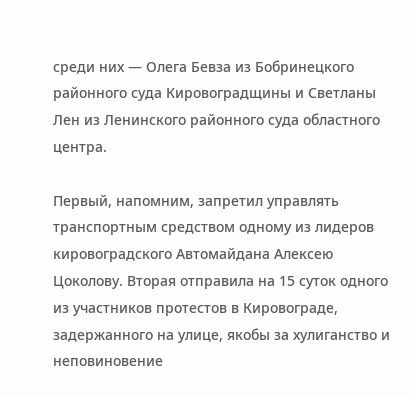среди них — Олега Бевза из Бобринецкого районного суда Кировоградщины и Светланы Лен из Ленинского районного суда областного центра.

Первый, напомним, запретил управлять транспортным средством одному из лидеров кировоградского Автомайдана Алексею Цоколову. Вторая отправила на 15 суток одного из участников протестов в Кировограде, задержанного на улице, якобы за хулиганство и неповиновение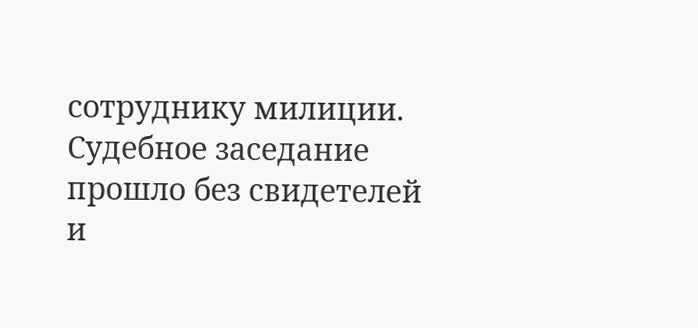сотруднику милиции. Судебное заседание прошло без свидетелей и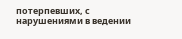потерпевших, с нарушениями в ведении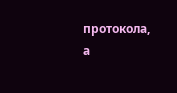протокола, а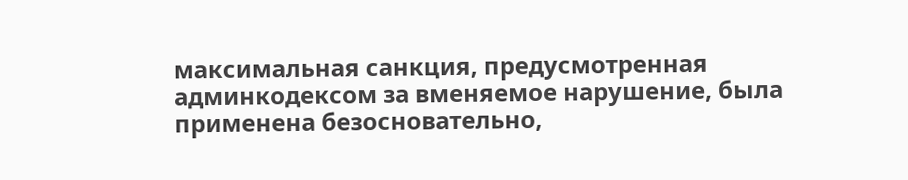максимальная санкция, предусмотренная админкодексом за вменяемое нарушение, была применена безосновательно,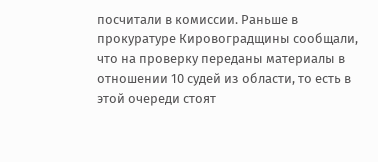посчитали в комиссии. Раньше в прокуратуре Кировоградщины сообщали, что на проверку переданы материалы в отношении 10 судей из области, то есть в этой очереди стоят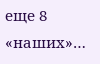еще 8 «наших»…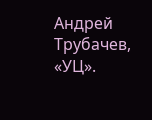Андрей Трубачев, «УЦ».